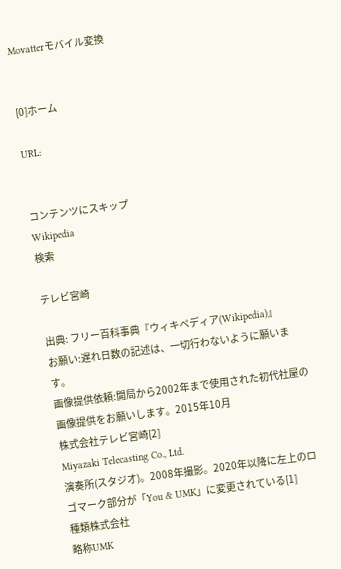Movatterモバイル変換


[0]ホーム

URL:


コンテンツにスキップ
Wikipedia
検索

テレビ宮崎

出典: フリー百科事典『ウィキペディア(Wikipedia)』
お願い:遅れ日数の記述は、一切行わないように願います。
画像提供依頼:開局から2002年まで使用された初代社屋の画像提供をお願いします。2015年10月
株式会社テレビ宮崎[2]
Miyazaki Telecasting Co., Ltd.
演奏所(スタジオ)。2008年撮影。2020年以降に左上のロゴマーク部分が「You & UMK」に変更されている[1]
種類株式会社
略称UMK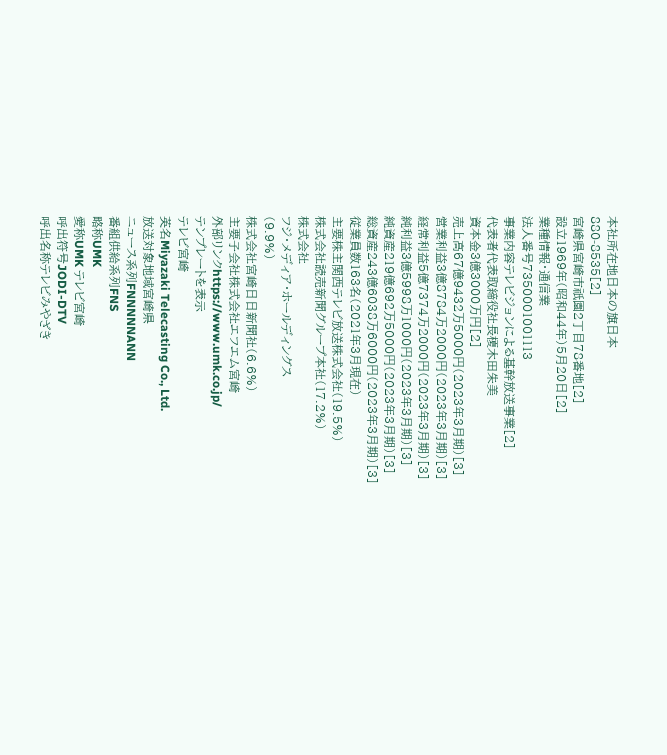本社所在地日本の旗日本
880-8535[2]
宮崎県宮崎市祇園2丁目78番地[2]
設立1969年(昭和44年)5月20日[2]
業種情報・通信業
法人番号7350001001113
事業内容テレビジョンによる基幹放送事業[2]
代表者代表取締役社長榎木田朱美
資本金3億3000万円[2]
売上高67億9432万5000円(2023年3月期)[3]
営業利益3億8784万2000円(2023年3月期)[3]
経常利益5億7374万2000円(2023年3月期)[3]
純利益3億5998万1000円(2023年3月期)[3]
純資産219億692万5000円(2023年3月期)[3]
総資産243億6038万6000円(2023年3月期)[3]
従業員数163名(2021年3月現在)
主要株主関西テレビ放送株式会社(19.5%)
株式会社読売新聞グループ本社(17.2%)
株式会社
フジ・メディア・ホールディングス
(9.9%)
株式会社宮崎日日新聞社(6.6%)
主要子会社株式会社エフエム宮崎
外部リンクhttps://www.umk.co.jp/
テンプレートを表示
テレビ宮崎
英名Miyazaki Telecasting Co., Ltd.
放送対象地域宮崎県
ニュース系列FNNNNNANN
番組供給系列FNS
略称UMK
愛称UMK テレビ宮崎
呼出符号JODI-DTV
呼出名称テレビみやざき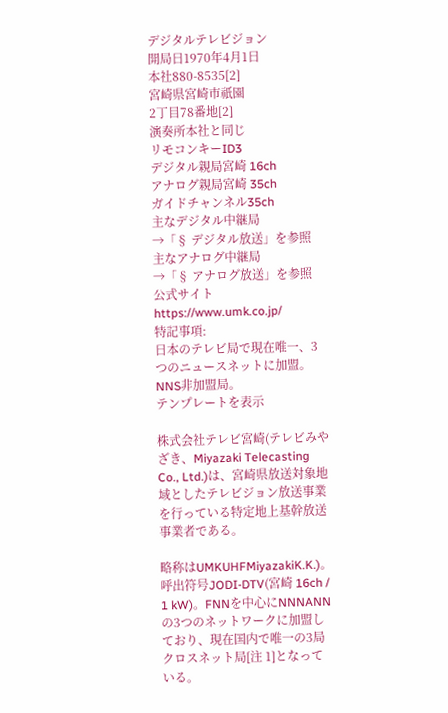デジタルテレビジョン
開局日1970年4月1日
本社880-8535[2]
宮崎県宮崎市祇園
2丁目78番地[2]
演奏所本社と同じ
リモコンキーID3
デジタル親局宮崎 16ch
アナログ親局宮崎 35ch
ガイドチャンネル35ch
主なデジタル中継局
→「§ デジタル放送」を参照
主なアナログ中継局
→「§ アナログ放送」を参照
公式サイトhttps://www.umk.co.jp/
特記事項:
日本のテレビ局で現在唯一、3つのニュースネットに加盟。
NNS非加盟局。
テンプレートを表示

株式会社テレビ宮崎(テレビみやざき、Miyazaki Telecasting Co., Ltd.)は、宮崎県放送対象地域としたテレビジョン放送事業を行っている特定地上基幹放送事業者である。

略称はUMKUHFMiyazakiK.K.)。呼出符号JODI-DTV(宮崎 16ch / 1 kW)。FNNを中心にNNNANNの3つのネットワークに加盟しており、現在国内で唯一の3局クロスネット局[注 1]となっている。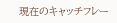現在のキャッチフレー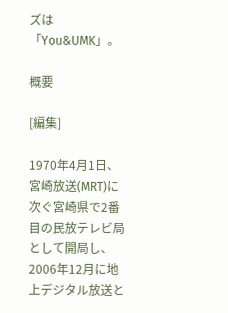ズは「You&UMK」。

概要

[編集]

1970年4月1日、宮崎放送(MRT)に次ぐ宮崎県で2番目の民放テレビ局として開局し、2006年12月に地上デジタル放送と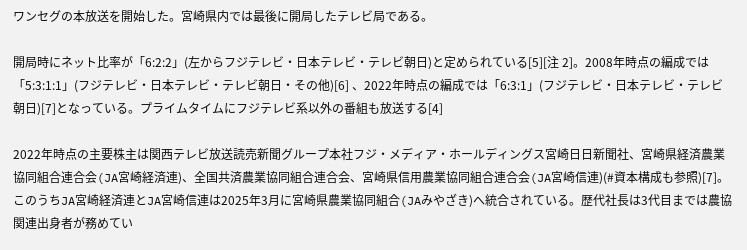ワンセグの本放送を開始した。宮崎県内では最後に開局したテレビ局である。

開局時にネット比率が「6:2:2」(左からフジテレビ・日本テレビ・テレビ朝日)と定められている[5][注 2]。2008年時点の編成では「5:3:1:1」(フジテレビ・日本テレビ・テレビ朝日・その他)[6] 、2022年時点の編成では「6:3:1」(フジテレビ・日本テレビ・テレビ朝日)[7]となっている。プライムタイムにフジテレビ系以外の番組も放送する[4]

2022年時点の主要株主は関西テレビ放送読売新聞グループ本社フジ・メディア・ホールディングス宮崎日日新聞社、宮崎県経済農業協同組合連合会(JA宮崎経済連)、全国共済農業協同組合連合会、宮崎県信用農業協同組合連合会(JA宮崎信連)(#資本構成も参照)[7]。このうちJA宮崎経済連とJA宮崎信連は2025年3月に宮崎県農業協同組合(JAみやざき)へ統合されている。歴代社長は3代目までは農協関連出身者が務めてい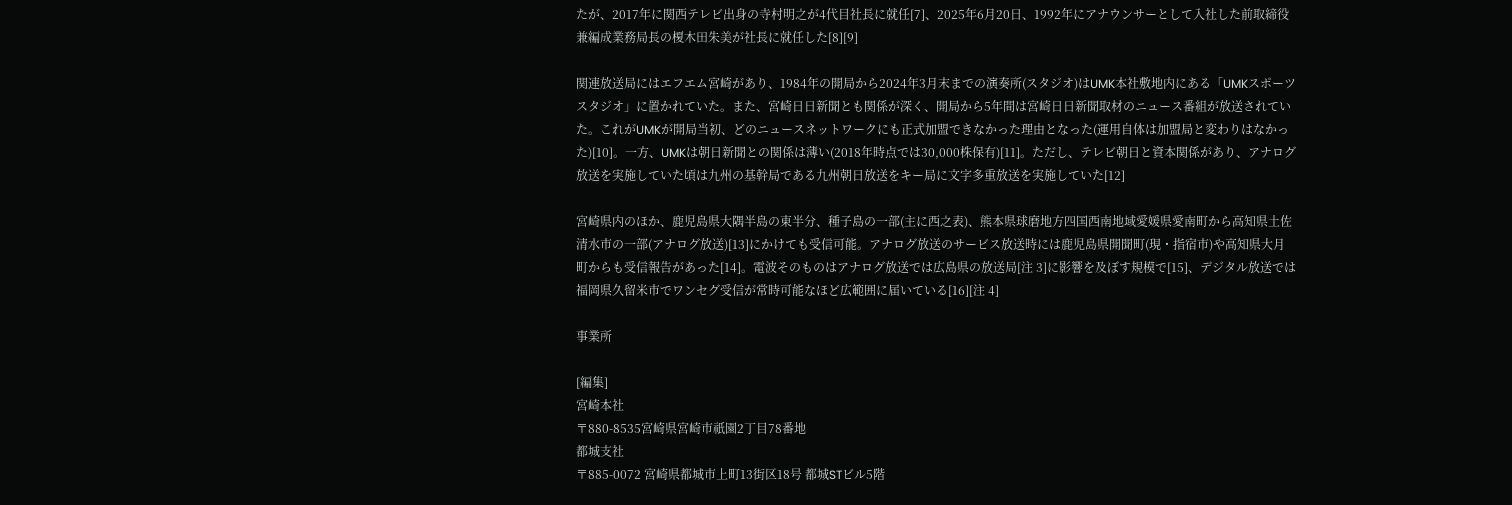たが、2017年に関西テレビ出身の寺村明之が4代目社長に就任[7]、2025年6月20日、1992年にアナウンサーとして入社した前取締役兼編成業務局長の榎木田朱美が社長に就任した[8][9]

関連放送局にはエフエム宮崎があり、1984年の開局から2024年3月末までの演奏所(スタジオ)はUMK本社敷地内にある「UMKスポーツスタジオ」に置かれていた。また、宮崎日日新聞とも関係が深く、開局から5年間は宮崎日日新聞取材のニュース番組が放送されていた。これがUMKが開局当初、どのニュースネットワークにも正式加盟できなかった理由となった(運用自体は加盟局と変わりはなかった)[10]。一方、UMKは朝日新聞との関係は薄い(2018年時点では30,000株保有)[11]。ただし、テレビ朝日と資本関係があり、アナログ放送を実施していた頃は九州の基幹局である九州朝日放送をキー局に文字多重放送を実施していた[12]

宮崎県内のほか、鹿児島県大隅半島の東半分、種子島の一部(主に西之表)、熊本県球磨地方四国西南地域愛媛県愛南町から高知県土佐清水市の一部(アナログ放送)[13]にかけても受信可能。アナログ放送のサービス放送時には鹿児島県開聞町(現・指宿市)や高知県大月町からも受信報告があった[14]。電波そのものはアナログ放送では広島県の放送局[注 3]に影響を及ぼす規模で[15]、デジタル放送では福岡県久留米市でワンセグ受信が常時可能なほど広範囲に届いている[16][注 4]

事業所

[編集]
宮崎本社
〒880-8535宮崎県宮崎市祇園2丁目78番地
都城支社
〒885-0072 宮崎県都城市上町13街区18号 都城STビル5階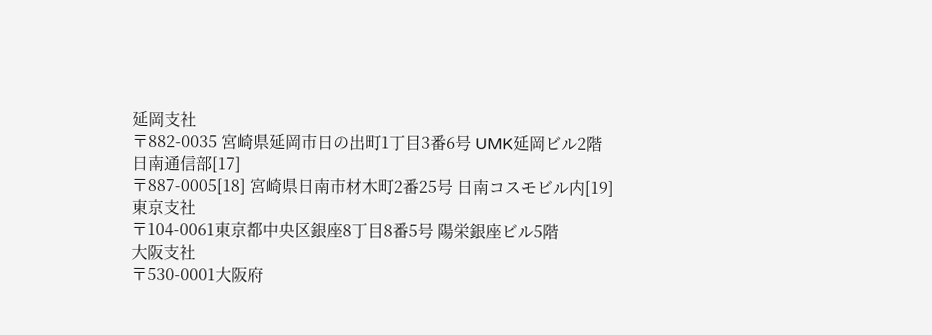延岡支社
〒882-0035 宮崎県延岡市日の出町1丁目3番6号 UMK延岡ビル2階
日南通信部[17]
〒887-0005[18] 宮崎県日南市材木町2番25号 日南コスモビル内[19]
東京支社
〒104-0061東京都中央区銀座8丁目8番5号 陽栄銀座ビル5階
大阪支社
〒530-0001大阪府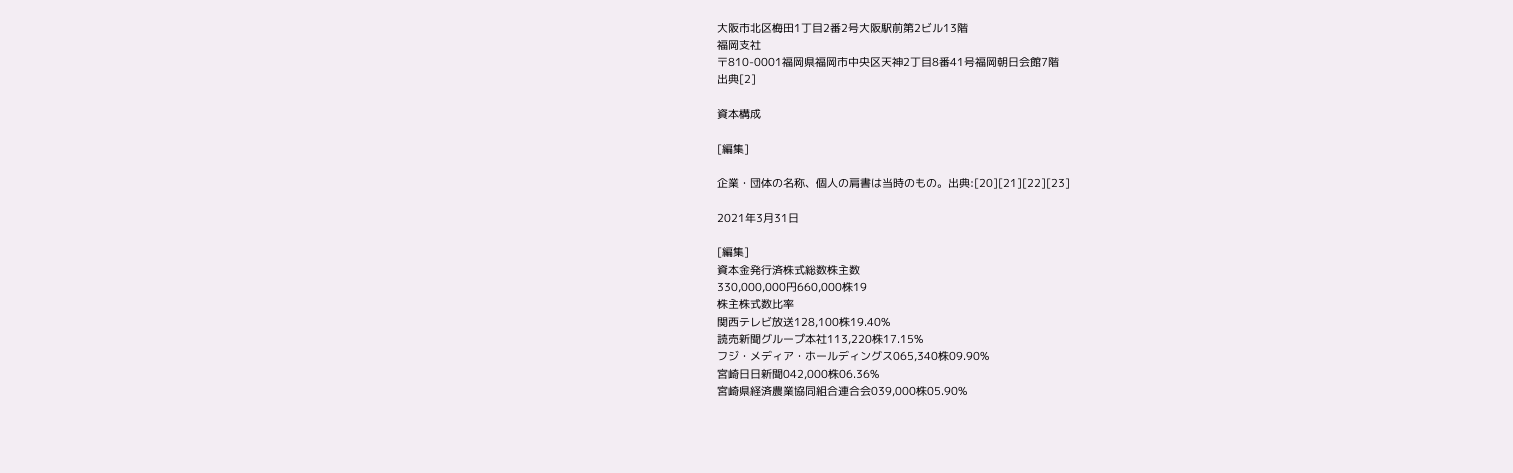大阪市北区梅田1丁目2番2号大阪駅前第2ビル13階
福岡支社
〒810-0001福岡県福岡市中央区天神2丁目8番41号福岡朝日会館7階
出典[2]

資本構成

[編集]

企業・団体の名称、個人の肩書は当時のもの。出典:[20][21][22][23]

2021年3月31日

[編集]
資本金発行済株式総数株主数
330,000,000円660,000株19
株主株式数比率
関西テレビ放送128,100株19.40%
読売新聞グループ本社113,220株17.15%
フジ・メディア・ホールディングス065,340株09.90%
宮崎日日新聞042,000株06.36%
宮崎県経済農業協同組合連合会039,000株05.90%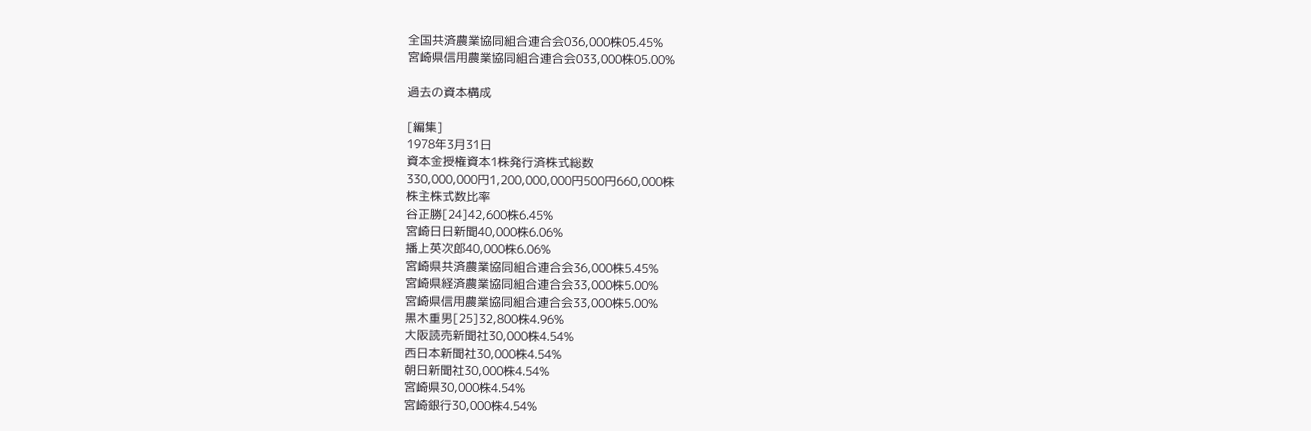全国共済農業協同組合連合会036,000株05.45%
宮崎県信用農業協同組合連合会033,000株05.00%

過去の資本構成

[編集]
1978年3月31日
資本金授権資本1株発行済株式総数
330,000,000円1,200,000,000円500円660,000株
株主株式数比率
谷正勝[24]42,600株6.45%
宮崎日日新聞40,000株6.06%
播上英次郎40,000株6.06%
宮崎県共済農業協同組合連合会36,000株5.45%
宮崎県経済農業協同組合連合会33,000株5.00%
宮崎県信用農業協同組合連合会33,000株5.00%
黒木重男[25]32,800株4.96%
大阪読売新聞社30,000株4.54%
西日本新聞社30,000株4.54%
朝日新聞社30,000株4.54%
宮崎県30,000株4.54%
宮崎銀行30,000株4.54%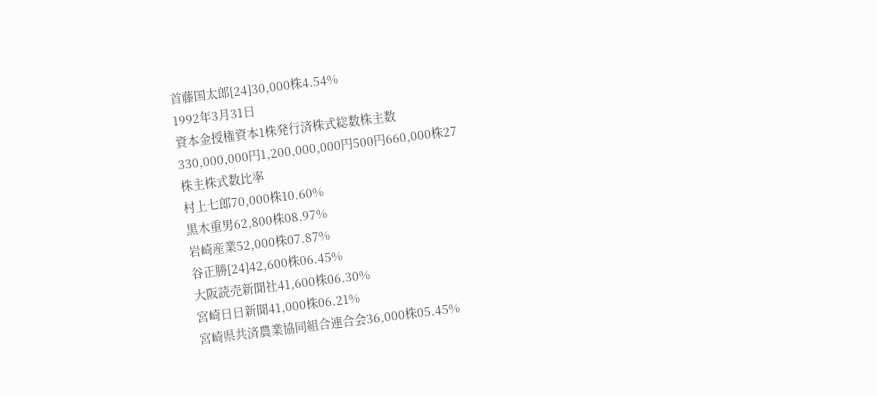首藤国太郎[24]30,000株4.54%
1992年3月31日
資本金授権資本1株発行済株式総数株主数
330,000,000円1,200,000,000円500円660,000株27
株主株式数比率
村上七郎70,000株10.60%
黒木重男62,800株08.97%
岩崎産業52,000株07.87%
谷正勝[24]42,600株06.45%
大阪読売新聞社41,600株06.30%
宮崎日日新聞41,000株06.21%
宮崎県共済農業協同組合連合会36,000株05.45%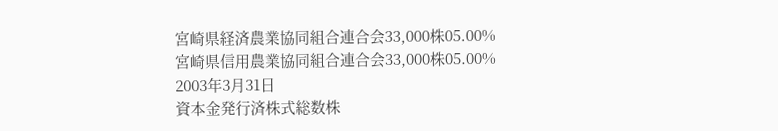宮崎県経済農業協同組合連合会33,000株05.00%
宮崎県信用農業協同組合連合会33,000株05.00%
2003年3月31日
資本金発行済株式総数株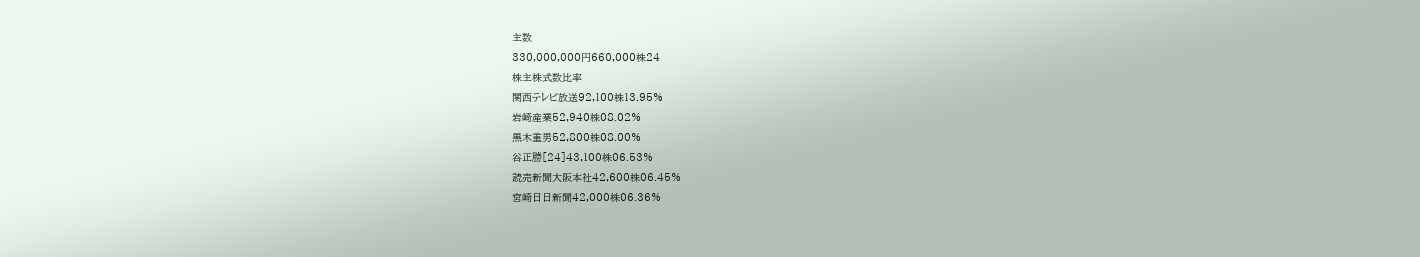主数
330,000,000円660,000株24
株主株式数比率
関西テレビ放送92,100株13.95%
岩崎産業52,940株08.02%
黒木重男52,800株08.00%
谷正勝[24]43,100株06.53%
読売新聞大阪本社42,600株06.45%
宮崎日日新聞42,000株06.36%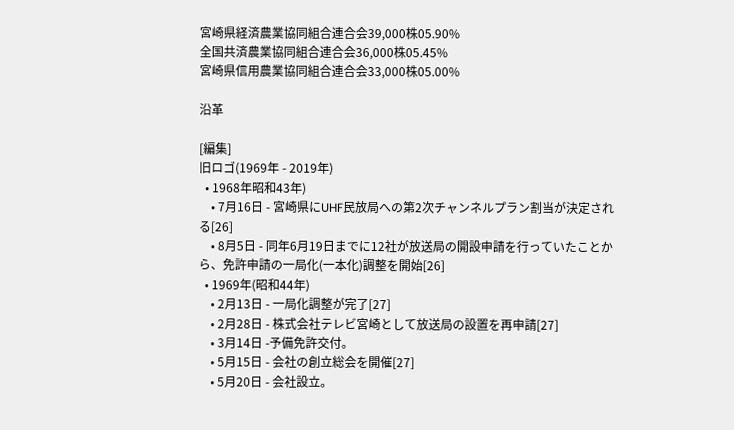宮崎県経済農業協同組合連合会39,000株05.90%
全国共済農業協同組合連合会36,000株05.45%
宮崎県信用農業協同組合連合会33,000株05.00%

沿革

[編集]
旧ロゴ(1969年 - 2019年)
  • 1968年昭和43年)
    • 7月16日 - 宮崎県にUHF民放局への第2次チャンネルプラン割当が決定される[26]
    • 8月5日 - 同年6月19日までに12社が放送局の開設申請を行っていたことから、免許申請の一局化(一本化)調整を開始[26]
  • 1969年(昭和44年)
    • 2月13日 - 一局化調整が完了[27]
    • 2月28日 - 株式会社テレビ宮崎として放送局の設置を再申請[27]
    • 3月14日 -予備免許交付。
    • 5月15日 - 会社の創立総会を開催[27]
    • 5月20日 - 会社設立。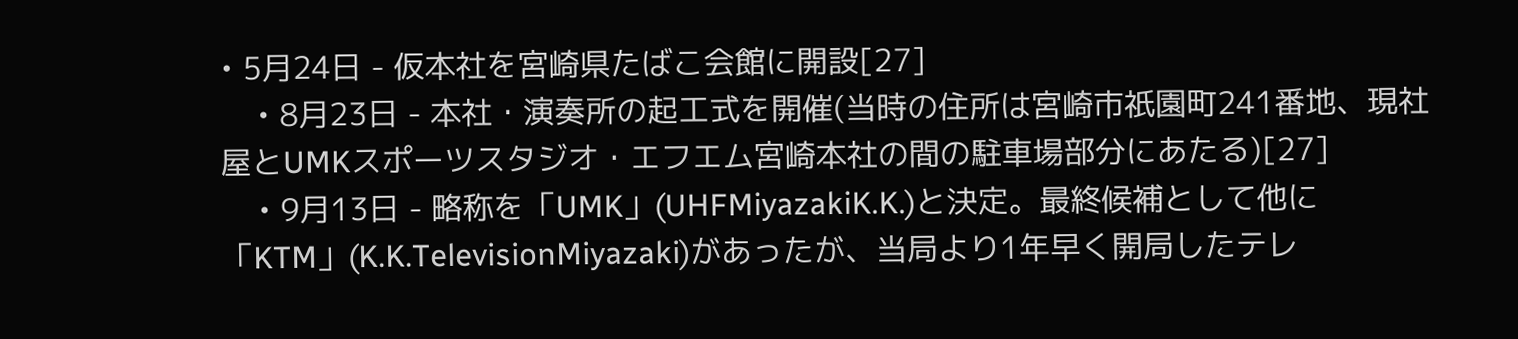• 5月24日 - 仮本社を宮崎県たばこ会館に開設[27]
    • 8月23日 - 本社・演奏所の起工式を開催(当時の住所は宮崎市祇園町241番地、現社屋とUMKスポーツスタジオ・エフエム宮崎本社の間の駐車場部分にあたる)[27]
    • 9月13日 - 略称を「UMK」(UHFMiyazakiK.K.)と決定。最終候補として他に「KTM」(K.K.TelevisionMiyazaki)があったが、当局より1年早く開局したテレ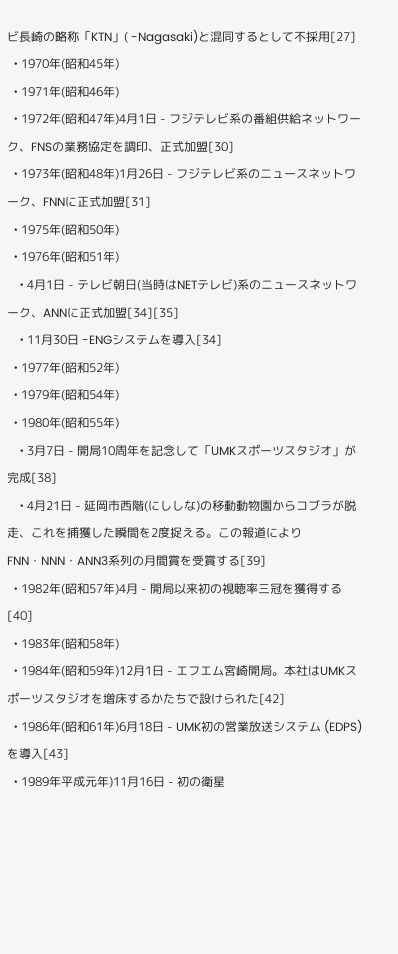ビ長崎の略称「KTN」( -Nagasaki)と混同するとして不採用[27]
  • 1970年(昭和45年)
  • 1971年(昭和46年)
  • 1972年(昭和47年)4月1日 - フジテレビ系の番組供給ネットワーク、FNSの業務協定を調印、正式加盟[30]
  • 1973年(昭和48年)1月26日 - フジテレビ系のニュースネットワーク、FNNに正式加盟[31]
  • 1975年(昭和50年)
  • 1976年(昭和51年)
    • 4月1日 - テレビ朝日(当時はNETテレビ)系のニュースネットワーク、ANNに正式加盟[34][35]
    • 11月30日 -ENGシステムを導入[34]
  • 1977年(昭和52年)
  • 1979年(昭和54年)
  • 1980年(昭和55年)
    • 3月7日 - 開局10周年を記念して「UMKスポーツスタジオ」が完成[38]
    • 4月21日 - 延岡市西階(にししな)の移動動物園からコブラが脱走、これを捕獲した瞬間を2度捉える。この報道によりFNN・NNN・ANN3系列の月間賞を受賞する[39]
  • 1982年(昭和57年)4月 - 開局以来初の視聴率三冠を獲得する[40]
  • 1983年(昭和58年)
  • 1984年(昭和59年)12月1日 - エフエム宮崎開局。本社はUMKスポーツスタジオを増床するかたちで設けられた[42]
  • 1986年(昭和61年)6月18日 - UMK初の営業放送システム (EDPS) を導入[43]
  • 1989年平成元年)11月16日 - 初の衛星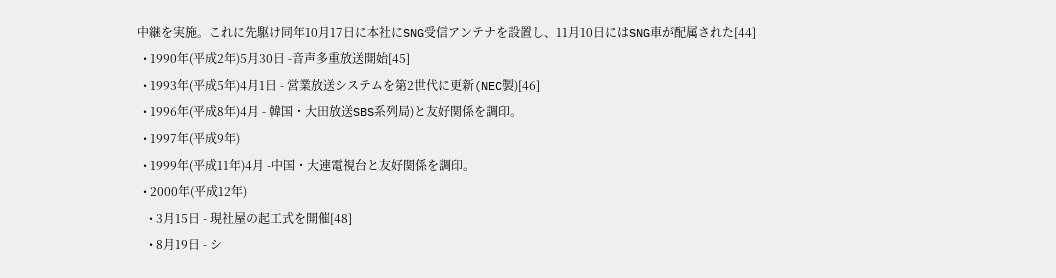中継を実施。これに先駆け同年10月17日に本社にSNG受信アンテナを設置し、11月10日にはSNG車が配属された[44]
  • 1990年(平成2年)5月30日 -音声多重放送開始[45]
  • 1993年(平成5年)4月1日 - 営業放送システムを第2世代に更新(NEC製)[46]
  • 1996年(平成8年)4月 - 韓国・大田放送SBS系列局)と友好関係を調印。
  • 1997年(平成9年)
  • 1999年(平成11年)4月 -中国・大連電視台と友好関係を調印。
  • 2000年(平成12年)
    • 3月15日 - 現社屋の起工式を開催[48]
    • 8月19日 - シ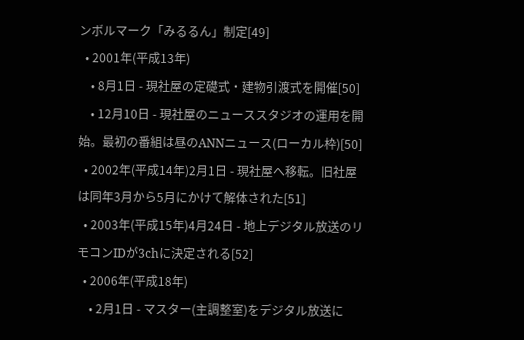ンボルマーク「みるるん」制定[49]
  • 2001年(平成13年)
    • 8月1日 - 現社屋の定礎式・建物引渡式を開催[50]
    • 12月10日 - 現社屋のニューススタジオの運用を開始。最初の番組は昼のANNニュース(ローカル枠)[50]
  • 2002年(平成14年)2月1日 - 現社屋へ移転。旧社屋は同年3月から5月にかけて解体された[51]
  • 2003年(平成15年)4月24日 - 地上デジタル放送のリモコンIDが3chに決定される[52]
  • 2006年(平成18年)
    • 2月1日 - マスター(主調整室)をデジタル放送に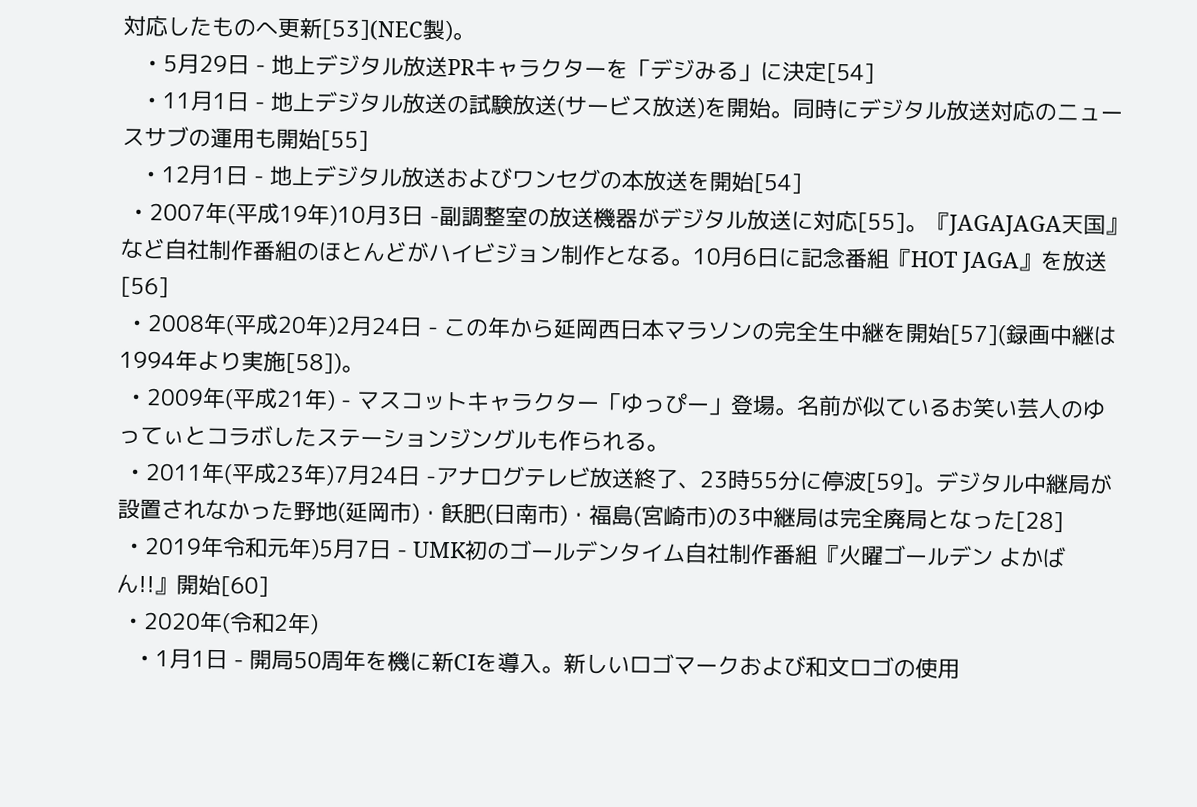対応したものへ更新[53](NEC製)。
    • 5月29日 - 地上デジタル放送PRキャラクターを「デジみる」に決定[54]
    • 11月1日 - 地上デジタル放送の試験放送(サービス放送)を開始。同時にデジタル放送対応のニュースサブの運用も開始[55]
    • 12月1日 - 地上デジタル放送およびワンセグの本放送を開始[54]
  • 2007年(平成19年)10月3日 -副調整室の放送機器がデジタル放送に対応[55]。『JAGAJAGA天国』など自社制作番組のほとんどがハイビジョン制作となる。10月6日に記念番組『HOT JAGA』を放送[56]
  • 2008年(平成20年)2月24日 - この年から延岡西日本マラソンの完全生中継を開始[57](録画中継は1994年より実施[58])。
  • 2009年(平成21年) - マスコットキャラクター「ゆっぴー」登場。名前が似ているお笑い芸人のゆってぃとコラボしたステーションジングルも作られる。
  • 2011年(平成23年)7月24日 -アナログテレビ放送終了、23時55分に停波[59]。デジタル中継局が設置されなかった野地(延岡市)・飫肥(日南市)・福島(宮崎市)の3中継局は完全廃局となった[28]
  • 2019年令和元年)5月7日 - UMK初のゴールデンタイム自社制作番組『火曜ゴールデン よかばん!!』開始[60]
  • 2020年(令和2年)
    • 1月1日 - 開局50周年を機に新CIを導入。新しいロゴマークおよび和文ロゴの使用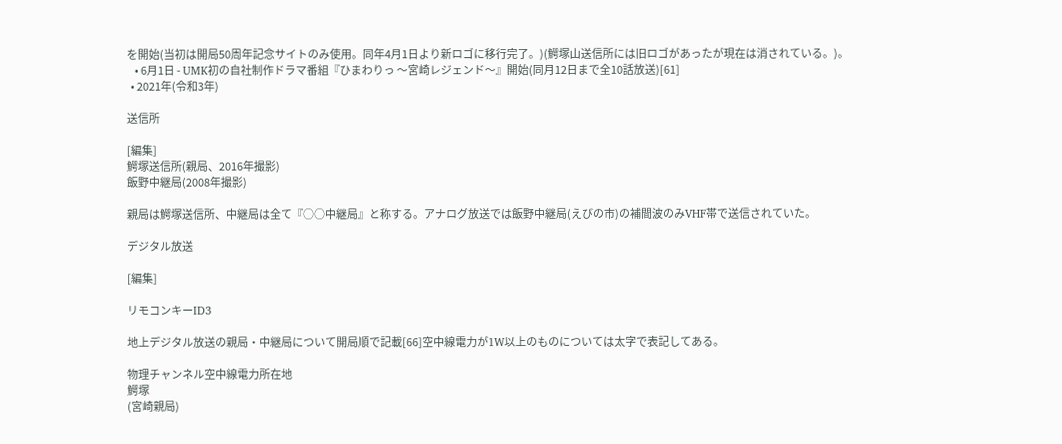を開始(当初は開局50周年記念サイトのみ使用。同年4月1日より新ロゴに移行完了。)(鰐塚山送信所には旧ロゴがあったが現在は消されている。)。
    • 6月1日 - UMK初の自社制作ドラマ番組『ひまわりっ 〜宮崎レジェンド〜』開始(同月12日まで全10話放送)[61]
  • 2021年(令和3年)

送信所

[編集]
鰐塚送信所(親局、2016年撮影)
飯野中継局(2008年撮影)

親局は鰐塚送信所、中継局は全て『○○中継局』と称する。アナログ放送では飯野中継局(えびの市)の補間波のみVHF帯で送信されていた。

デジタル放送

[編集]

リモコンキーID3

地上デジタル放送の親局・中継局について開局順で記載[66]空中線電力が1W以上のものについては太字で表記してある。

物理チャンネル空中線電力所在地
鰐塚
(宮崎親局)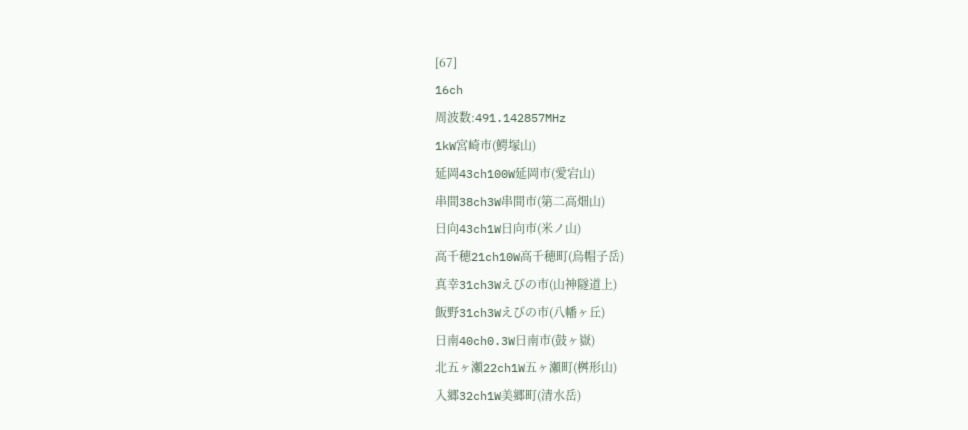[67]
16ch
周波数:491.142857MHz
1kW宮崎市(鰐塚山)
延岡43ch100W延岡市(愛宕山)
串間38ch3W串間市(第二高畑山)
日向43ch1W日向市(米ノ山)
高千穂21ch10W高千穂町(烏帽子岳)
真幸31ch3Wえびの市(山神隧道上)
飯野31ch3Wえびの市(八幡ヶ丘)
日南40ch0.3W日南市(鼓ヶ嶽)
北五ヶ瀬22ch1W五ヶ瀬町(桝形山)
入郷32ch1W美郷町(清水岳)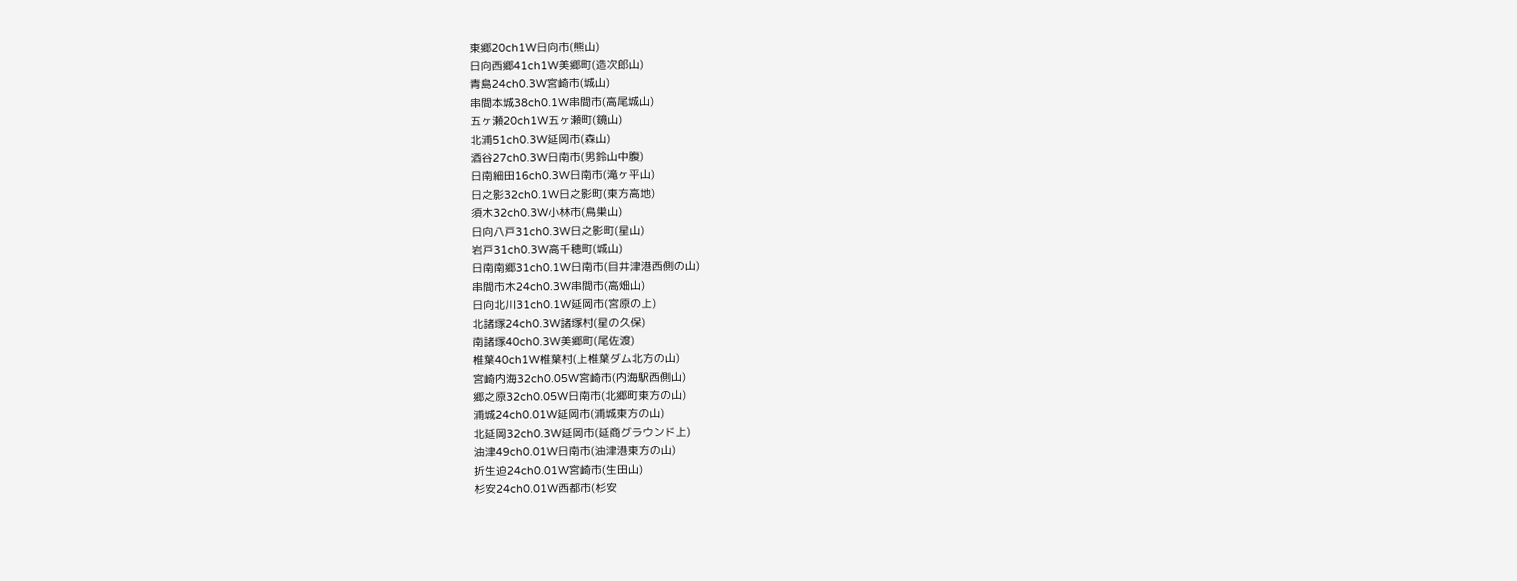東郷20ch1W日向市(熊山)
日向西郷41ch1W美郷町(造次郎山)
青島24ch0.3W宮崎市(城山)
串間本城38ch0.1W串間市(高尾城山)
五ヶ瀬20ch1W五ヶ瀬町(鏡山)
北浦51ch0.3W延岡市(森山)
酒谷27ch0.3W日南市(男鈴山中腹)
日南細田16ch0.3W日南市(滝ヶ平山)
日之影32ch0.1W日之影町(東方高地)
須木32ch0.3W小林市(鳥巣山)
日向八戸31ch0.3W日之影町(星山)
岩戸31ch0.3W高千穂町(城山)
日南南郷31ch0.1W日南市(目井津港西側の山)
串間市木24ch0.3W串間市(高畑山)
日向北川31ch0.1W延岡市(宮原の上)
北諸塚24ch0.3W諸塚村(星の久保)
南諸塚40ch0.3W美郷町(尾佐渡)
椎葉40ch1W椎葉村(上椎葉ダム北方の山)
宮崎内海32ch0.05W宮崎市(内海駅西側山)
郷之原32ch0.05W日南市(北郷町東方の山)
浦城24ch0.01W延岡市(浦城東方の山)
北延岡32ch0.3W延岡市(延商グラウンド上)
油津49ch0.01W日南市(油津港東方の山)
折生迫24ch0.01W宮崎市(生田山)
杉安24ch0.01W西都市(杉安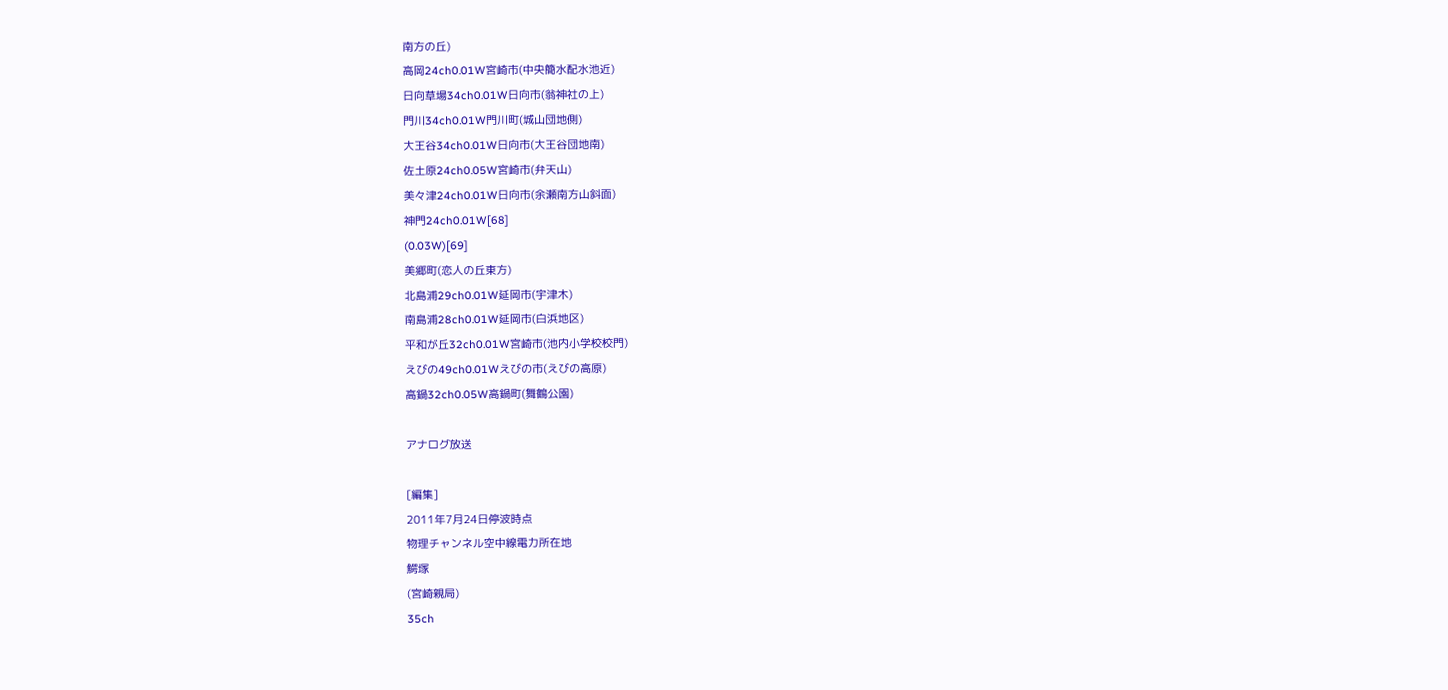南方の丘)
高岡24ch0.01W宮崎市(中央簡水配水池近)
日向草場34ch0.01W日向市(翁神社の上)
門川34ch0.01W門川町(城山団地側)
大王谷34ch0.01W日向市(大王谷団地南)
佐土原24ch0.05W宮崎市(弁天山)
美々津24ch0.01W日向市(余瀬南方山斜面)
神門24ch0.01W[68]
(0.03W)[69]
美郷町(恋人の丘東方)
北島浦29ch0.01W延岡市(宇津木)
南島浦28ch0.01W延岡市(白浜地区)
平和が丘32ch0.01W宮崎市(池内小学校校門)
えびの49ch0.01Wえびの市(えびの高原)
高鍋32ch0.05W高鍋町(舞鶴公園)

アナログ放送

[編集]
2011年7月24日停波時点
物理チャンネル空中線電力所在地
鰐塚
(宮崎親局)
35ch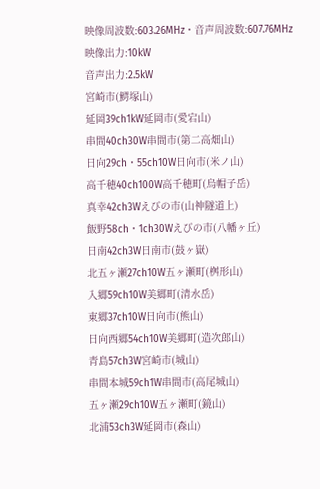映像周波数:603.26MHz・音声周波数:607.76MHz
映像出力:10kW
音声出力:2.5kW
宮崎市(鰐塚山)
延岡39ch1kW延岡市(愛宕山)
串間40ch30W串間市(第二高畑山)
日向29ch・55ch10W日向市(米ノ山)
高千穂40ch100W高千穂町(烏帽子岳)
真幸42ch3Wえびの市(山神隧道上)
飯野58ch・1ch30Wえびの市(八幡ヶ丘)
日南42ch3W日南市(鼓ヶ嶽)
北五ヶ瀬27ch10W五ヶ瀬町(桝形山)
入郷59ch10W美郷町(清水岳)
東郷37ch10W日向市(熊山)
日向西郷54ch10W美郷町(造次郎山)
青島57ch3W宮崎市(城山)
串間本城59ch1W串間市(高尾城山)
五ヶ瀬29ch10W五ヶ瀬町(鏡山)
北浦53ch3W延岡市(森山)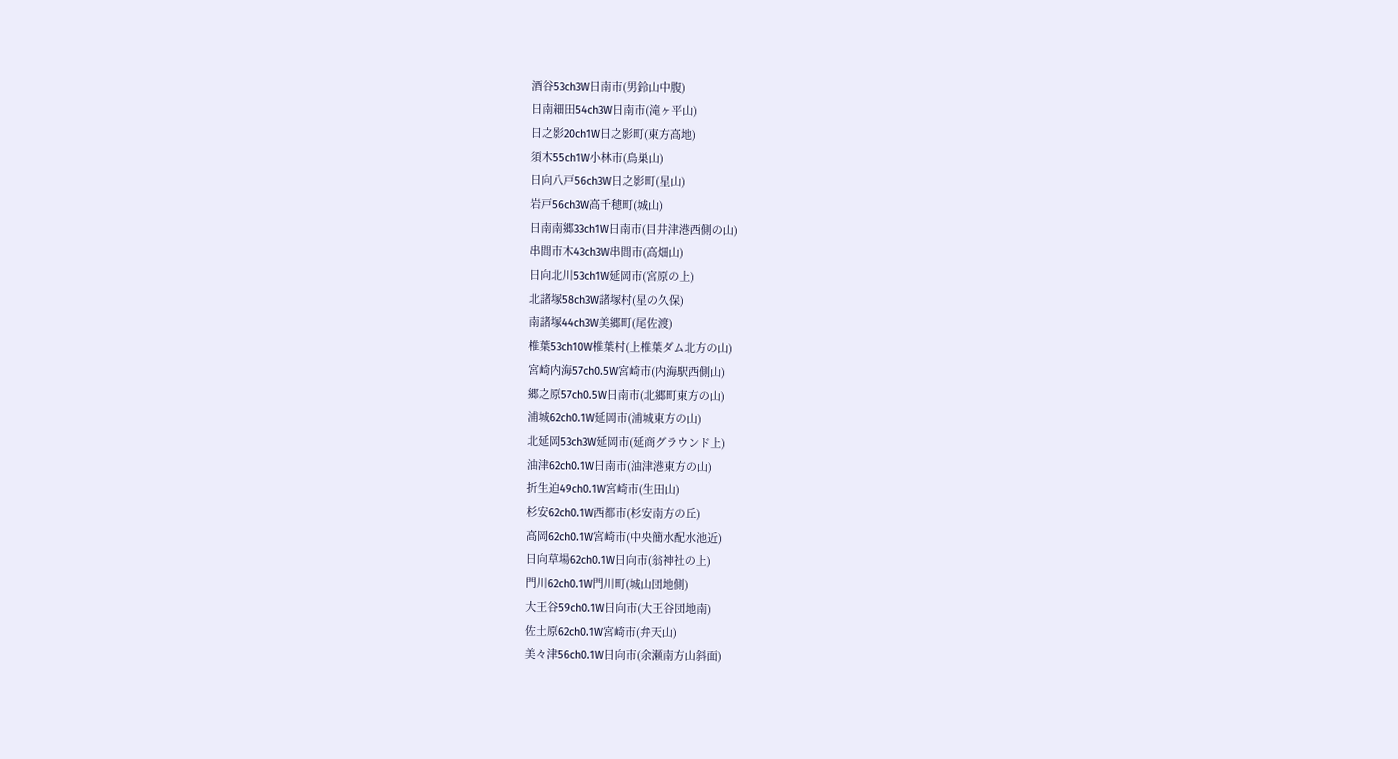酒谷53ch3W日南市(男鈴山中腹)
日南細田54ch3W日南市(滝ヶ平山)
日之影20ch1W日之影町(東方高地)
須木55ch1W小林市(鳥巣山)
日向八戸56ch3W日之影町(星山)
岩戸56ch3W高千穂町(城山)
日南南郷33ch1W日南市(目井津港西側の山)
串間市木43ch3W串間市(高畑山)
日向北川53ch1W延岡市(宮原の上)
北諸塚58ch3W諸塚村(星の久保)
南諸塚44ch3W美郷町(尾佐渡)
椎葉53ch10W椎葉村(上椎葉ダム北方の山)
宮崎内海57ch0.5W宮崎市(内海駅西側山)
郷之原57ch0.5W日南市(北郷町東方の山)
浦城62ch0.1W延岡市(浦城東方の山)
北延岡53ch3W延岡市(延商グラウンド上)
油津62ch0.1W日南市(油津港東方の山)
折生迫49ch0.1W宮崎市(生田山)
杉安62ch0.1W西都市(杉安南方の丘)
高岡62ch0.1W宮崎市(中央簡水配水池近)
日向草場62ch0.1W日向市(翁神社の上)
門川62ch0.1W門川町(城山団地側)
大王谷59ch0.1W日向市(大王谷団地南)
佐土原62ch0.1W宮崎市(弁天山)
美々津56ch0.1W日向市(余瀬南方山斜面)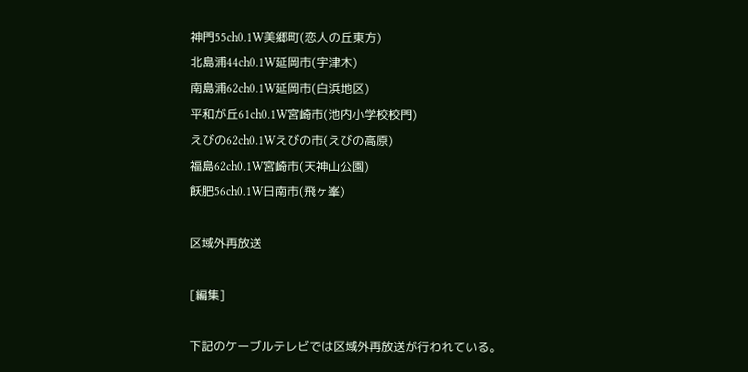神門55ch0.1W美郷町(恋人の丘東方)
北島浦44ch0.1W延岡市(宇津木)
南島浦62ch0.1W延岡市(白浜地区)
平和が丘61ch0.1W宮崎市(池内小学校校門)
えびの62ch0.1Wえびの市(えびの高原)
福島62ch0.1W宮崎市(天神山公園)
飫肥56ch0.1W日南市(飛ヶ峯)

区域外再放送

[編集]

下記のケーブルテレビでは区域外再放送が行われている。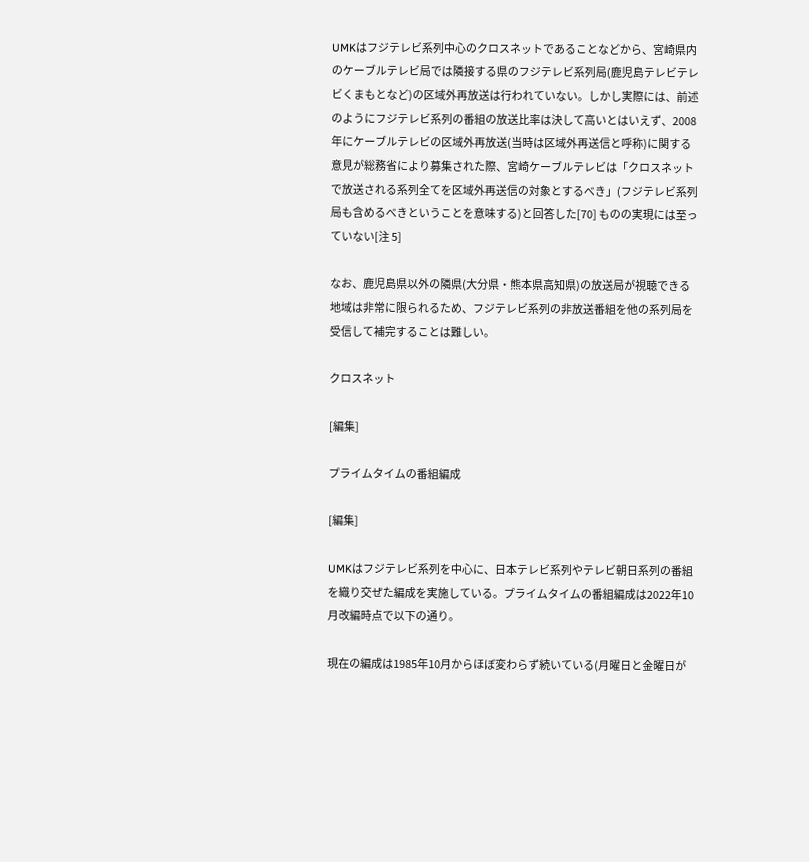UMKはフジテレビ系列中心のクロスネットであることなどから、宮崎県内のケーブルテレビ局では隣接する県のフジテレビ系列局(鹿児島テレビテレビくまもとなど)の区域外再放送は行われていない。しかし実際には、前述のようにフジテレビ系列の番組の放送比率は決して高いとはいえず、2008年にケーブルテレビの区域外再放送(当時は区域外再送信と呼称)に関する意見が総務省により募集された際、宮崎ケーブルテレビは「クロスネットで放送される系列全てを区域外再送信の対象とするべき」(フジテレビ系列局も含めるべきということを意味する)と回答した[70] ものの実現には至っていない[注 5]

なお、鹿児島県以外の隣県(大分県・熊本県高知県)の放送局が視聴できる地域は非常に限られるため、フジテレビ系列の非放送番組を他の系列局を受信して補完することは難しい。

クロスネット

[編集]

プライムタイムの番組編成

[編集]

UMKはフジテレビ系列を中心に、日本テレビ系列やテレビ朝日系列の番組を織り交ぜた編成を実施している。プライムタイムの番組編成は2022年10月改編時点で以下の通り。

現在の編成は1985年10月からほぼ変わらず続いている(月曜日と金曜日が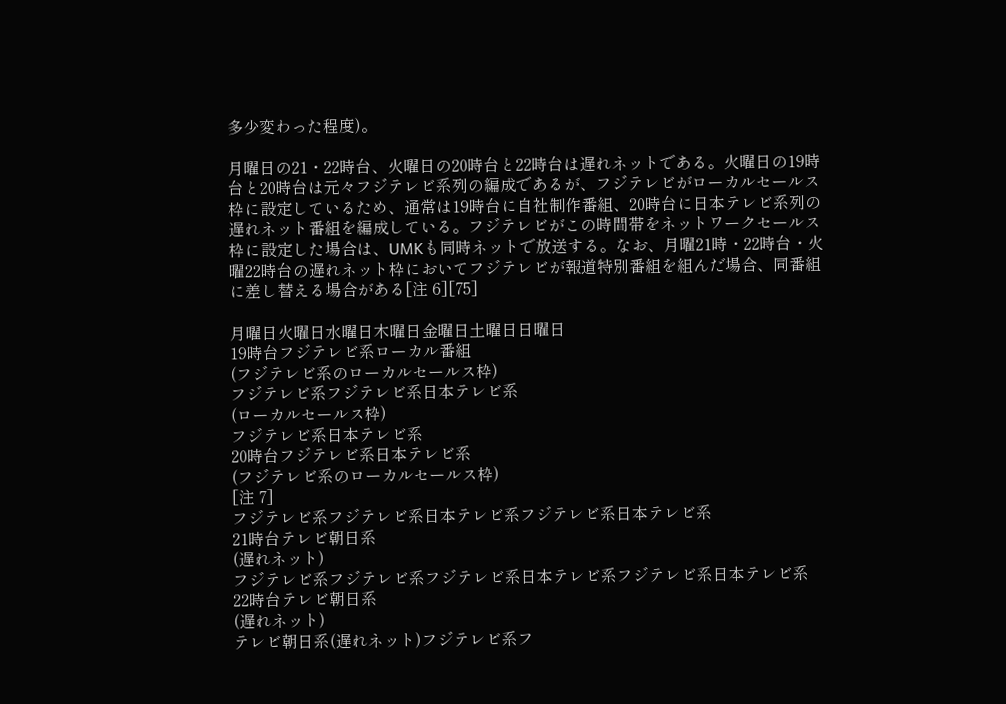多少変わった程度)。

月曜日の21・22時台、火曜日の20時台と22時台は遅れネットである。火曜日の19時台と20時台は元々フジテレビ系列の編成であるが、フジテレビがローカルセールス枠に設定しているため、通常は19時台に自社制作番組、20時台に日本テレビ系列の遅れネット番組を編成している。フジテレビがこの時間帯をネットワークセールス枠に設定した場合は、UMKも同時ネットで放送する。なお、月曜21時・22時台・火曜22時台の遅れネット枠においてフジテレビが報道特別番組を組んだ場合、同番組に差し替える場合がある[注 6][75]

月曜日火曜日水曜日木曜日金曜日土曜日日曜日
19時台フジテレビ系ローカル番組
(フジテレビ系のローカルセールス枠)
フジテレビ系フジテレビ系日本テレビ系
(ローカルセールス枠)
フジテレビ系日本テレビ系
20時台フジテレビ系日本テレビ系
(フジテレビ系のローカルセールス枠)
[注 7]
フジテレビ系フジテレビ系日本テレビ系フジテレビ系日本テレビ系
21時台テレビ朝日系
(遅れネット)
フジテレビ系フジテレビ系フジテレビ系日本テレビ系フジテレビ系日本テレビ系
22時台テレビ朝日系
(遅れネット)
テレビ朝日系(遅れネット)フジテレビ系フ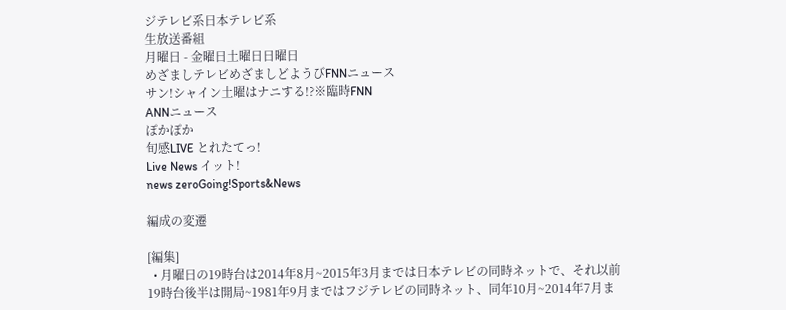ジテレビ系日本テレビ系
生放送番組
月曜日 - 金曜日土曜日日曜日
めざましテレビめざましどようびFNNニュース
サン!シャイン土曜はナニする!?※臨時FNN
ANNニュース
ぽかぽか
旬感LIVE とれたてっ!
Live News イット!
news zeroGoing!Sports&News

編成の変遷

[編集]
  • 月曜日の19時台は2014年8月~2015年3月までは日本テレビの同時ネットで、それ以前19時台後半は開局~1981年9月まではフジテレビの同時ネット、同年10月~2014年7月ま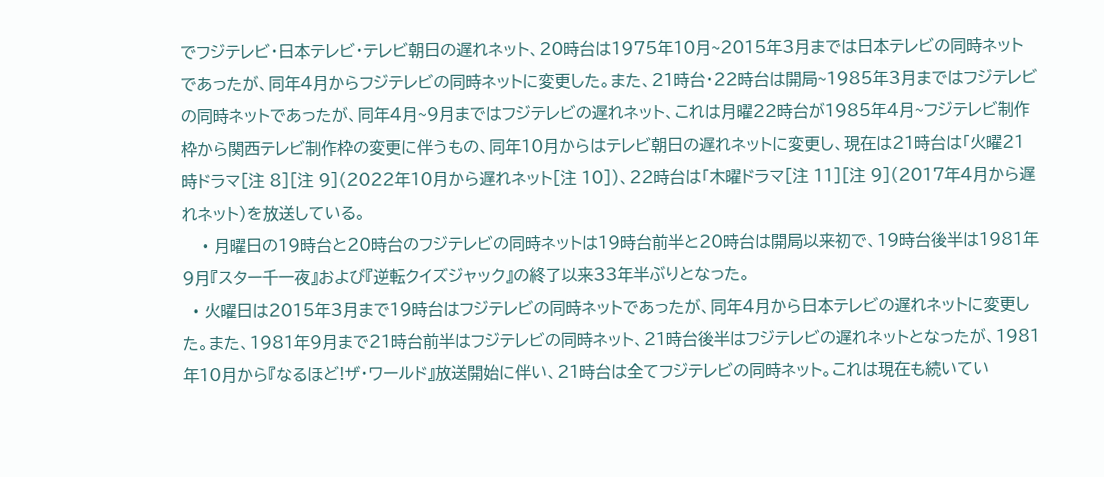でフジテレビ・日本テレビ・テレビ朝日の遅れネット、20時台は1975年10月~2015年3月までは日本テレビの同時ネットであったが、同年4月からフジテレビの同時ネットに変更した。また、21時台・22時台は開局~1985年3月まではフジテレビの同時ネットであったが、同年4月~9月まではフジテレビの遅れネット、これは月曜22時台が1985年4月~フジテレビ制作枠から関西テレビ制作枠の変更に伴うもの、同年10月からはテレビ朝日の遅れネットに変更し、現在は21時台は「火曜21時ドラマ[注 8][注 9](2022年10月から遅れネット[注 10])、22時台は「木曜ドラマ[注 11][注 9](2017年4月から遅れネット)を放送している。
    • 月曜日の19時台と20時台のフジテレビの同時ネットは19時台前半と20時台は開局以来初で、19時台後半は1981年9月『スター千一夜』および『逆転クイズジャック』の終了以来33年半ぶりとなった。
  • 火曜日は2015年3月まで19時台はフジテレビの同時ネットであったが、同年4月から日本テレビの遅れネットに変更した。また、1981年9月まで21時台前半はフジテレビの同時ネット、21時台後半はフジテレビの遅れネットとなったが、1981年10月から『なるほど!ザ・ワールド』放送開始に伴い、21時台は全てフジテレビの同時ネット。これは現在も続いてい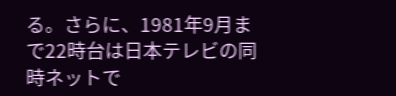る。さらに、1981年9月まで22時台は日本テレビの同時ネットで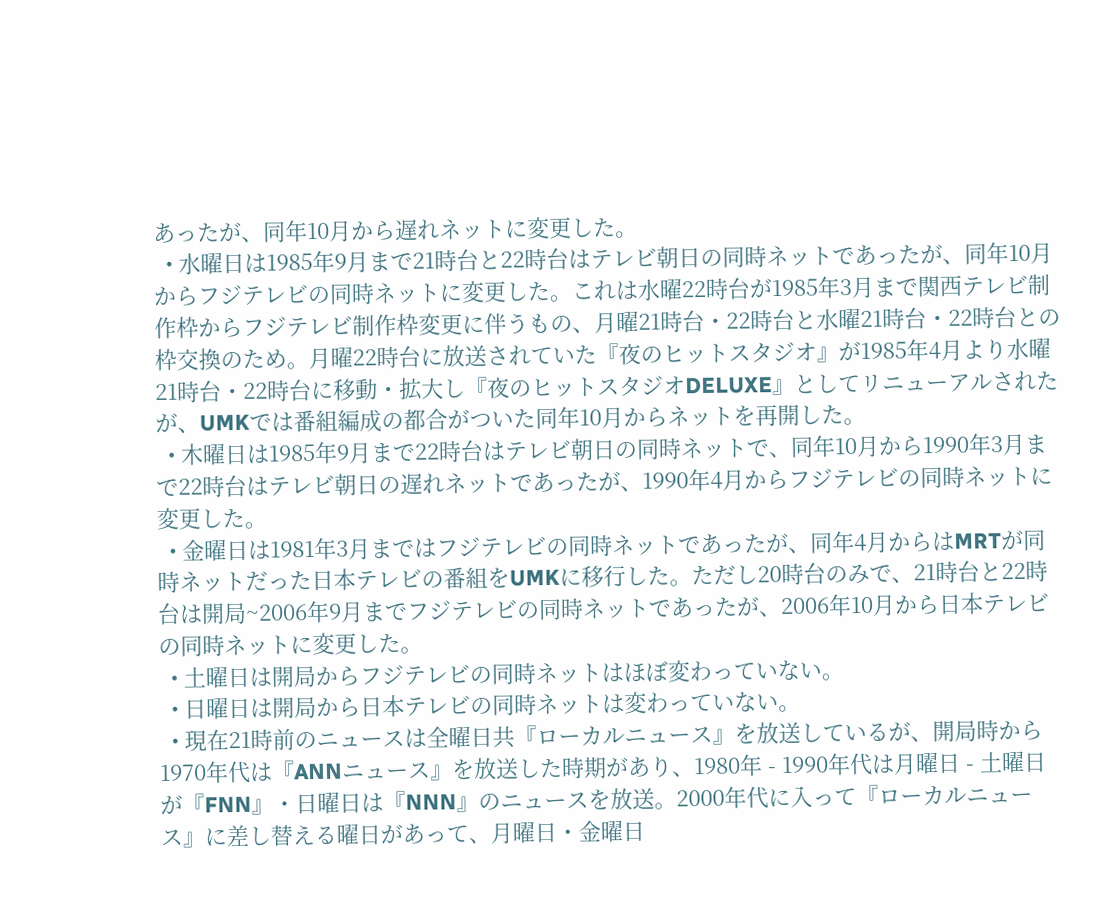あったが、同年10月から遅れネットに変更した。
  • 水曜日は1985年9月まで21時台と22時台はテレビ朝日の同時ネットであったが、同年10月からフジテレビの同時ネットに変更した。これは水曜22時台が1985年3月まで関西テレビ制作枠からフジテレビ制作枠変更に伴うもの、月曜21時台・22時台と水曜21時台・22時台との枠交換のため。月曜22時台に放送されていた『夜のヒットスタジオ』が1985年4月より水曜21時台・22時台に移動・拡大し『夜のヒットスタジオDELUXE』としてリニューアルされたが、UMKでは番組編成の都合がついた同年10月からネットを再開した。
  • 木曜日は1985年9月まで22時台はテレビ朝日の同時ネットで、同年10月から1990年3月まで22時台はテレビ朝日の遅れネットであったが、1990年4月からフジテレビの同時ネットに変更した。
  • 金曜日は1981年3月まではフジテレビの同時ネットであったが、同年4月からはMRTが同時ネットだった日本テレビの番組をUMKに移行した。ただし20時台のみで、21時台と22時台は開局~2006年9月までフジテレビの同時ネットであったが、2006年10月から日本テレビの同時ネットに変更した。
  • 土曜日は開局からフジテレビの同時ネットはほぼ変わっていない。
  • 日曜日は開局から日本テレビの同時ネットは変わっていない。
  • 現在21時前のニュースは全曜日共『ローカルニュース』を放送しているが、開局時から1970年代は『ANNニュース』を放送した時期があり、1980年 - 1990年代は月曜日 - 土曜日が『FNN』・日曜日は『NNN』のニュースを放送。2000年代に入って『ローカルニュース』に差し替える曜日があって、月曜日・金曜日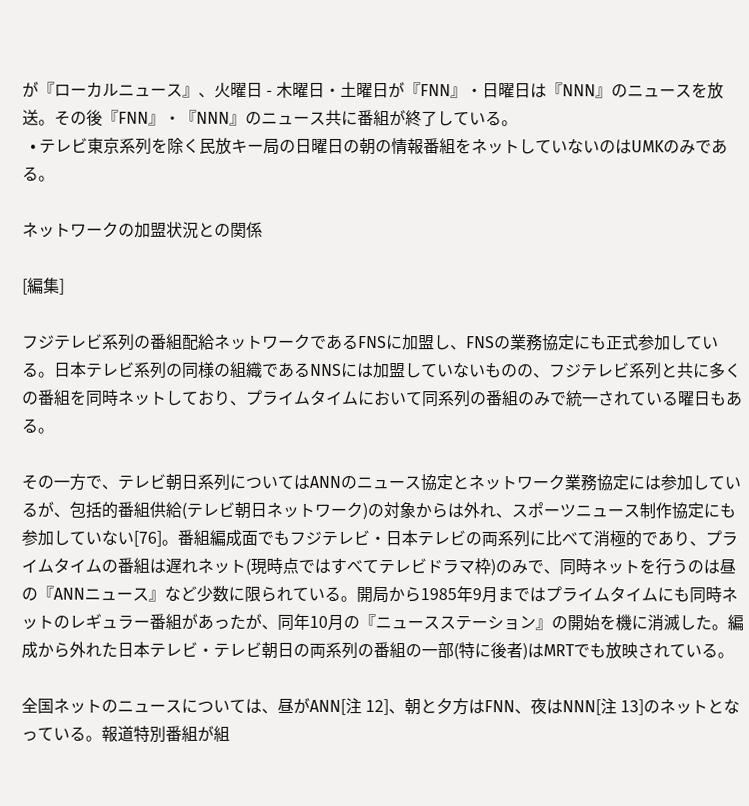が『ローカルニュース』、火曜日 - 木曜日・土曜日が『FNN』・日曜日は『NNN』のニュースを放送。その後『FNN』・『NNN』のニュース共に番組が終了している。
  • テレビ東京系列を除く民放キー局の日曜日の朝の情報番組をネットしていないのはUMKのみである。

ネットワークの加盟状況との関係

[編集]

フジテレビ系列の番組配給ネットワークであるFNSに加盟し、FNSの業務協定にも正式参加している。日本テレビ系列の同様の組織であるNNSには加盟していないものの、フジテレビ系列と共に多くの番組を同時ネットしており、プライムタイムにおいて同系列の番組のみで統一されている曜日もある。

その一方で、テレビ朝日系列についてはANNのニュース協定とネットワーク業務協定には参加しているが、包括的番組供給(テレビ朝日ネットワーク)の対象からは外れ、スポーツニュース制作協定にも参加していない[76]。番組編成面でもフジテレビ・日本テレビの両系列に比べて消極的であり、プライムタイムの番組は遅れネット(現時点ではすべてテレビドラマ枠)のみで、同時ネットを行うのは昼の『ANNニュース』など少数に限られている。開局から1985年9月まではプライムタイムにも同時ネットのレギュラー番組があったが、同年10月の『ニュースステーション』の開始を機に消滅した。編成から外れた日本テレビ・テレビ朝日の両系列の番組の一部(特に後者)はMRTでも放映されている。

全国ネットのニュースについては、昼がANN[注 12]、朝と夕方はFNN、夜はNNN[注 13]のネットとなっている。報道特別番組が組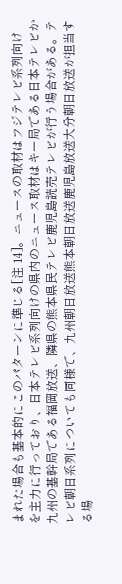まれた場合も基本的にこのパターンに準じる[注 14]。ニュースの取材はフジテレビ系列向けを主力に行っており、日本テレビ系列向けの県内のニュース取材はキー局である日本テレビか九州の基幹局である福岡放送、隣県の熊本県民テレビ鹿児島読売テレビが行う場合がある。テレビ朝日系列についても同様で、九州朝日放送熊本朝日放送鹿児島放送大分朝日放送が担当する場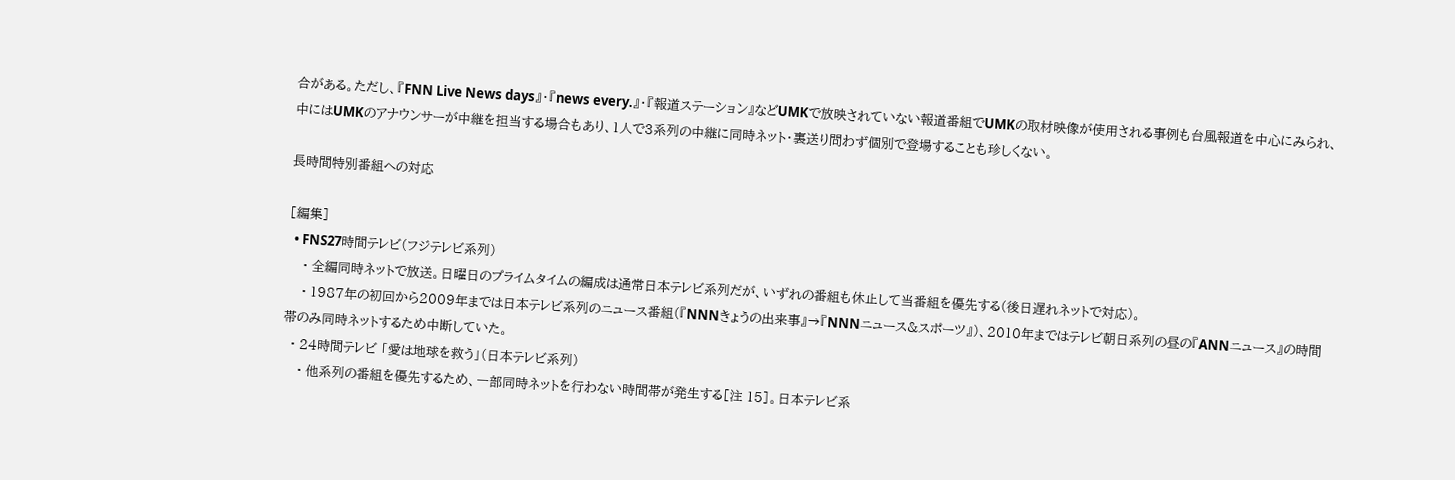合がある。ただし、『FNN Live News days』・『news every.』・『報道ステーション』などUMKで放映されていない報道番組でUMKの取材映像が使用される事例も台風報道を中心にみられ、中にはUMKのアナウンサーが中継を担当する場合もあり、1人で3系列の中継に同時ネット・裏送り問わず個別で登場することも珍しくない。

長時間特別番組への対応

[編集]
  • FNS27時間テレビ(フジテレビ系列)
    • 全編同時ネットで放送。日曜日のプライムタイムの編成は通常日本テレビ系列だが、いずれの番組も休止して当番組を優先する(後日遅れネットで対応)。
    • 1987年の初回から2009年までは日本テレビ系列のニュース番組(『NNNきょうの出来事』→『NNNニュース&スポーツ』)、2010年まではテレビ朝日系列の昼の『ANNニュース』の時間帯のみ同時ネットするため中断していた。
  • 24時間テレビ 「愛は地球を救う」(日本テレビ系列)
    • 他系列の番組を優先するため、一部同時ネットを行わない時間帯が発生する[注 15]。日本テレビ系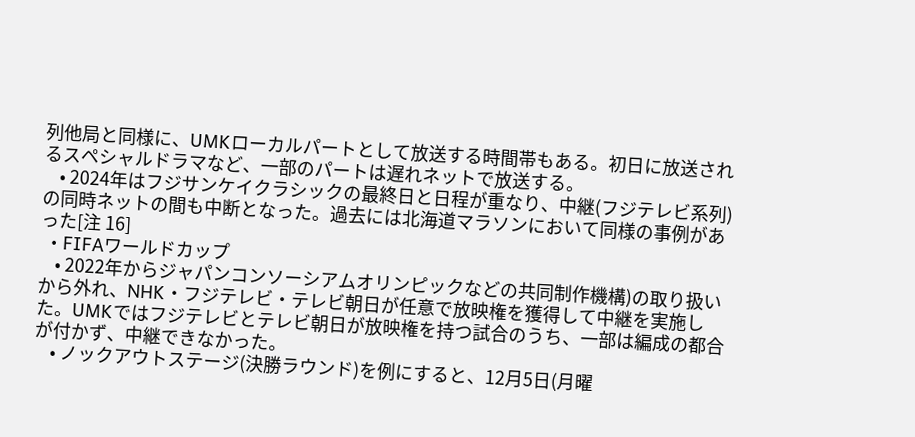列他局と同様に、UMKローカルパートとして放送する時間帯もある。初日に放送されるスペシャルドラマなど、一部のパートは遅れネットで放送する。
    • 2024年はフジサンケイクラシックの最終日と日程が重なり、中継(フジテレビ系列)の同時ネットの間も中断となった。過去には北海道マラソンにおいて同様の事例があった[注 16]
  • FIFAワールドカップ
    • 2022年からジャパンコンソーシアムオリンピックなどの共同制作機構)の取り扱いから外れ、NHK・フジテレビ・テレビ朝日が任意で放映権を獲得して中継を実施した。UMKではフジテレビとテレビ朝日が放映権を持つ試合のうち、一部は編成の都合が付かず、中継できなかった。
    • ノックアウトステージ(決勝ラウンド)を例にすると、12月5日(月曜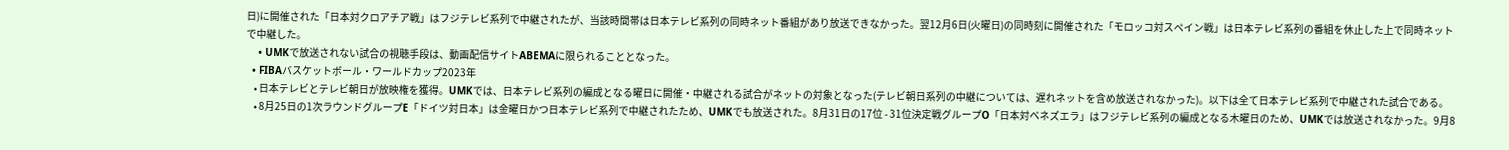日)に開催された「日本対クロアチア戦」はフジテレビ系列で中継されたが、当該時間帯は日本テレビ系列の同時ネット番組があり放送できなかった。翌12月6日(火曜日)の同時刻に開催された「モロッコ対スペイン戦」は日本テレビ系列の番組を休止した上で同時ネットで中継した。
    • UMKで放送されない試合の視聴手段は、動画配信サイトABEMAに限られることとなった。
  • FIBAバスケットボール・ワールドカップ2023年
    • 日本テレビとテレビ朝日が放映権を獲得。UMKでは、日本テレビ系列の編成となる曜日に開催・中継される試合がネットの対象となった(テレビ朝日系列の中継については、遅れネットを含め放送されなかった)。以下は全て日本テレビ系列で中継された試合である。
    • 8月25日の1次ラウンドグループE「ドイツ対日本」は金曜日かつ日本テレビ系列で中継されたため、UMKでも放送された。8月31日の17位 - 31位決定戦グループO「日本対ベネズエラ」はフジテレビ系列の編成となる木曜日のため、UMKでは放送されなかった。9月8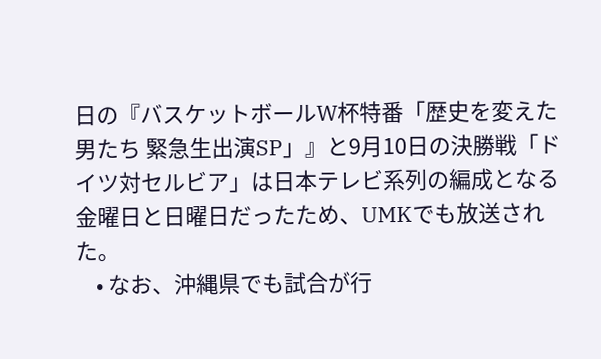日の『バスケットボールW杯特番「歴史を変えた男たち 緊急生出演SP」』と9月10日の決勝戦「ドイツ対セルビア」は日本テレビ系列の編成となる金曜日と日曜日だったため、UMKでも放送された。
    • なお、沖縄県でも試合が行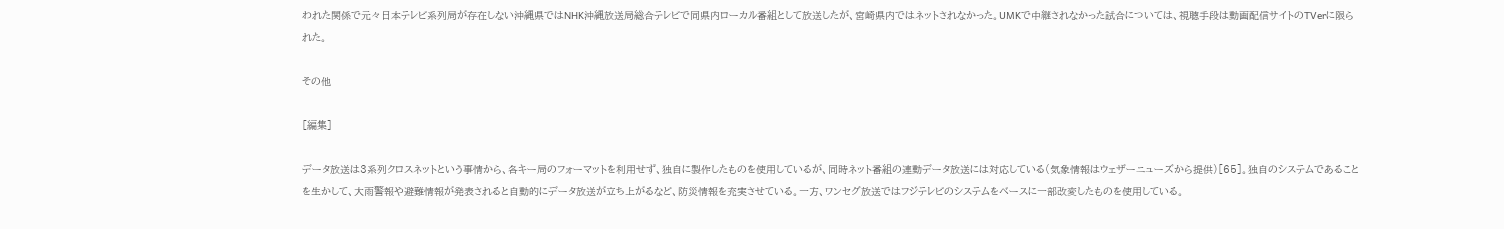われた関係で元々日本テレビ系列局が存在しない沖縄県ではNHK沖縄放送局総合テレビで同県内ローカル番組として放送したが、宮崎県内ではネットされなかった。UMKで中継されなかった試合については、視聴手段は動画配信サイトのTVerに限られた。

その他

[編集]

データ放送は3系列クロスネットという事情から、各キー局のフォーマットを利用せず、独自に製作したものを使用しているが、同時ネット番組の連動データ放送には対応している(気象情報はウェザーニューズから提供)[65]。独自のシステムであることを生かして、大雨警報や避難情報が発表されると自動的にデータ放送が立ち上がるなど、防災情報を充実させている。一方、ワンセグ放送ではフジテレビのシステムをベースに一部改変したものを使用している。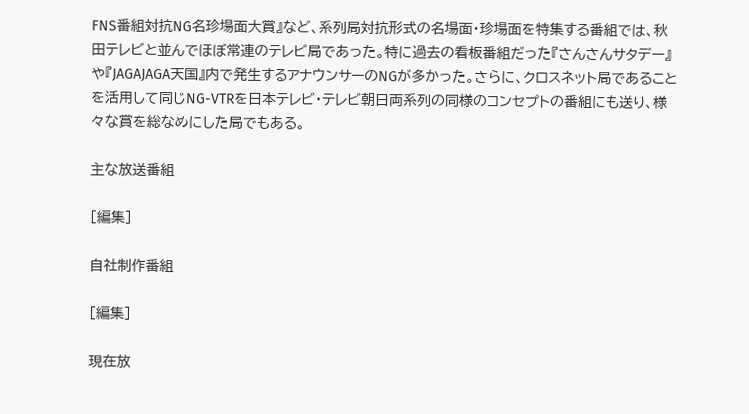FNS番組対抗NG名珍場面大賞』など、系列局対抗形式の名場面・珍場面を特集する番組では、秋田テレビと並んでほぼ常連のテレビ局であった。特に過去の看板番組だった『さんさんサタデー』や『JAGAJAGA天国』内で発生するアナウンサーのNGが多かった。さらに、クロスネット局であることを活用して同じNG-VTRを日本テレビ・テレビ朝日両系列の同様のコンセプトの番組にも送り、様々な賞を総なめにした局でもある。

主な放送番組

[編集]

自社制作番組

[編集]

現在放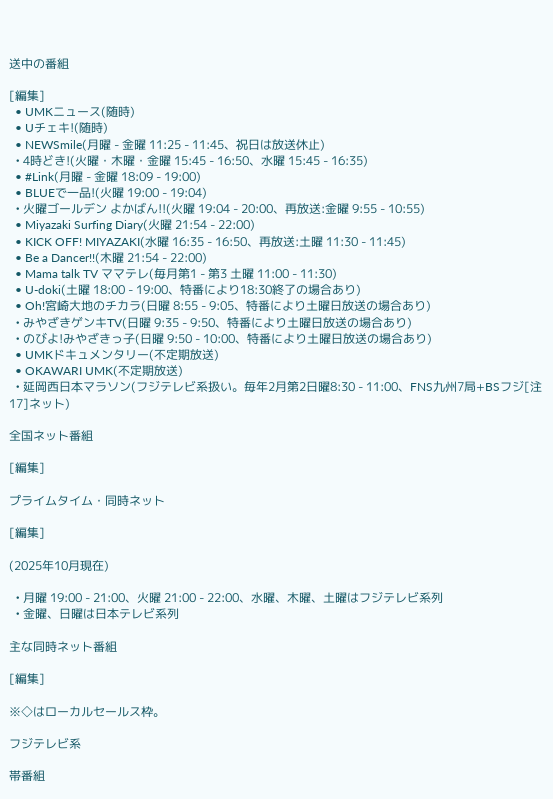送中の番組

[編集]
  • UMKニュース(随時)
  • Uチェキ!(随時)
  • NEWSmile(月曜 - 金曜 11:25 - 11:45、祝日は放送休止)
  • 4時どき!(火曜・木曜・金曜 15:45 - 16:50、水曜 15:45 - 16:35)
  • #Link(月曜 - 金曜 18:09 - 19:00)
  • BLUEで一品!(火曜 19:00 - 19:04)
  • 火曜ゴールデン よかばん!!(火曜 19:04 - 20:00、再放送:金曜 9:55 - 10:55)
  • Miyazaki Surfing Diary(火曜 21:54 - 22:00)
  • KICK OFF! MIYAZAKI(水曜 16:35 - 16:50、再放送:土曜 11:30 - 11:45)
  • Be a Dancer!!(木曜 21:54 - 22:00)
  • Mama talk TV ママテレ(毎月第1 - 第3 土曜 11:00 - 11:30)
  • U-doki(土曜 18:00 - 19:00、特番により18:30終了の場合あり)
  • Oh!宮崎大地のチカラ(日曜 8:55 - 9:05、特番により土曜日放送の場合あり)
  • みやざきゲンキTV(日曜 9:35 - 9:50、特番により土曜日放送の場合あり)
  • のびよ!みやざきっ子(日曜 9:50 - 10:00、特番により土曜日放送の場合あり)
  • UMKドキュメンタリー(不定期放送)
  • OKAWARI UMK(不定期放送)
  • 延岡西日本マラソン(フジテレビ系扱い。毎年2月第2日曜8:30 - 11:00、FNS九州7局+BSフジ[注 17]ネット)

全国ネット番組

[編集]

プライムタイム・同時ネット

[編集]

(2025年10月現在)

  • 月曜 19:00 - 21:00、火曜 21:00 - 22:00、水曜、木曜、土曜はフジテレビ系列
  • 金曜、日曜は日本テレビ系列

主な同時ネット番組

[編集]

※◇はローカルセールス枠。

フジテレビ系

帯番組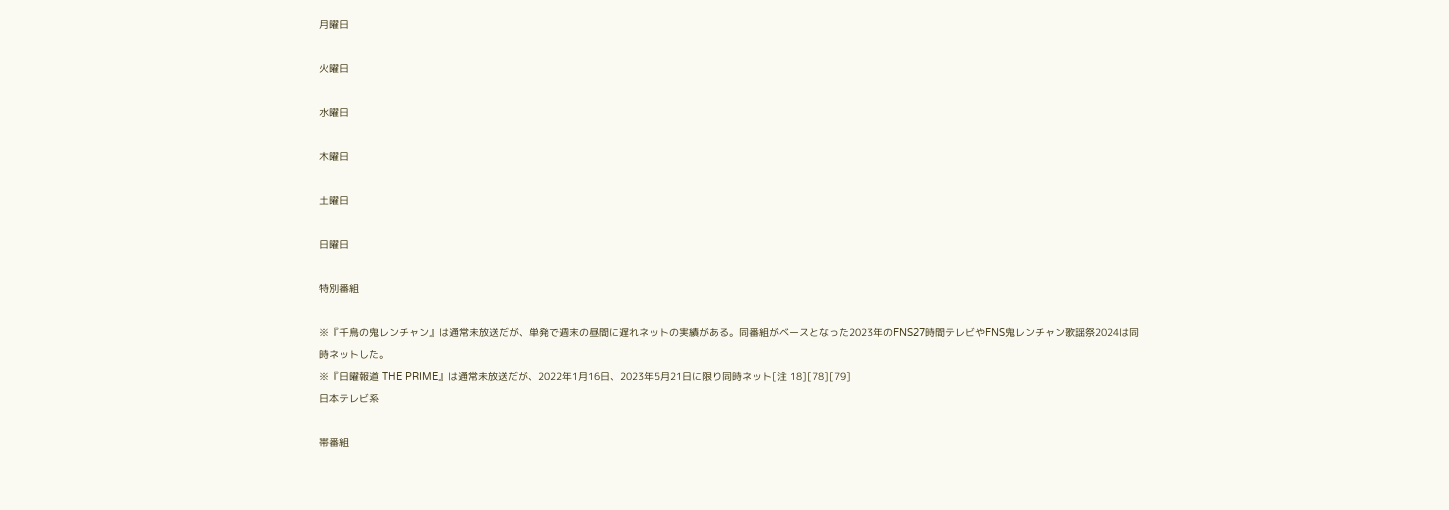月曜日

火曜日

水曜日

木曜日

土曜日

日曜日

特別番組

※『千鳥の鬼レンチャン』は通常未放送だが、単発で週末の昼間に遅れネットの実績がある。同番組がベースとなった2023年のFNS27時間テレビやFNS鬼レンチャン歌謡祭2024は同時ネットした。
※『日曜報道 THE PRIME』は通常未放送だが、2022年1月16日、2023年5月21日に限り同時ネット[注 18][78][79]
日本テレビ系

帯番組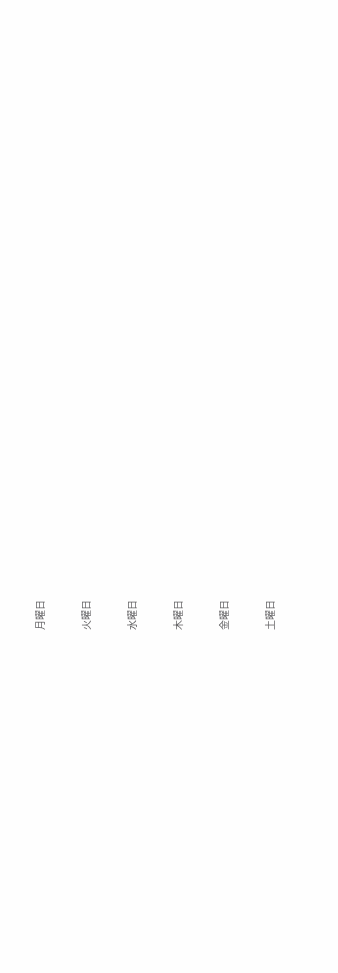月曜日

火曜日

水曜日

木曜日

金曜日

土曜日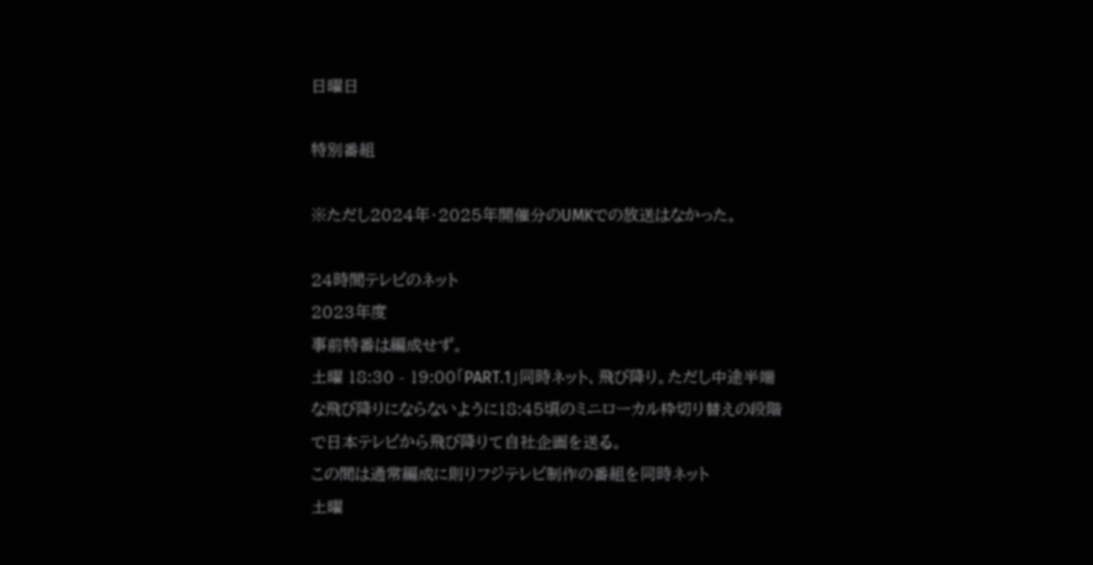日曜日

特別番組

※ただし2024年・2025年開催分のUMKでの放送はなかった。

24時間テレビのネット
2023年度
事前特番は編成せず。
土曜 18:30 - 19:00「PART.1」同時ネット、飛び降り。ただし中途半端な飛び降りにならないように18:45頃のミニローカル枠切り替えの段階で日本テレビから飛び降りて自社企画を送る。
この間は通常編成に則りフジテレビ制作の番組を同時ネット
土曜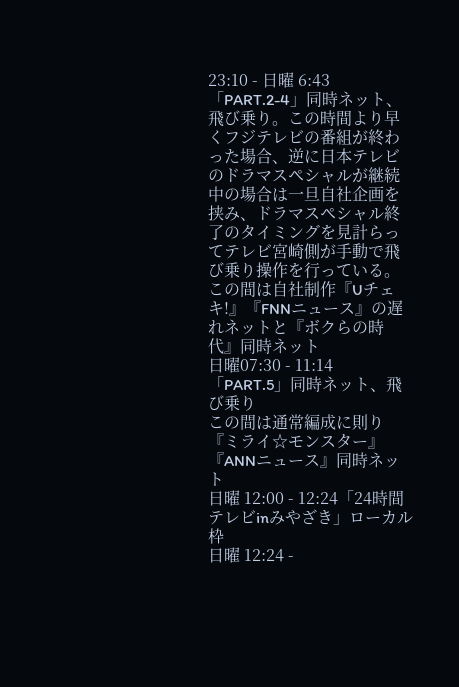23:10 - 日曜 6:43「PART.2-4」同時ネット、飛び乗り。この時間より早くフジテレビの番組が終わった場合、逆に日本テレビのドラマスペシャルが継続中の場合は一旦自社企画を挟み、ドラマスペシャル終了のタイミングを見計らってテレビ宮崎側が手動で飛び乗り操作を行っている。
この間は自社制作『Uチェキ!』『FNNニュース』の遅れネットと『ボクらの時代』同時ネット
日曜07:30 - 11:14「PART.5」同時ネット、飛び乗り
この間は通常編成に則り『ミライ☆モンスター』『ANNニュース』同時ネット
日曜 12:00 - 12:24「24時間テレビinみやざき」ローカル枠
日曜 12:24 -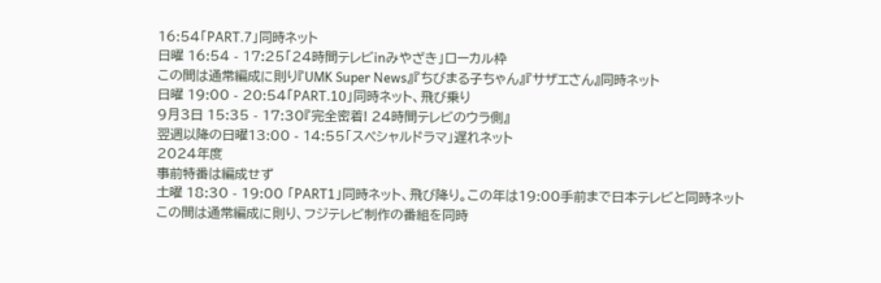16:54「PART.7」同時ネット
日曜 16:54 - 17:25「24時間テレビinみやざき」ローカル枠
この間は通常編成に則り『UMK Super News』『ちびまる子ちゃん』『サザエさん』同時ネット
日曜 19:00 - 20:54「PART.10」同時ネット、飛び乗り
9月3日 15:35 - 17:30『完全密着! 24時間テレビのウラ側』
翌週以降の日曜13:00 - 14:55「スペシャルドラマ」遅れネット
2024年度
事前特番は編成せず
土曜 18:30 - 19:00 「PART1」同時ネット、飛び降り。この年は19:00手前まで日本テレビと同時ネット
この間は通常編成に則り、フジテレビ制作の番組を同時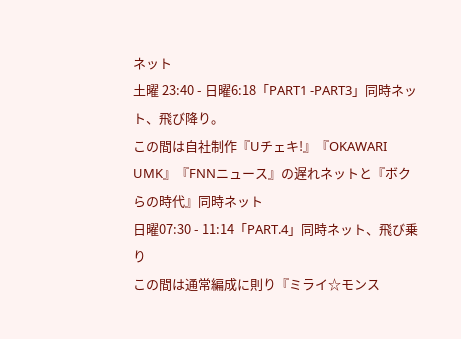ネット
土曜 23:40 - 日曜6:18「PART1 -PART3」同時ネット、飛び降り。
この間は自社制作『Uチェキ!』『OKAWARI UMK』『FNNニュース』の遅れネットと『ボクらの時代』同時ネット
日曜07:30 - 11:14「PART.4」同時ネット、飛び乗り
この間は通常編成に則り『ミライ☆モンス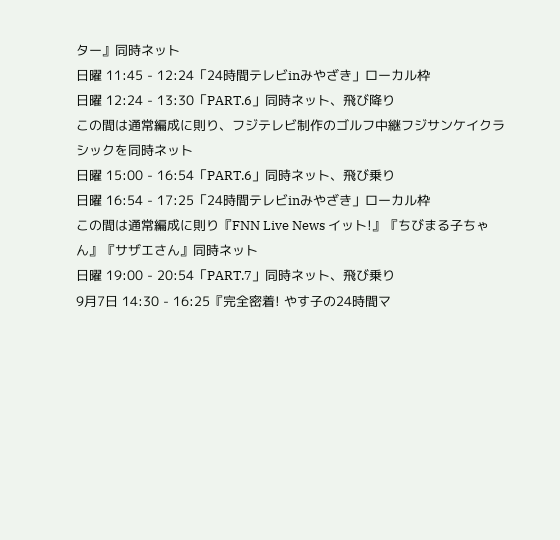ター』同時ネット
日曜 11:45 - 12:24「24時間テレビinみやざき」ローカル枠
日曜 12:24 - 13:30「PART.6」同時ネット、飛び降り
この間は通常編成に則り、フジテレビ制作のゴルフ中継フジサンケイクラシックを同時ネット
日曜 15:00 - 16:54「PART.6」同時ネット、飛び乗り
日曜 16:54 - 17:25「24時間テレビinみやざき」ローカル枠
この間は通常編成に則り『FNN Live News イット!』『ちびまる子ちゃん』『サザエさん』同時ネット
日曜 19:00 - 20:54「PART.7」同時ネット、飛び乗り
9月7日 14:30 - 16:25『完全密着! やす子の24時間マ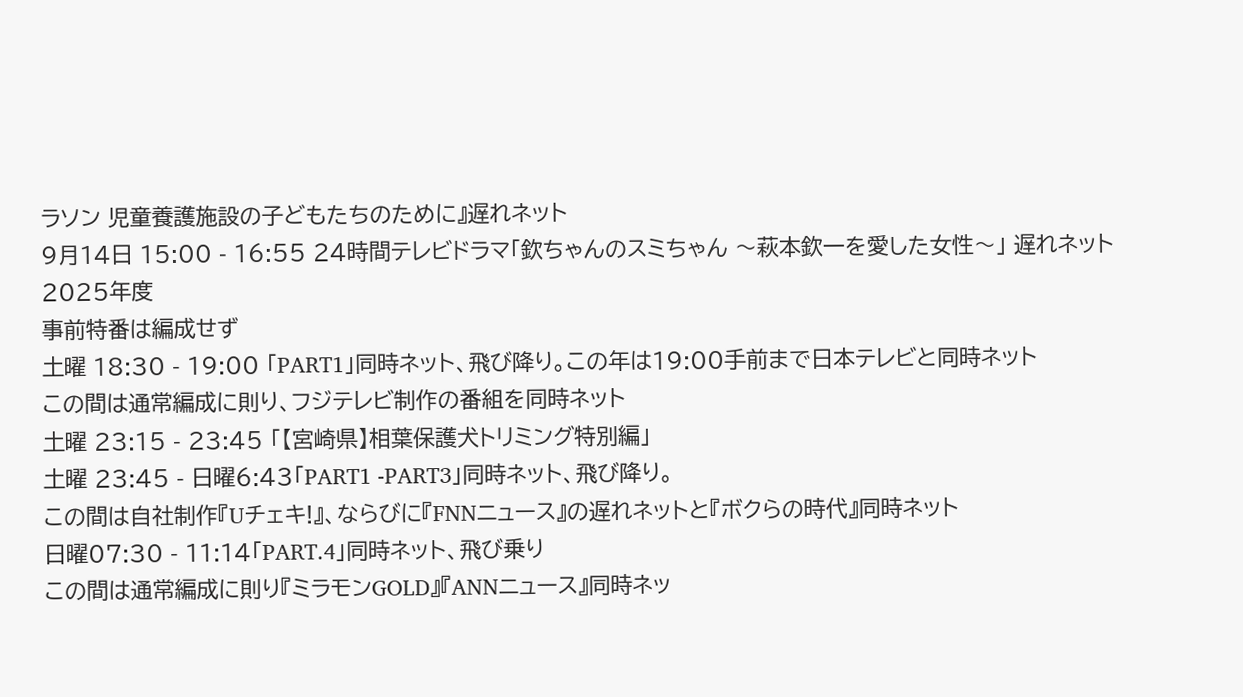ラソン 児童養護施設の子どもたちのために』遅れネット
9月14日 15:00 - 16:55 24時間テレビドラマ「欽ちゃんのスミちゃん 〜萩本欽一を愛した女性〜」 遅れネット
2025年度
事前特番は編成せず
土曜 18:30 - 19:00 「PART1」同時ネット、飛び降り。この年は19:00手前まで日本テレビと同時ネット
この間は通常編成に則り、フジテレビ制作の番組を同時ネット
土曜 23:15 - 23:45 「【宮崎県】相葉保護犬トリミング特別編」
土曜 23:45 - 日曜6:43「PART1 -PART3」同時ネット、飛び降り。
この間は自社制作『Uチェキ!』、ならびに『FNNニュース』の遅れネットと『ボクらの時代』同時ネット
日曜07:30 - 11:14「PART.4」同時ネット、飛び乗り
この間は通常編成に則り『ミラモンGOLD』『ANNニュース』同時ネッ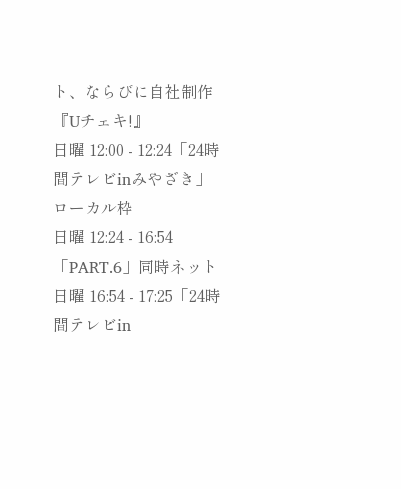ト、ならびに自社制作『Uチェキ!』
日曜 12:00 - 12:24「24時間テレビinみやざき」ローカル枠
日曜 12:24 - 16:54「PART.6」同時ネット
日曜 16:54 - 17:25「24時間テレビin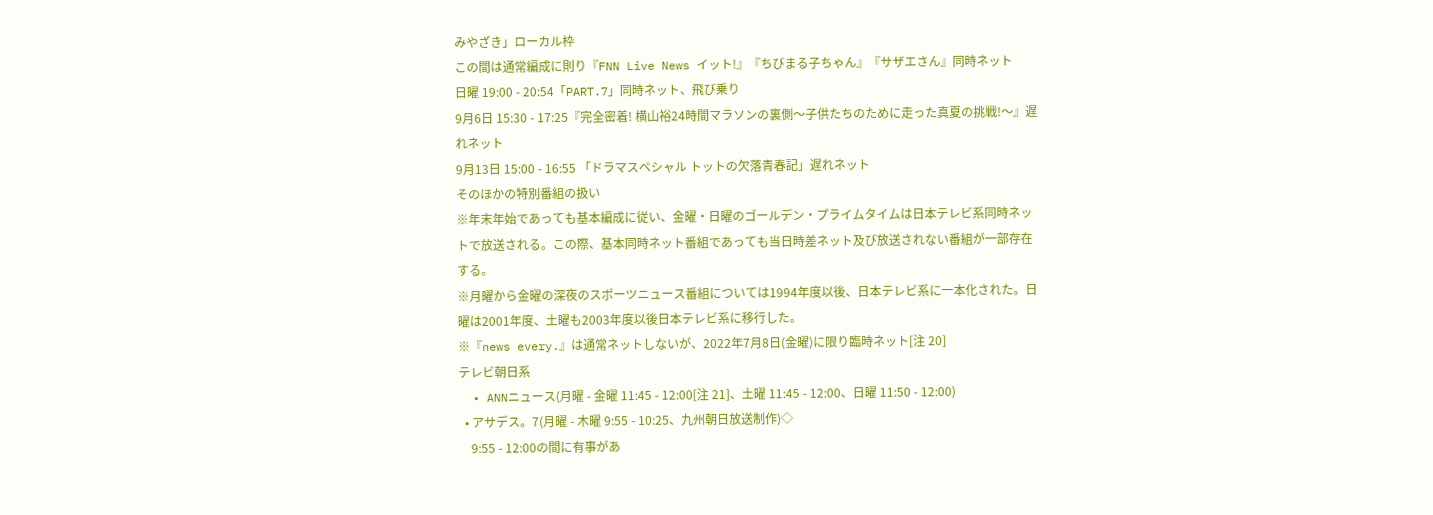みやざき」ローカル枠
この間は通常編成に則り『FNN Live News イット!』『ちびまる子ちゃん』『サザエさん』同時ネット
日曜 19:00 - 20:54「PART.7」同時ネット、飛び乗り
9月6日 15:30 - 17:25『完全密着! 横山裕24時間マラソンの裏側〜子供たちのために走った真夏の挑戦!〜』遅れネット
9月13日 15:00 - 16:55 「ドラマスペシャル トットの欠落青春記」遅れネット
そのほかの特別番組の扱い
※年末年始であっても基本編成に従い、金曜・日曜のゴールデン・プライムタイムは日本テレビ系同時ネットで放送される。この際、基本同時ネット番組であっても当日時差ネット及び放送されない番組が一部存在する。
※月曜から金曜の深夜のスポーツニュース番組については1994年度以後、日本テレビ系に一本化された。日曜は2001年度、土曜も2003年度以後日本テレビ系に移行した。
※『news every.』は通常ネットしないが、2022年7月8日(金曜)に限り臨時ネット[注 20]
テレビ朝日系
  • ANNニュース(月曜 - 金曜 11:45 - 12:00[注 21]、土曜 11:45 - 12:00、日曜 11:50 - 12:00)
  • アサデス。7(月曜 - 木曜 9:55 - 10:25、九州朝日放送制作)◇
    9:55 - 12:00の間に有事があ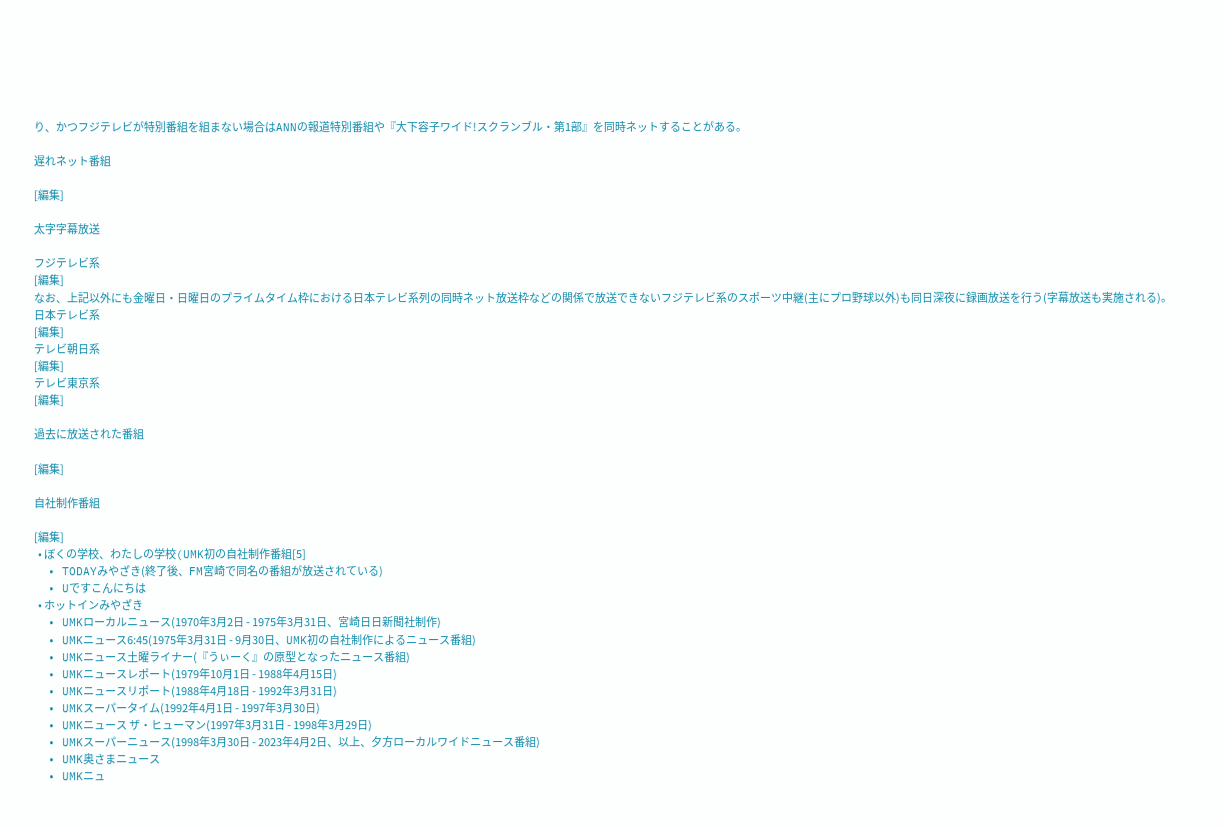り、かつフジテレビが特別番組を組まない場合はANNの報道特別番組や『大下容子ワイド!スクランブル・第1部』を同時ネットすることがある。

遅れネット番組

[編集]

太字字幕放送

フジテレビ系
[編集]
なお、上記以外にも金曜日・日曜日のプライムタイム枠における日本テレビ系列の同時ネット放送枠などの関係で放送できないフジテレビ系のスポーツ中継(主にプロ野球以外)も同日深夜に録画放送を行う(字幕放送も実施される)。
日本テレビ系
[編集]
テレビ朝日系
[編集]
テレビ東京系
[編集]

過去に放送された番組

[編集]

自社制作番組

[編集]
  • ぼくの学校、わたしの学校(UMK初の自社制作番組[5]
  • TODAYみやざき(終了後、FM宮崎で同名の番組が放送されている)
  • Uですこんにちは
  • ホットインみやざき
  • UMKローカルニュース(1970年3月2日 - 1975年3月31日、宮崎日日新聞社制作)
  • UMKニュース6:45(1975年3月31日 - 9月30日、UMK初の自社制作によるニュース番組)
  • UMKニュース土曜ライナー(『うぃーく』の原型となったニュース番組)
  • UMKニュースレポート(1979年10月1日 - 1988年4月15日)
  • UMKニュースリポート(1988年4月18日 - 1992年3月31日)
  • UMKスーパータイム(1992年4月1日 - 1997年3月30日)
  • UMKニュース ザ・ヒューマン(1997年3月31日 - 1998年3月29日)
  • UMKスーパーニュース(1998年3月30日 - 2023年4月2日、以上、夕方ローカルワイドニュース番組)
  • UMK奥さまニュース
  • UMKニュ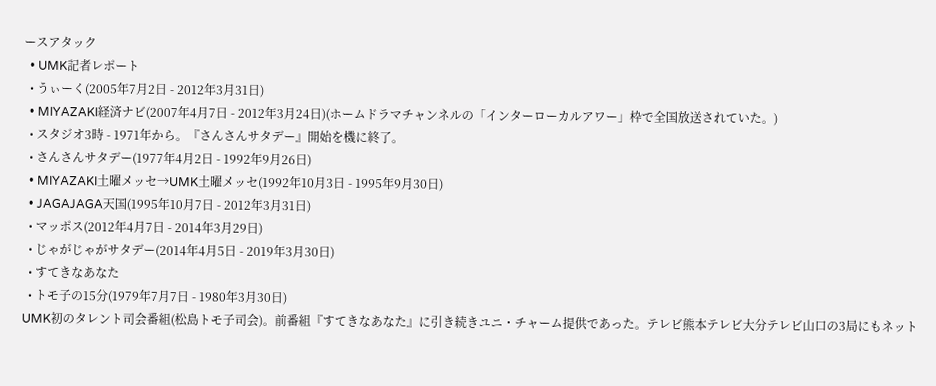ースアタック
  • UMK記者レポート
  • うぃーく(2005年7月2日 - 2012年3月31日)
  • MIYAZAKI経済ナビ(2007年4月7日 - 2012年3月24日)(ホームドラマチャンネルの「インターローカルアワー」枠で全国放送されていた。)
  • スタジオ3時 - 1971年から。『さんさんサタデー』開始を機に終了。
  • さんさんサタデー(1977年4月2日 - 1992年9月26日)
  • MIYAZAKI土曜メッセ→UMK土曜メッセ(1992年10月3日 - 1995年9月30日)
  • JAGAJAGA天国(1995年10月7日 - 2012年3月31日)
  • マッポス(2012年4月7日 - 2014年3月29日)
  • じゃがじゃがサタデー(2014年4月5日 - 2019年3月30日)
  • すてきなあなた
  • トモ子の15分(1979年7月7日 - 1980年3月30日)
UMK初のタレント司会番組(松島トモ子司会)。前番組『すてきなあなた』に引き続きユニ・チャーム提供であった。テレビ熊本テレビ大分テレビ山口の3局にもネット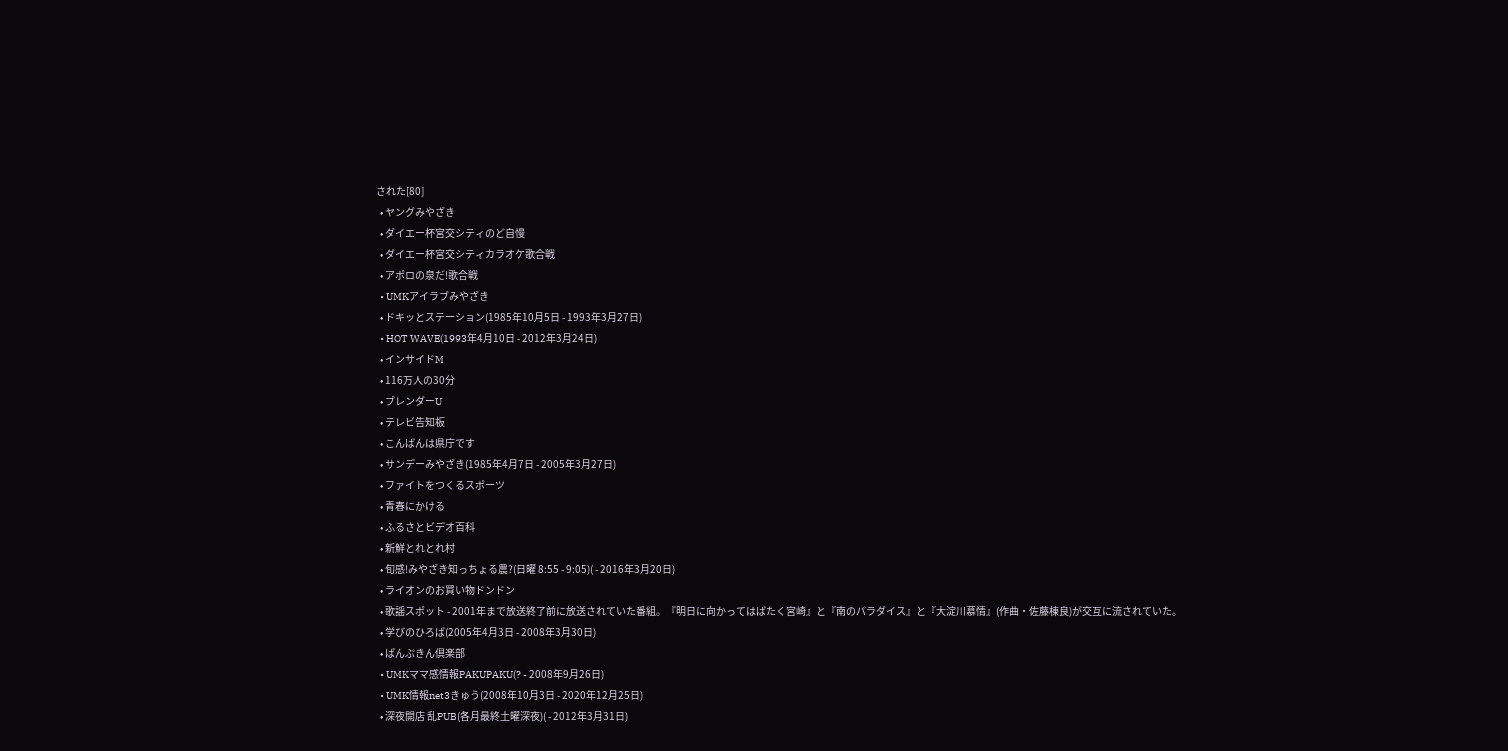された[80]
  • ヤングみやざき
  • ダイエー杯宮交シティのど自慢
  • ダイエー杯宮交シティカラオケ歌合戦
  • アポロの泉だ!歌合戦
  • UMKアイラブみやざき
  • ドキッとステーション(1985年10月5日 - 1993年3月27日)
  • HOT WAVE(1993年4月10日 - 2012年3月24日)
  • インサイドM
  • 116万人の30分
  • ブレンダーU
  • テレビ告知板
  • こんばんは県庁です
  • サンデーみやざき(1985年4月7日 - 2005年3月27日)
  • ファイトをつくるスポーツ
  • 青春にかける
  • ふるさとビデオ百科
  • 新鮮とれとれ村
  • 旬感!みやざき知っちょる農?(日曜 8:55 - 9:05)( - 2016年3月20日)
  • ライオンのお買い物ドンドン
  • 歌謡スポット - 2001年まで放送終了前に放送されていた番組。『明日に向かってはばたく宮崎』と『南のパラダイス』と『大淀川慕情』(作曲・佐藤棟良)が交互に流されていた。
  • 学びのひろば(2005年4月3日 - 2008年3月30日)
  • ぱんぷきん倶楽部
  • UMKママ感情報PAKUPAKU(? - 2008年9月26日)
  • UMK情報net3きゅう(2008年10月3日 - 2020年12月25日)
  • 深夜開店 乱PUB(各月最終土曜深夜)( - 2012年3月31日)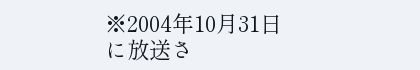※2004年10月31日に放送さ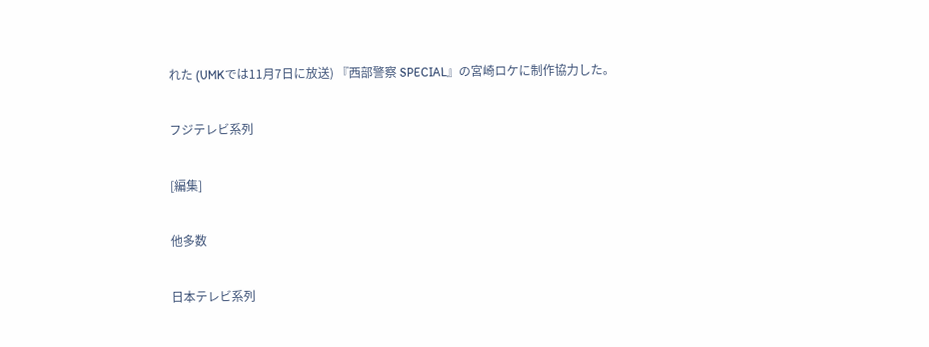れた (UMKでは11月7日に放送) 『西部警察 SPECIAL』の宮崎ロケに制作協力した。

フジテレビ系列

[編集]

他多数

日本テレビ系列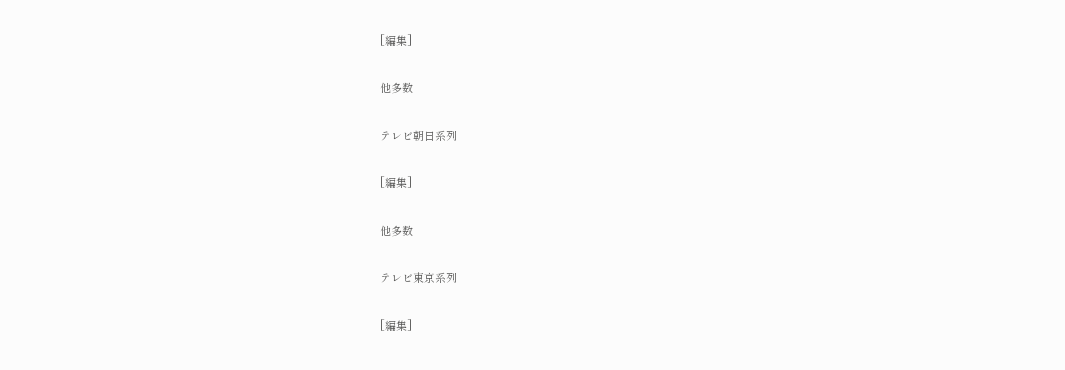[編集]

他多数

テレビ朝日系列

[編集]

他多数

テレビ東京系列

[編集]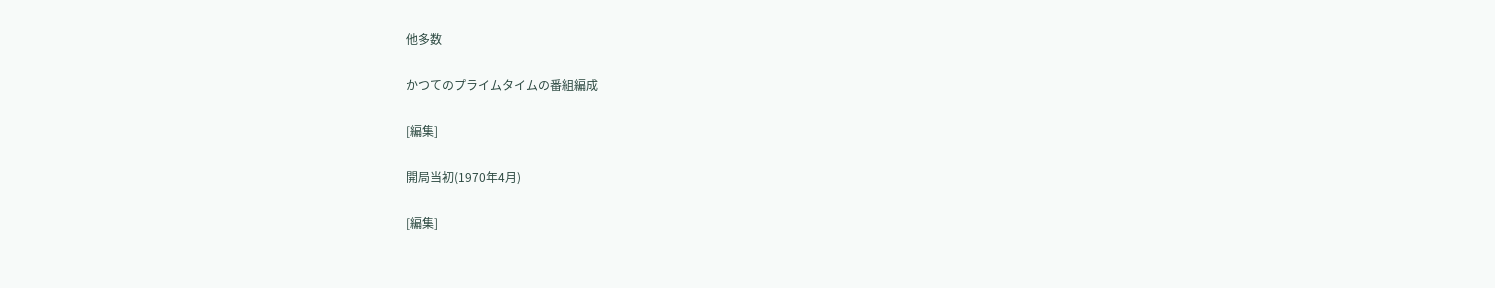他多数

かつてのプライムタイムの番組編成

[編集]

開局当初(1970年4月)

[編集]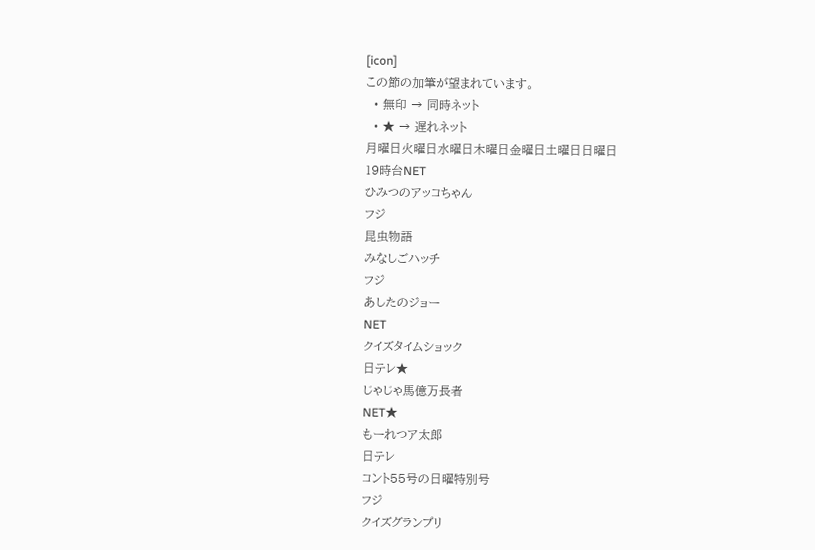[icon]
この節の加筆が望まれています。
  • 無印 → 同時ネット
  • ★ → 遅れネット
月曜日火曜日水曜日木曜日金曜日土曜日日曜日
19時台NET
ひみつのアッコちゃん
フジ
昆虫物語
みなしごハッチ
フジ
あしたのジョー
NET
クイズタイムショック
日テレ★
じゃじゃ馬億万長者
NET★
もーれつア太郎
日テレ
コント55号の日曜特別号
フジ
クイズグランプリ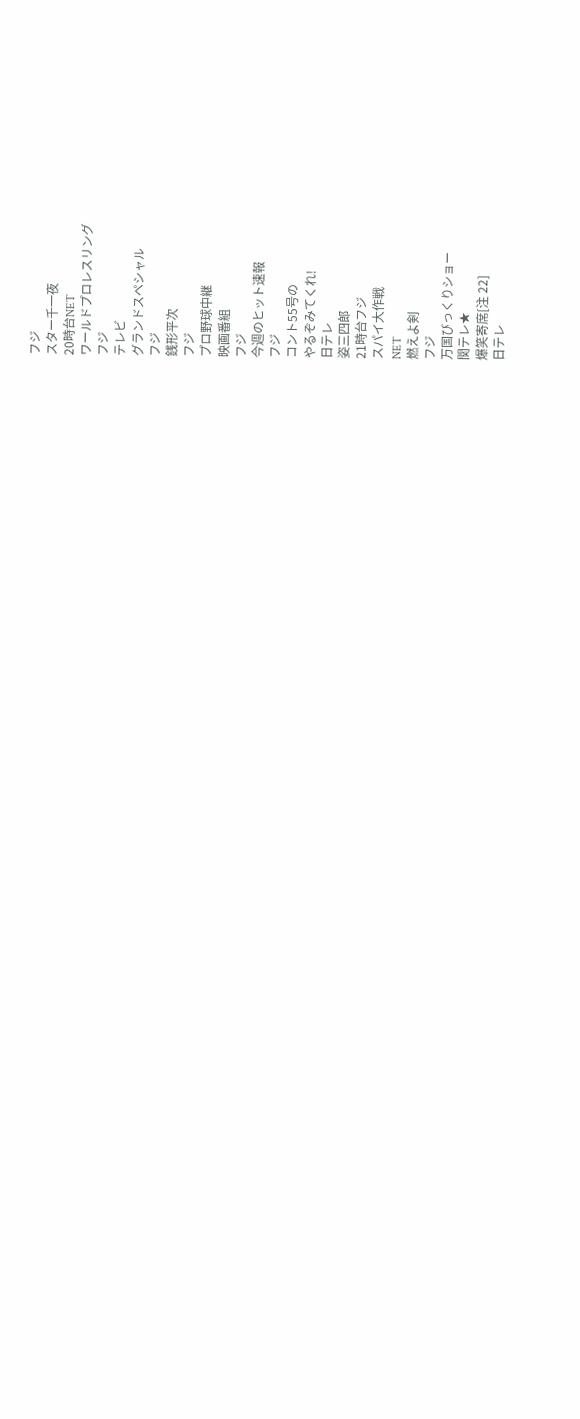フジ
スター千一夜
20時台NET
ワールドプロレスリング
フジ
テレビ
グランドスペシャル
フジ
銭形平次
フジ
プロ野球中継
映画番組
フジ
今週のヒット速報
フジ
コント55号の
やるぞみてくれ!
日テレ
姿三四郎
21時台フジ
スパイ大作戦
NET
燃えよ剣
フジ
万国びっくりショー
関テレ★
爆笑寄席[注 22]
日テレ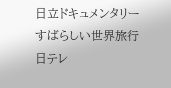日立ドキュメンタリー
すばらしい世界旅行
日テレ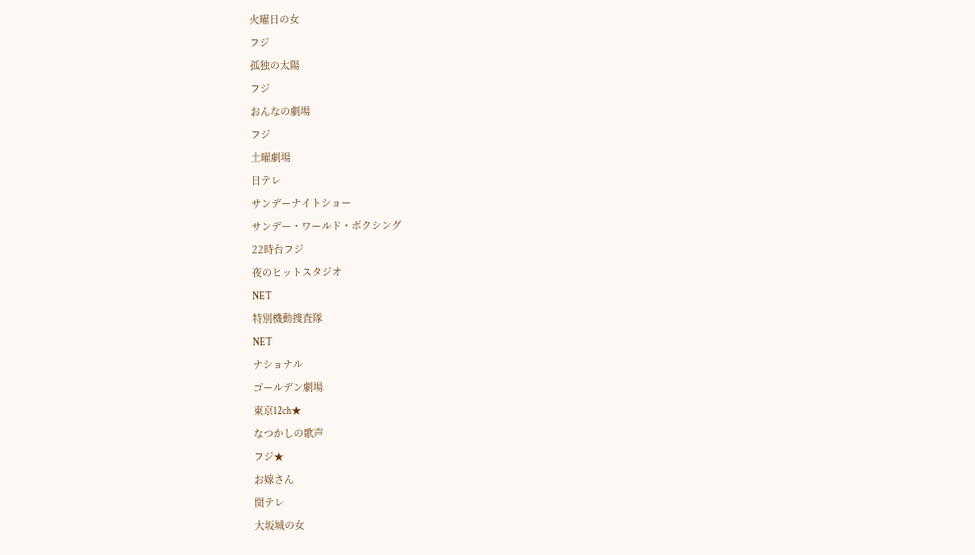火曜日の女
フジ
孤独の太陽
フジ
おんなの劇場
フジ
土曜劇場
日テレ
サンデーナイトショー
サンデー・ワールド・ボクシング
22時台フジ
夜のヒットスタジオ
NET
特別機動捜査隊
NET
ナショナル
ゴールデン劇場
東京12ch★
なつかしの歌声
フジ★
お嫁さん
関テレ
大坂城の女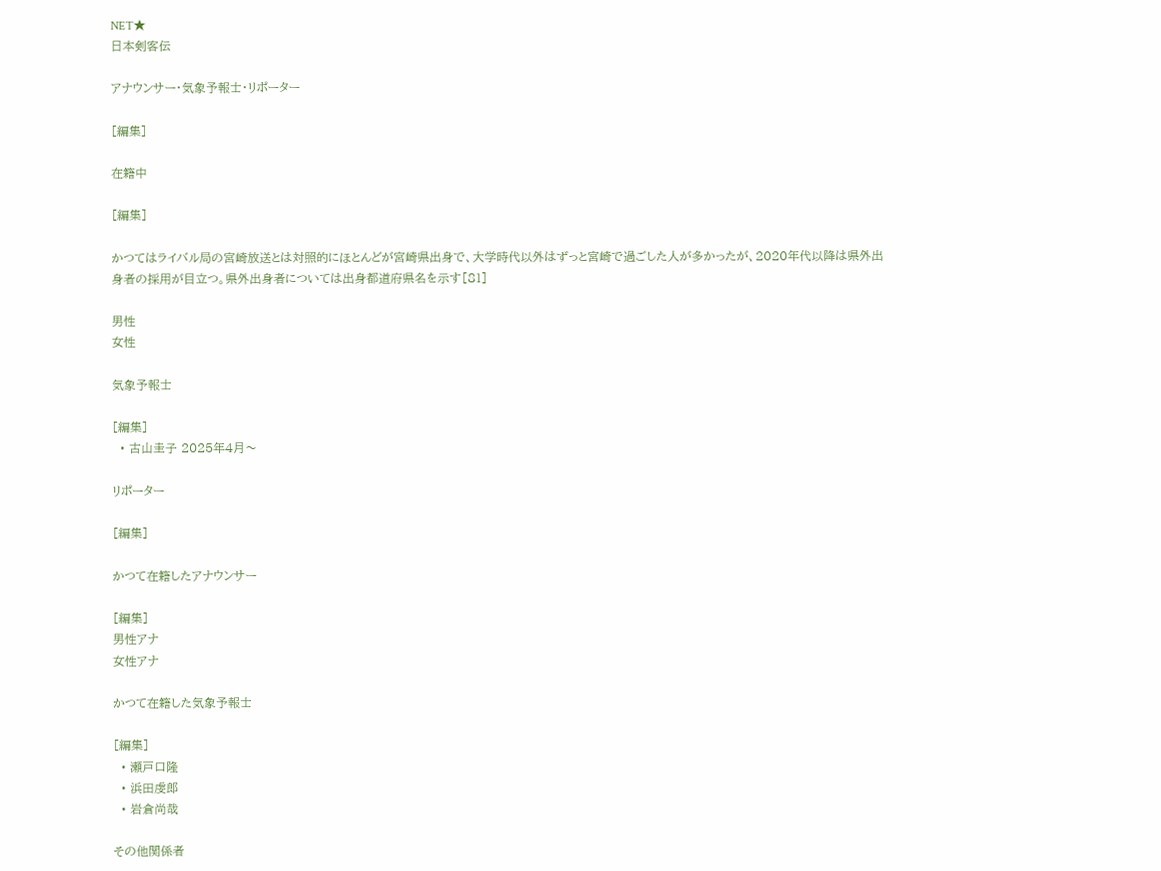NET★
日本剣客伝

アナウンサー・気象予報士・リポーター

[編集]

在籍中

[編集]

かつてはライバル局の宮崎放送とは対照的にほとんどが宮崎県出身で、大学時代以外はずっと宮崎で過ごした人が多かったが、2020年代以降は県外出身者の採用が目立つ。県外出身者については出身都道府県名を示す[81]

男性
女性

気象予報士

[編集]
  • 古山圭子 2025年4月〜

リポーター

[編集]

かつて在籍したアナウンサー

[編集]
男性アナ
女性アナ

かつて在籍した気象予報士

[編集]
  • 瀬戸口隆
  • 浜田虔郎
  • 岩倉尚哉

その他関係者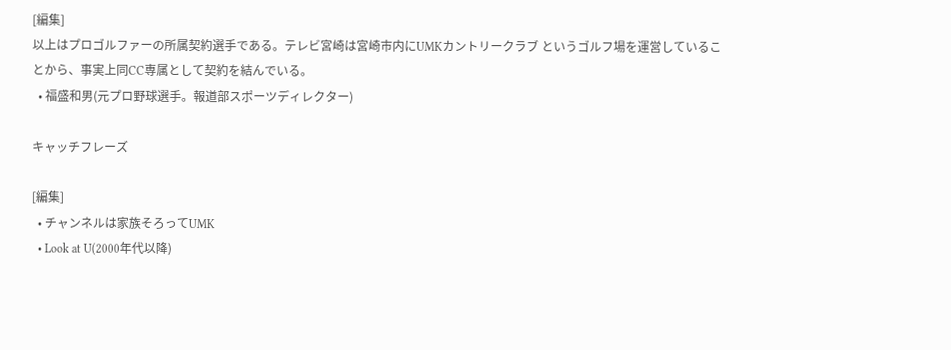[編集]
以上はプロゴルファーの所属契約選手である。テレビ宮崎は宮崎市内にUMKカントリークラブ というゴルフ場を運営していることから、事実上同CC専属として契約を結んでいる。
  • 福盛和男(元プロ野球選手。報道部スポーツディレクター)

キャッチフレーズ

[編集]
  • チャンネルは家族そろってUMK
  • Look at U(2000年代以降)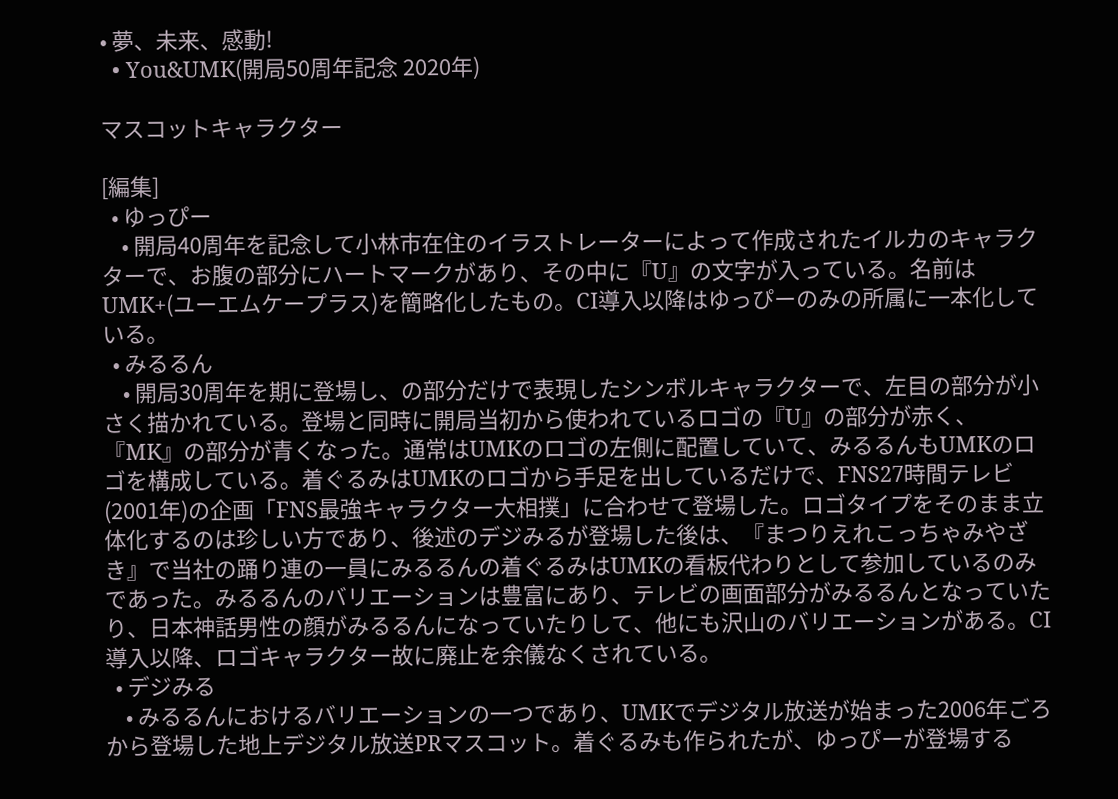• 夢、未来、感動!
  • You&UMK(開局50周年記念 2020年)

マスコットキャラクター

[編集]
  • ゆっぴー
    • 開局40周年を記念して小林市在住のイラストレーターによって作成されたイルカのキャラクターで、お腹の部分にハートマークがあり、その中に『U』の文字が入っている。名前はUMK+(ユーエムケープラス)を簡略化したもの。CI導入以降はゆっぴーのみの所属に一本化している。
  • みるるん
    • 開局30周年を期に登場し、の部分だけで表現したシンボルキャラクターで、左目の部分が小さく描かれている。登場と同時に開局当初から使われているロゴの『U』の部分が赤く、『MK』の部分が青くなった。通常はUMKのロゴの左側に配置していて、みるるんもUMKのロゴを構成している。着ぐるみはUMKのロゴから手足を出しているだけで、FNS27時間テレビ(2001年)の企画「FNS最強キャラクター大相撲」に合わせて登場した。ロゴタイプをそのまま立体化するのは珍しい方であり、後述のデジみるが登場した後は、『まつりえれこっちゃみやざき』で当社の踊り連の一員にみるるんの着ぐるみはUMKの看板代わりとして参加しているのみであった。みるるんのバリエーションは豊富にあり、テレビの画面部分がみるるんとなっていたり、日本神話男性の顔がみるるんになっていたりして、他にも沢山のバリエーションがある。CI導入以降、ロゴキャラクター故に廃止を余儀なくされている。
  • デジみる
    • みるるんにおけるバリエーションの一つであり、UMKでデジタル放送が始まった2006年ごろから登場した地上デジタル放送PRマスコット。着ぐるみも作られたが、ゆっぴーが登場する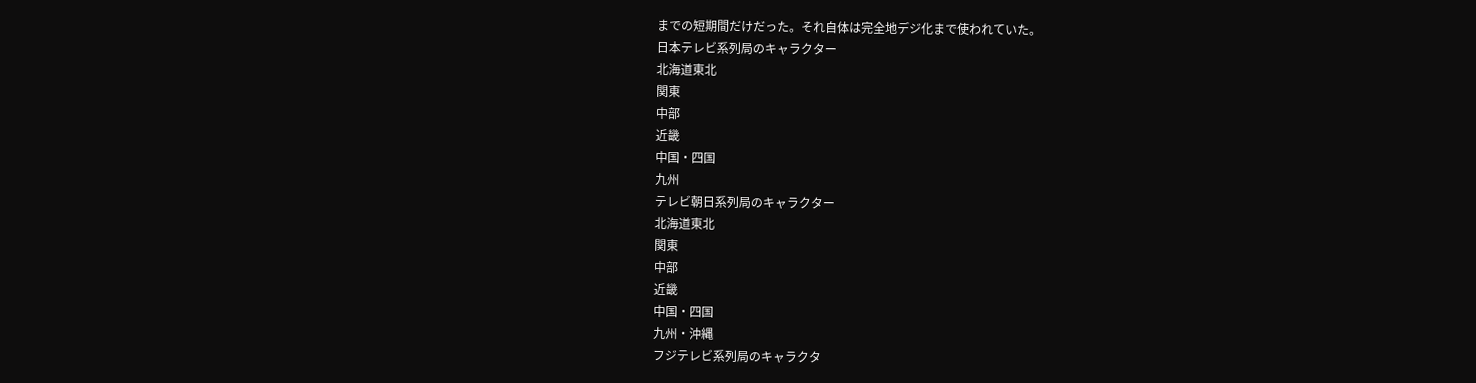までの短期間だけだった。それ自体は完全地デジ化まで使われていた。
日本テレビ系列局のキャラクター
北海道東北
関東
中部
近畿
中国・四国
九州
テレビ朝日系列局のキャラクター
北海道東北
関東
中部
近畿
中国・四国
九州・沖縄
フジテレビ系列局のキャラクタ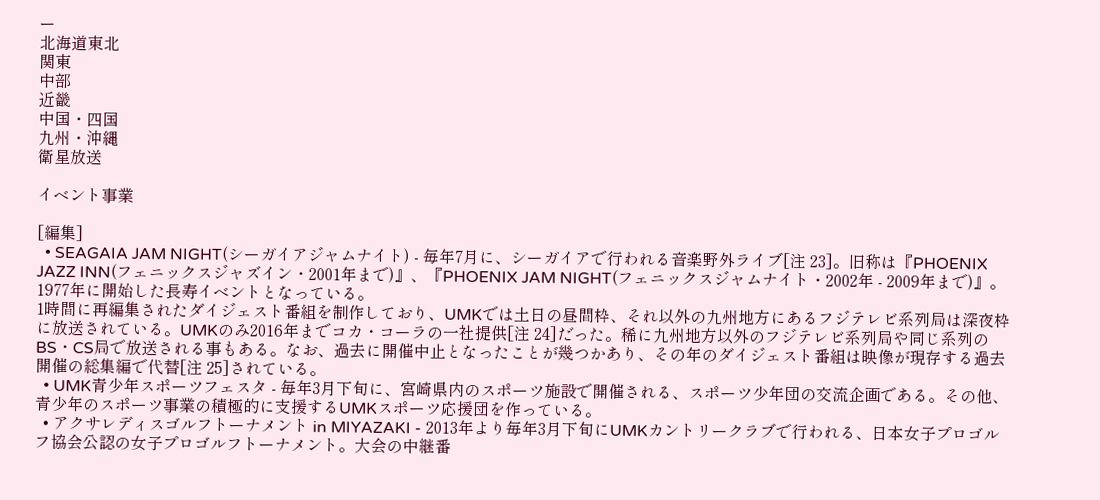ー
北海道東北
関東
中部
近畿
中国・四国
九州・沖縄
衛星放送

イベント事業

[編集]
  • SEAGAIA JAM NIGHT(シーガイアジャムナイト) - 毎年7月に、シーガイアで行われる音楽野外ライブ[注 23]。旧称は『PHOENIX JAZZ INN(フェニックスジャズイン・2001年まで)』、『PHOENIX JAM NIGHT(フェニックスジャムナイト・2002年 - 2009年まで)』。1977年に開始した長寿イベントとなっている。
1時間に再編集されたダイジェスト番組を制作しており、UMKでは土日の昼間枠、それ以外の九州地方にあるフジテレビ系列局は深夜枠に放送されている。UMKのみ2016年までコカ・コーラの一社提供[注 24]だった。稀に九州地方以外のフジテレビ系列局や同じ系列のBS・CS局で放送される事もある。なお、過去に開催中止となったことが幾つかあり、その年のダイジェスト番組は映像が現存する過去開催の総集編で代替[注 25]されている。
  • UMK青少年スポーツフェスタ - 毎年3月下旬に、宮崎県内のスポーツ施設で開催される、スポーツ少年団の交流企画である。その他、青少年のスポーツ事業の積極的に支援するUMKスポーツ応援団を作っている。
  • アクサレディスゴルフトーナメント in MIYAZAKI - 2013年より毎年3月下旬にUMKカントリークラブで行われる、日本女子プロゴルフ協会公認の女子プロゴルフトーナメント。大会の中継番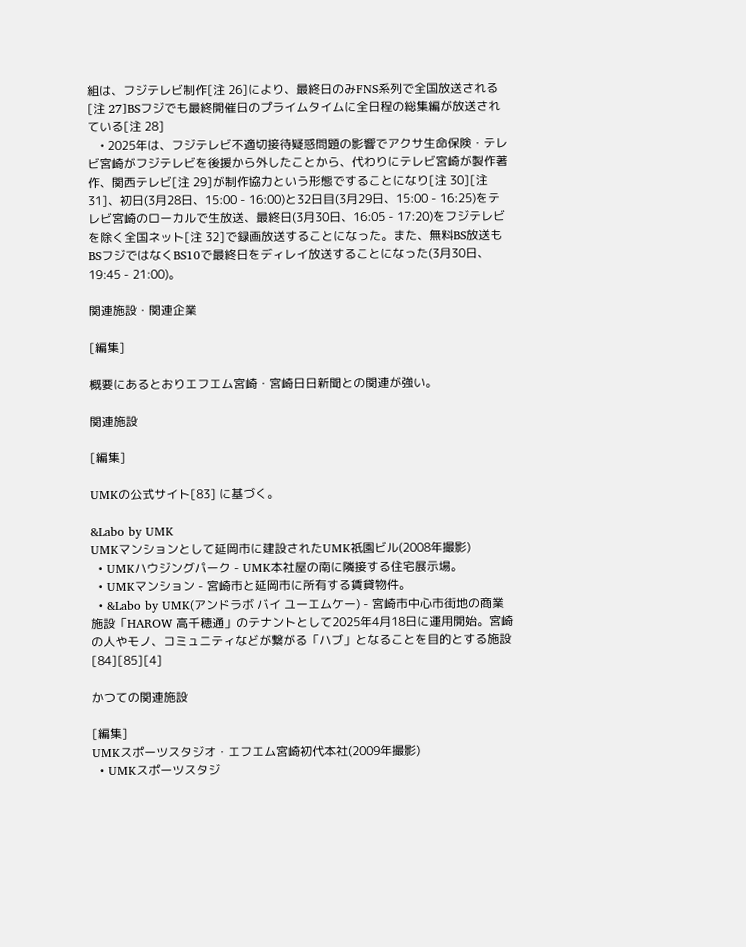組は、フジテレビ制作[注 26]により、最終日のみFNS系列で全国放送される[注 27]BSフジでも最終開催日のプライムタイムに全日程の総集編が放送されている[注 28]
    • 2025年は、フジテレビ不適切接待疑惑問題の影響でアクサ生命保険・テレビ宮崎がフジテレビを後援から外したことから、代わりにテレビ宮崎が製作著作、関西テレビ[注 29]が制作協力という形態ですることになり[注 30][注 31]、初日(3月28日、15:00 - 16:00)と32日目(3月29日、15:00 - 16:25)をテレビ宮崎のローカルで生放送、最終日(3月30日、16:05 - 17:20)をフジテレビを除く全国ネット[注 32]で録画放送することになった。また、無料BS放送もBSフジではなくBS10で最終日をディレイ放送することになった(3月30日、19:45 - 21:00)。

関連施設・関連企業

[編集]

概要にあるとおりエフエム宮崎・宮崎日日新聞との関連が強い。

関連施設

[編集]

UMKの公式サイト[83] に基づく。

&Labo by UMK
UMKマンションとして延岡市に建設されたUMK祇園ビル(2008年撮影)
  • UMKハウジングパーク - UMK本社屋の南に隣接する住宅展示場。
  • UMKマンション - 宮崎市と延岡市に所有する賃貸物件。
  • &Labo by UMK(アンドラボ バイ ユーエムケー) - 宮崎市中心市街地の商業施設「HAROW ⾼千穂通」のテナントとして2025年4月18日に運用開始。宮崎の人やモノ、コミュニティなどが繋がる「ハブ」となることを目的とする施設[84][85][4]

かつての関連施設

[編集]
UMKスポーツスタジオ・エフエム宮崎初代本社(2009年撮影)
  • UMKスポーツスタジ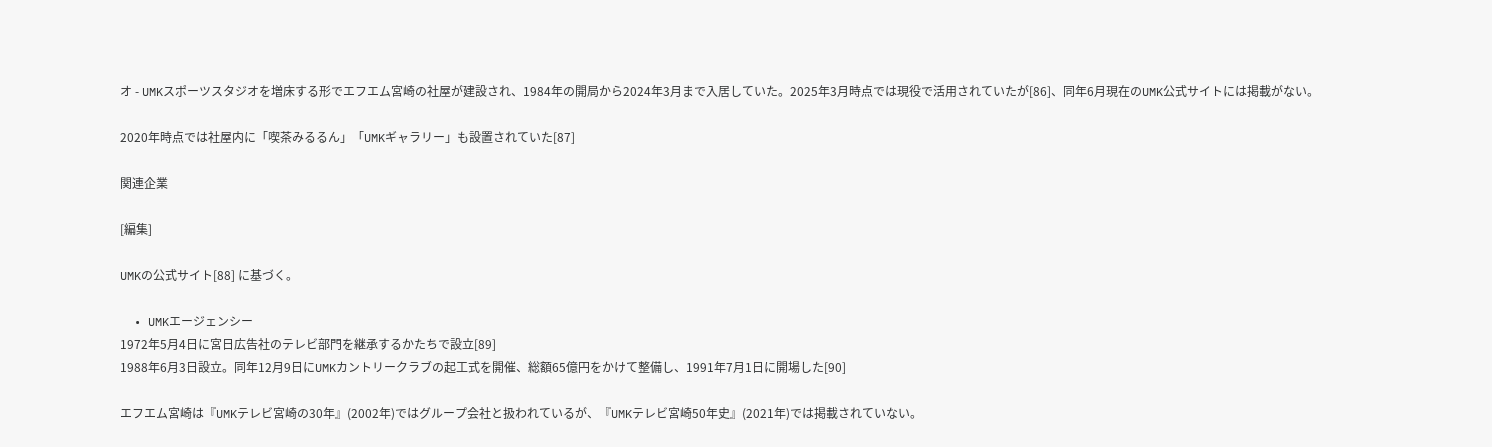オ - UMKスポーツスタジオを増床する形でエフエム宮崎の社屋が建設され、1984年の開局から2024年3月まで入居していた。2025年3月時点では現役で活用されていたが[86]、同年6月現在のUMK公式サイトには掲載がない。

2020年時点では社屋内に「喫茶みるるん」「UMKギャラリー」も設置されていた[87]

関連企業

[編集]

UMKの公式サイト[88] に基づく。

  • UMKエージェンシー
1972年5月4日に宮日広告社のテレビ部門を継承するかたちで設立[89]
1988年6月3日設立。同年12月9日にUMKカントリークラブの起工式を開催、総額65億円をかけて整備し、1991年7月1日に開場した[90]

エフエム宮崎は『UMKテレビ宮崎の30年』(2002年)ではグループ会社と扱われているが、『UMKテレビ宮崎50年史』(2021年)では掲載されていない。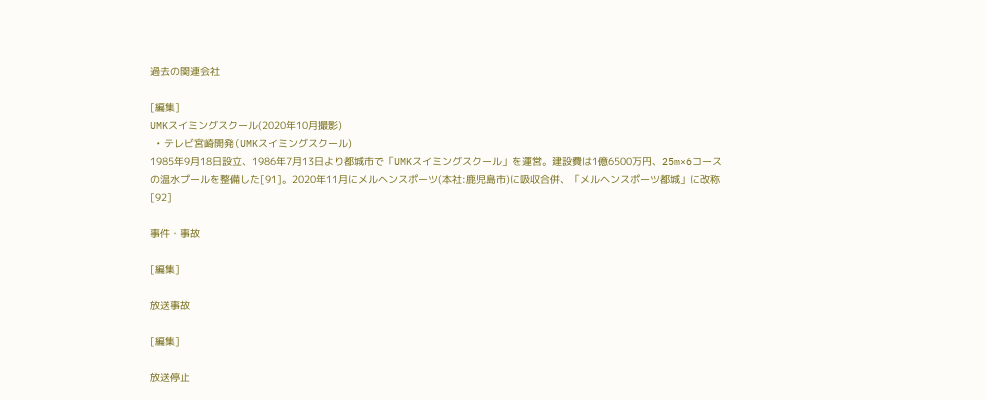過去の関連会社

[編集]
UMKスイミングスクール(2020年10月撮影)
  • テレビ宮崎開発(UMKスイミングスクール)
1985年9月18日設立、1986年7月13日より都城市で「UMKスイミングスクール」を運営。建設費は1億6500万円、25m×6コースの温水プールを整備した[91]。2020年11月にメルヘンスポーツ(本社:鹿児島市)に吸収合併、「メルヘンスポーツ都城」に改称[92]

事件・事故

[編集]

放送事故

[編集]

放送停止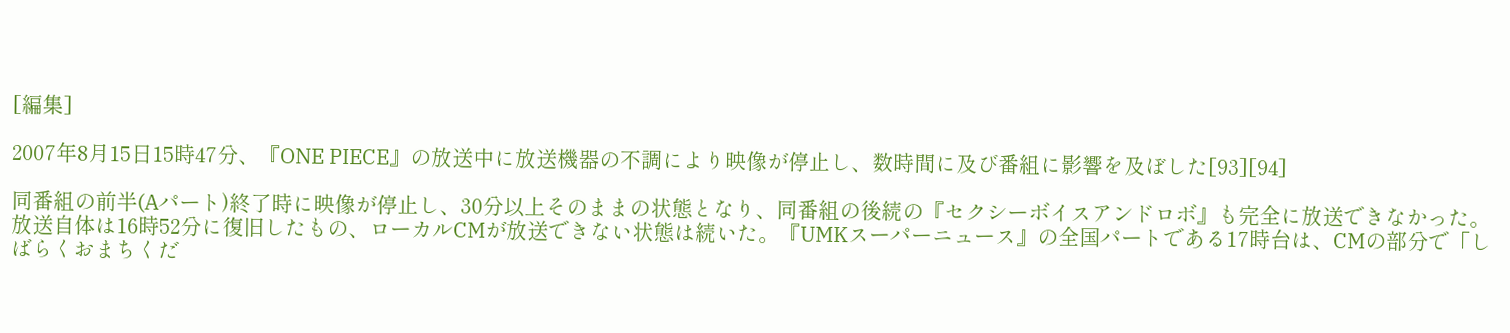[編集]

2007年8月15日15時47分、『ONE PIECE』の放送中に放送機器の不調により映像が停止し、数時間に及び番組に影響を及ぼした[93][94]

同番組の前半(Aパート)終了時に映像が停止し、30分以上そのままの状態となり、同番組の後続の『セクシーボイスアンドロボ』も完全に放送できなかった。放送自体は16時52分に復旧したもの、ローカルCMが放送できない状態は続いた。『UMKスーパーニュース』の全国パートである17時台は、CMの部分で「しばらくおまちくだ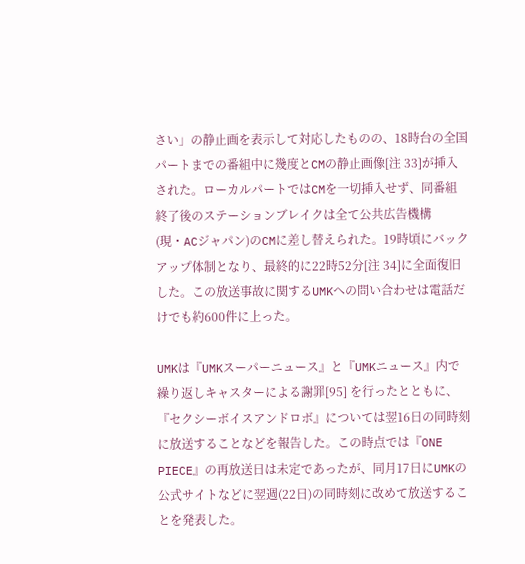さい」の静止画を表示して対応したものの、18時台の全国パートまでの番組中に幾度とCMの静止画像[注 33]が挿入された。ローカルパートではCMを一切挿入せず、同番組終了後のステーションブレイクは全て公共広告機構(現・ACジャパン)のCMに差し替えられた。19時頃にバックアップ体制となり、最終的に22時52分[注 34]に全面復旧した。この放送事故に関するUMKへの問い合わせは電話だけでも約600件に上った。

UMKは『UMKスーパーニュース』と『UMKニュース』内で繰り返しキャスターによる謝罪[95] を行ったとともに、『セクシーボイスアンドロボ』については翌16日の同時刻に放送することなどを報告した。この時点では『ONE PIECE』の再放送日は未定であったが、同月17日にUMKの公式サイトなどに翌週(22日)の同時刻に改めて放送することを発表した。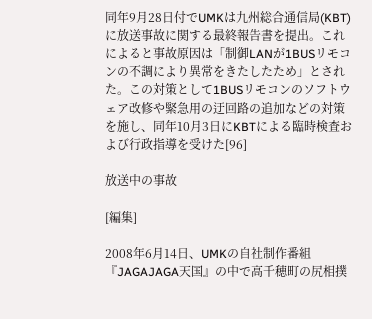同年9月28日付でUMKは九州総合通信局(KBT)に放送事故に関する最終報告書を提出。これによると事故原因は「制御LANが1BUSリモコンの不調により異常をきたしたため」とされた。この対策として1BUSリモコンのソフトウェア改修や緊急用の迂回路の追加などの対策を施し、同年10月3日にKBTによる臨時検査および行政指導を受けた[96]

放送中の事故

[編集]

2008年6月14日、UMKの自社制作番組『JAGAJAGA天国』の中で高千穂町の尻相撲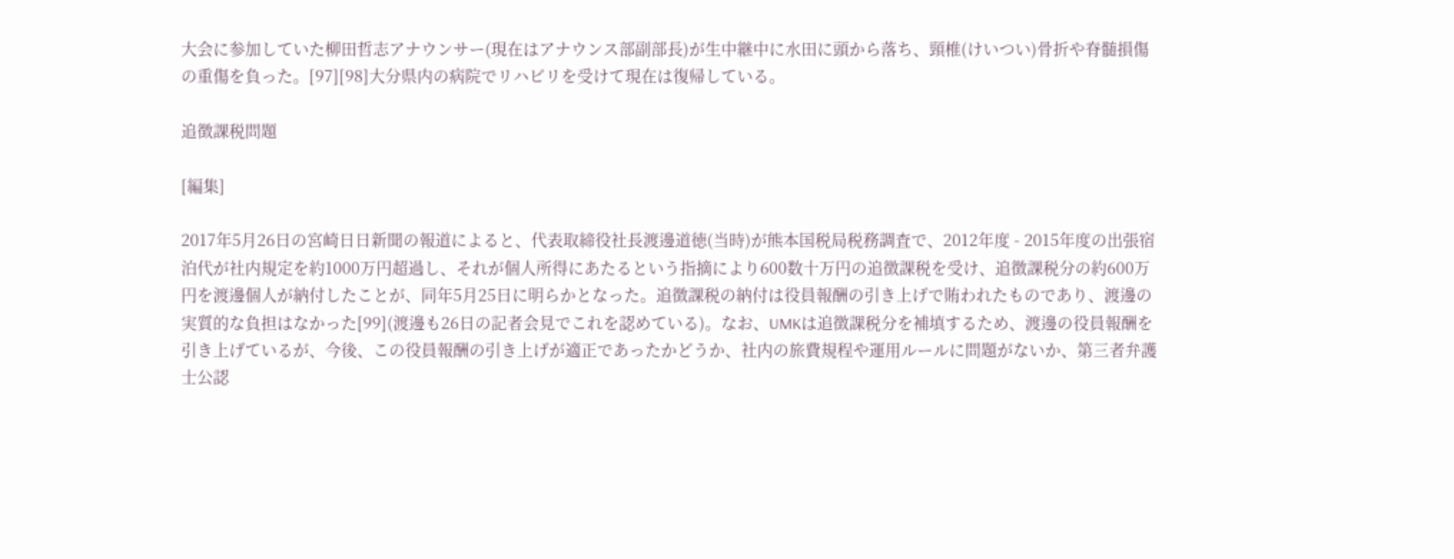大会に参加していた柳田哲志アナウンサー(現在はアナウンス部副部長)が生中継中に水田に頭から落ち、頸椎(けいつい)骨折や脊髄損傷の重傷を負った。[97][98]大分県内の病院でリハビリを受けて現在は復帰している。

追徴課税問題

[編集]

2017年5月26日の宮崎日日新聞の報道によると、代表取締役社長渡邊道徳(当時)が熊本国税局税務調査で、2012年度 - 2015年度の出張宿泊代が社内規定を約1000万円超過し、それが個人所得にあたるという指摘により600数十万円の追徴課税を受け、追徴課税分の約600万円を渡邊個人が納付したことが、同年5月25日に明らかとなった。追徴課税の納付は役員報酬の引き上げで賄われたものであり、渡邊の実質的な負担はなかった[99](渡邊も26日の記者会見でこれを認めている)。なお、UMKは追徴課税分を補填するため、渡邊の役員報酬を引き上げているが、今後、この役員報酬の引き上げが適正であったかどうか、社内の旅費規程や運用ルールに問題がないか、第三者弁護士公認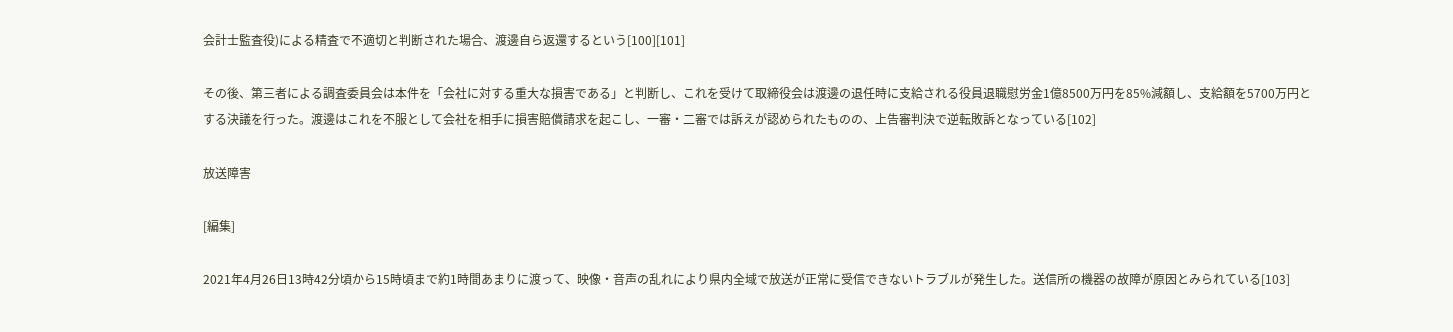会計士監査役)による精査で不適切と判断された場合、渡邊自ら返還するという[100][101]

その後、第三者による調査委員会は本件を「会社に対する重大な損害である」と判断し、これを受けて取締役会は渡邊の退任時に支給される役員退職慰労金1億8500万円を85%減額し、支給額を5700万円とする決議を行った。渡邊はこれを不服として会社を相手に損害賠償請求を起こし、一審・二審では訴えが認められたものの、上告審判決で逆転敗訴となっている[102]

放送障害

[編集]

2021年4月26日13時42分頃から15時頃まで約1時間あまりに渡って、映像・音声の乱れにより県内全域で放送が正常に受信できないトラブルが発生した。送信所の機器の故障が原因とみられている[103]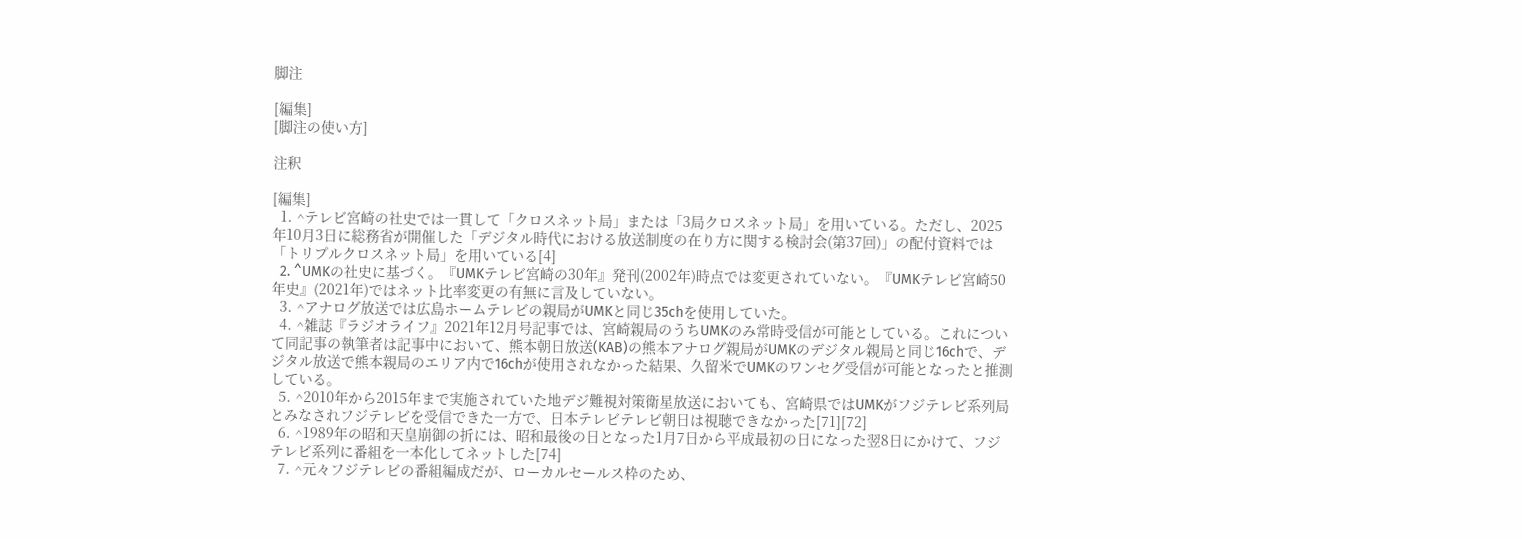脚注

[編集]
[脚注の使い方]

注釈

[編集]
  1. ^テレビ宮崎の社史では一貫して「クロスネット局」または「3局クロスネット局」を用いている。ただし、2025年10月3日に総務省が開催した「デジタル時代における放送制度の在り方に関する検討会(第37回)」の配付資料では「トリプルクロスネット局」を用いている[4]
  2. ^UMKの社史に基づく。『UMKテレビ宮崎の30年』発刊(2002年)時点では変更されていない。『UMKテレビ宮崎50年史』(2021年)ではネット比率変更の有無に言及していない。
  3. ^アナログ放送では広島ホームテレビの親局がUMKと同じ35chを使用していた。
  4. ^雑誌『ラジオライフ』2021年12月号記事では、宮崎親局のうちUMKのみ常時受信が可能としている。これについて同記事の執筆者は記事中において、熊本朝日放送(KAB)の熊本アナログ親局がUMKのデジタル親局と同じ16chで、デジタル放送で熊本親局のエリア内で16chが使用されなかった結果、久留米でUMKのワンセグ受信が可能となったと推測している。
  5. ^2010年から2015年まで実施されていた地デジ難視対策衛星放送においても、宮崎県ではUMKがフジテレビ系列局とみなされフジテレビを受信できた一方で、日本テレビテレビ朝日は視聴できなかった[71][72]
  6. ^1989年の昭和天皇崩御の折には、昭和最後の日となった1月7日から平成最初の日になった翌8日にかけて、フジテレビ系列に番組を一本化してネットした[74]
  7. ^元々フジテレビの番組編成だが、ローカルセールス枠のため、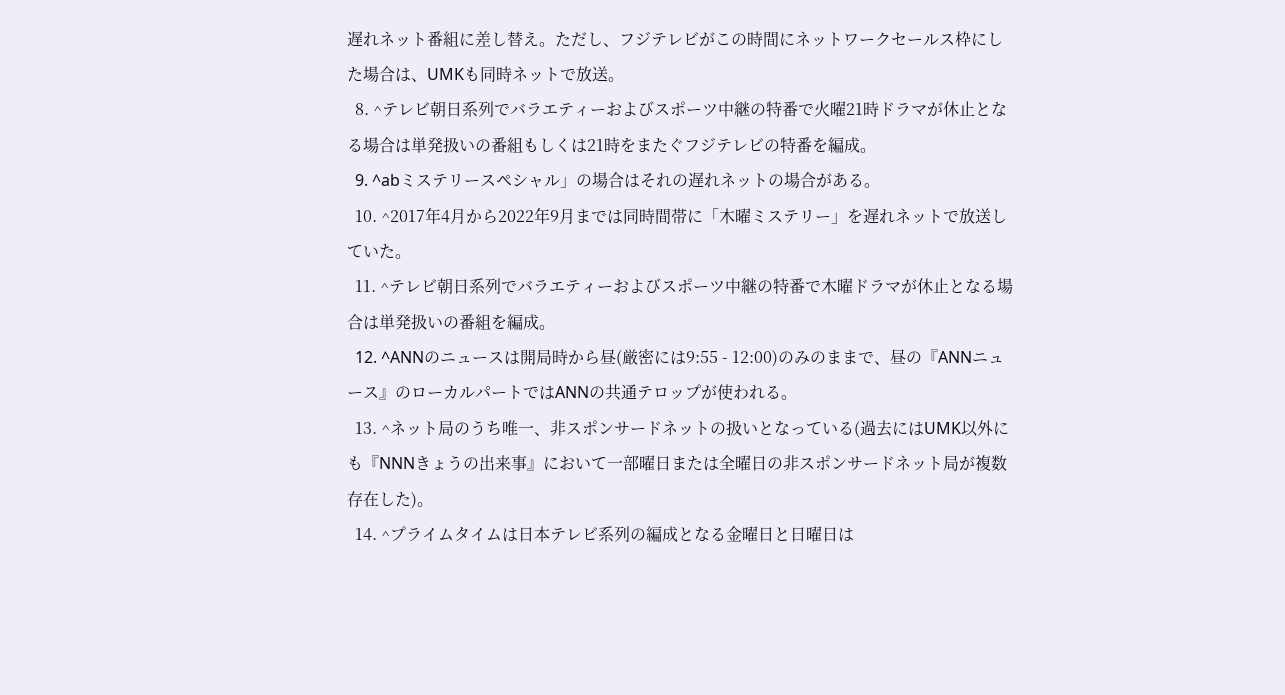遅れネット番組に差し替え。ただし、フジテレビがこの時間にネットワークセールス枠にした場合は、UMKも同時ネットで放送。
  8. ^テレビ朝日系列でバラエティーおよびスポーツ中継の特番で火曜21時ドラマが休止となる場合は単発扱いの番組もしくは21時をまたぐフジテレビの特番を編成。
  9. ^abミステリースペシャル」の場合はそれの遅れネットの場合がある。
  10. ^2017年4月から2022年9月までは同時間帯に「木曜ミステリー」を遅れネットで放送していた。
  11. ^テレビ朝日系列でバラエティーおよびスポーツ中継の特番で木曜ドラマが休止となる場合は単発扱いの番組を編成。
  12. ^ANNのニュースは開局時から昼(厳密には9:55 - 12:00)のみのままで、昼の『ANNニュース』のローカルパートではANNの共通テロップが使われる。
  13. ^ネット局のうち唯一、非スポンサードネットの扱いとなっている(過去にはUMK以外にも『NNNきょうの出来事』において一部曜日または全曜日の非スポンサードネット局が複数存在した)。
  14. ^プライムタイムは日本テレビ系列の編成となる金曜日と日曜日は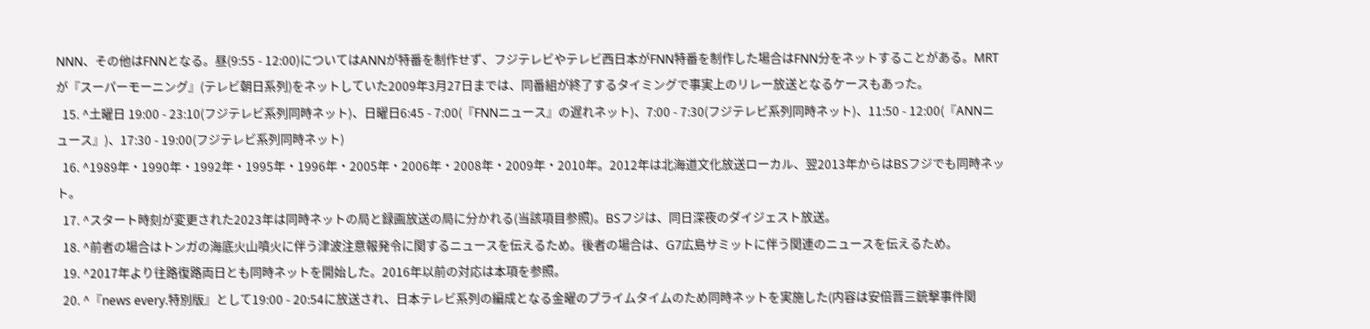NNN、その他はFNNとなる。昼(9:55 - 12:00)についてはANNが特番を制作せず、フジテレビやテレビ西日本がFNN特番を制作した場合はFNN分をネットすることがある。MRTが『スーパーモーニング』(テレビ朝日系列)をネットしていた2009年3月27日までは、同番組が終了するタイミングで事実上のリレー放送となるケースもあった。
  15. ^土曜日 19:00 - 23:10(フジテレビ系列同時ネット)、日曜日6:45 - 7:00(『FNNニュース』の遅れネット)、7:00 - 7:30(フジテレビ系列同時ネット)、11:50 - 12:00(『ANNニュース』)、17:30 - 19:00(フジテレビ系列同時ネット)
  16. ^1989年・1990年・1992年・1995年・1996年・2005年・2006年・2008年・2009年・2010年。2012年は北海道文化放送ローカル、翌2013年からはBSフジでも同時ネット。
  17. ^スタート時刻が変更された2023年は同時ネットの局と録画放送の局に分かれる(当該項目参照)。BSフジは、同日深夜のダイジェスト放送。
  18. ^前者の場合はトンガの海底火山噴火に伴う津波注意報発令に関するニュースを伝えるため。後者の場合は、G7広島サミットに伴う関連のニュースを伝えるため。
  19. ^2017年より往路復路両日とも同時ネットを開始した。2016年以前の対応は本項を参照。
  20. ^『news every.特別版』として19:00 - 20:54に放送され、日本テレビ系列の編成となる金曜のプライムタイムのため同時ネットを実施した(内容は安倍晋三銃撃事件関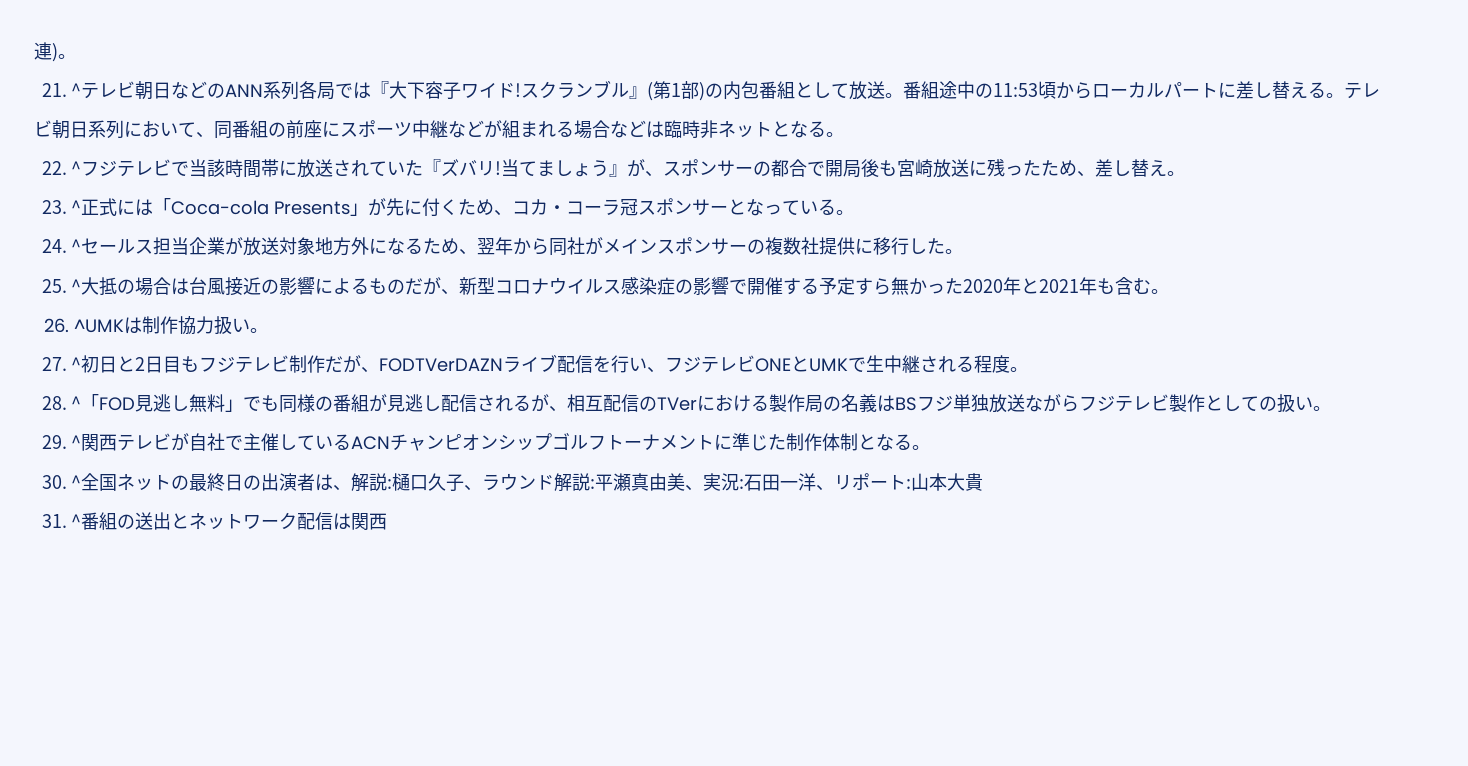連)。
  21. ^テレビ朝日などのANN系列各局では『大下容子ワイド!スクランブル』(第1部)の内包番組として放送。番組途中の11:53頃からローカルパートに差し替える。テレビ朝日系列において、同番組の前座にスポーツ中継などが組まれる場合などは臨時非ネットとなる。
  22. ^フジテレビで当該時間帯に放送されていた『ズバリ!当てましょう』が、スポンサーの都合で開局後も宮崎放送に残ったため、差し替え。
  23. ^正式には「Coca-cola Presents」が先に付くため、コカ・コーラ冠スポンサーとなっている。
  24. ^セールス担当企業が放送対象地方外になるため、翌年から同社がメインスポンサーの複数社提供に移行した。
  25. ^大抵の場合は台風接近の影響によるものだが、新型コロナウイルス感染症の影響で開催する予定すら無かった2020年と2021年も含む。
  26. ^UMKは制作協力扱い。
  27. ^初日と2日目もフジテレビ制作だが、FODTVerDAZNライブ配信を行い、フジテレビONEとUMKで生中継される程度。
  28. ^「FOD見逃し無料」でも同様の番組が見逃し配信されるが、相互配信のTVerにおける製作局の名義はBSフジ単独放送ながらフジテレビ製作としての扱い。
  29. ^関西テレビが自社で主催しているACNチャンピオンシップゴルフトーナメントに準じた制作体制となる。
  30. ^全国ネットの最終日の出演者は、解説:樋口久子、ラウンド解説:平瀬真由美、実況:石田一洋、リポート:山本大貴
  31. ^番組の送出とネットワーク配信は関西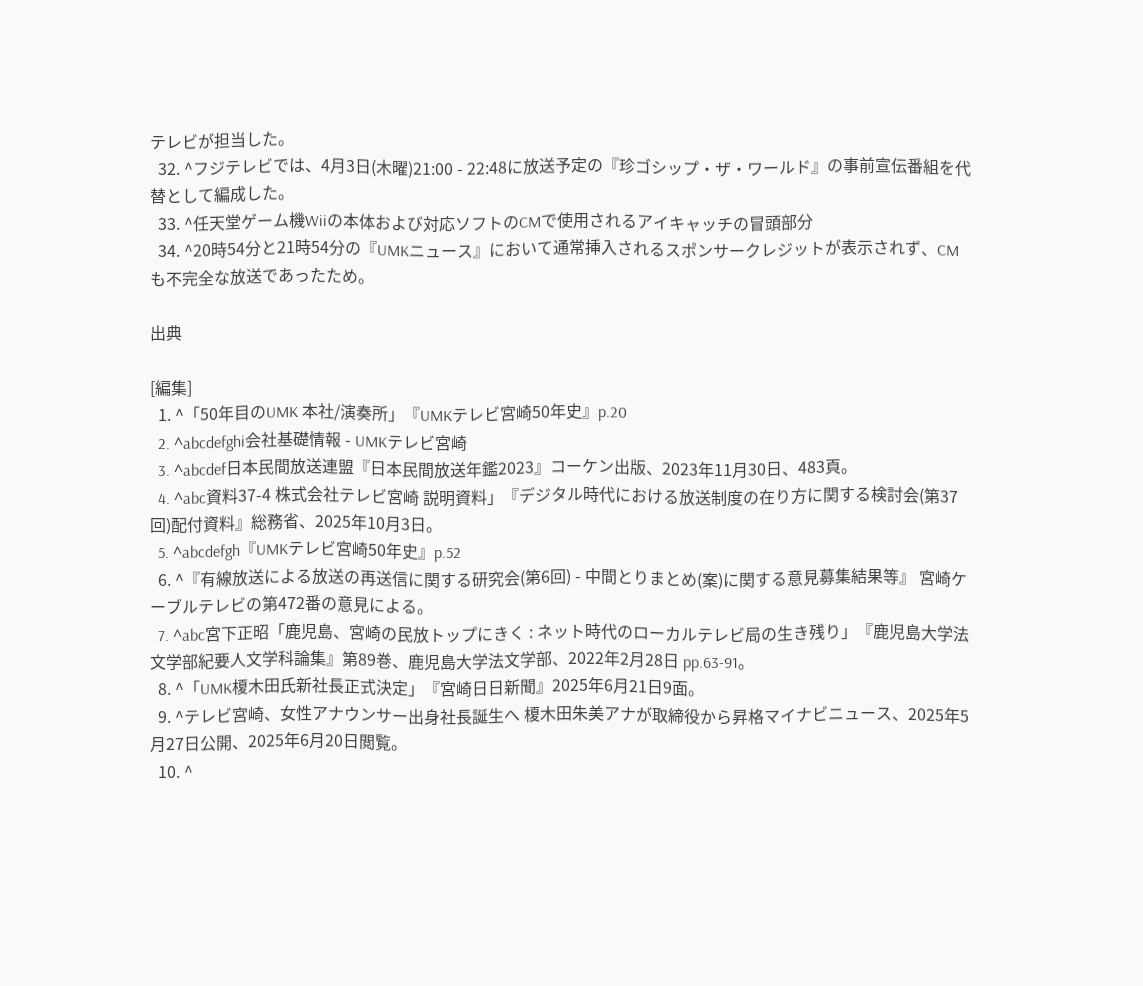テレビが担当した。
  32. ^フジテレビでは、4月3日(木曜)21:00 - 22:48に放送予定の『珍ゴシップ・ザ・ワールド』の事前宣伝番組を代替として編成した。
  33. ^任天堂ゲーム機Wiiの本体および対応ソフトのCMで使用されるアイキャッチの冒頭部分
  34. ^20時54分と21時54分の『UMKニュース』において通常挿入されるスポンサークレジットが表示されず、CMも不完全な放送であったため。

出典

[編集]
  1. ^「50年目のUMK 本社/演奏所」『UMKテレビ宮崎50年史』p.20
  2. ^abcdefghi会社基礎情報 - UMKテレビ宮崎
  3. ^abcdef日本民間放送連盟『日本民間放送年鑑2023』コーケン出版、2023年11月30日、483頁。
  4. ^abc資料37-4 株式会社テレビ宮崎 説明資料」『デジタル時代における放送制度の在り方に関する検討会(第37回)配付資料』総務省、2025年10月3日。
  5. ^abcdefgh『UMKテレビ宮崎50年史』p.52
  6. ^『有線放送による放送の再送信に関する研究会(第6回) - 中間とりまとめ(案)に関する意見募集結果等』 宮崎ケーブルテレビの第472番の意見による。
  7. ^abc宮下正昭「鹿児島、宮崎の民放トップにきく : ネット時代のローカルテレビ局の生き残り」『鹿児島大学法文学部紀要人文学科論集』第89巻、鹿児島大学法文学部、2022年2月28日 pp.63-91。
  8. ^「UMK榎木田氏新社長正式決定」『宮崎日日新聞』2025年6月21日9面。
  9. ^テレビ宮崎、女性アナウンサー出身社長誕生へ 榎木田朱美アナが取締役から昇格マイナビニュース、2025年5月27日公開、2025年6月20日閲覧。
  10. ^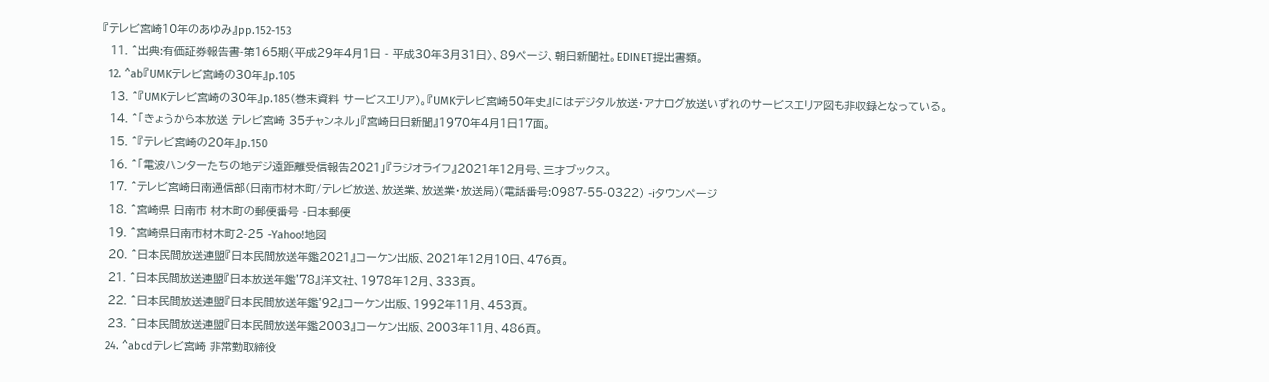『テレビ宮崎10年のあゆみ』pp.152-153
  11. ^出典:有価証券報告書-第165期〈平成29年4月1日 - 平成30年3月31日〉、89ページ、朝日新聞社。EDINET提出書類。
  12. ^ab『UMKテレビ宮崎の30年』p.105
  13. ^『UMKテレビ宮崎の30年』p.185(巻末資料 サービスエリア)。『UMKテレビ宮崎50年史』にはデジタル放送・アナログ放送いずれのサービスエリア図も非収録となっている。
  14. ^「きょうから本放送 テレビ宮崎 35チャンネル」『宮崎日日新聞』1970年4月1日17面。
  15. ^『テレビ宮崎の20年』p.150
  16. ^「電波ハンターたちの地デジ遠距離受信報告2021」『ラジオライフ』2021年12月号、三才ブックス。
  17. ^テレビ宮崎日南通信部(日南市材木町/テレビ放送、放送業、放送業・放送局)(電話番号:0987-55-0322) -iタウンページ
  18. ^宮崎県 日南市 材木町の郵便番号 -日本郵便
  19. ^宮崎県日南市材木町2-25 -Yahoo!地図
  20. ^日本民間放送連盟『日本民間放送年鑑2021』コーケン出版、2021年12月10日、476頁。
  21. ^日本民間放送連盟『日本放送年鑑'78』洋文社、1978年12月、333頁。
  22. ^日本民間放送連盟『日本民間放送年鑑'92』コーケン出版、1992年11月、453頁。
  23. ^日本民間放送連盟『日本民間放送年鑑2003』コーケン出版、2003年11月、486頁。
  24. ^abcdテレビ宮崎 非常勤取締役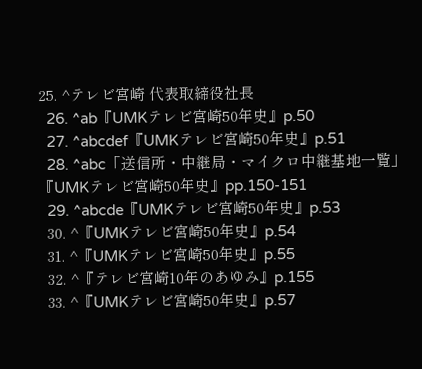25. ^テレビ宮崎 代表取締役社長
  26. ^ab『UMKテレビ宮崎50年史』p.50
  27. ^abcdef『UMKテレビ宮崎50年史』p.51
  28. ^abc「送信所・中継局・マイクロ中継基地一覧」『UMKテレビ宮崎50年史』pp.150-151
  29. ^abcde『UMKテレビ宮崎50年史』p.53
  30. ^『UMKテレビ宮崎50年史』p.54
  31. ^『UMKテレビ宮崎50年史』p.55
  32. ^『テレビ宮崎10年のあゆみ』p.155
  33. ^『UMKテレビ宮崎50年史』p.57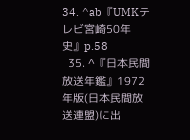34. ^ab『UMKテレビ宮崎50年史』p.58
  35. ^『日本民間放送年鑑』1972年版(日本民間放送連盟)に出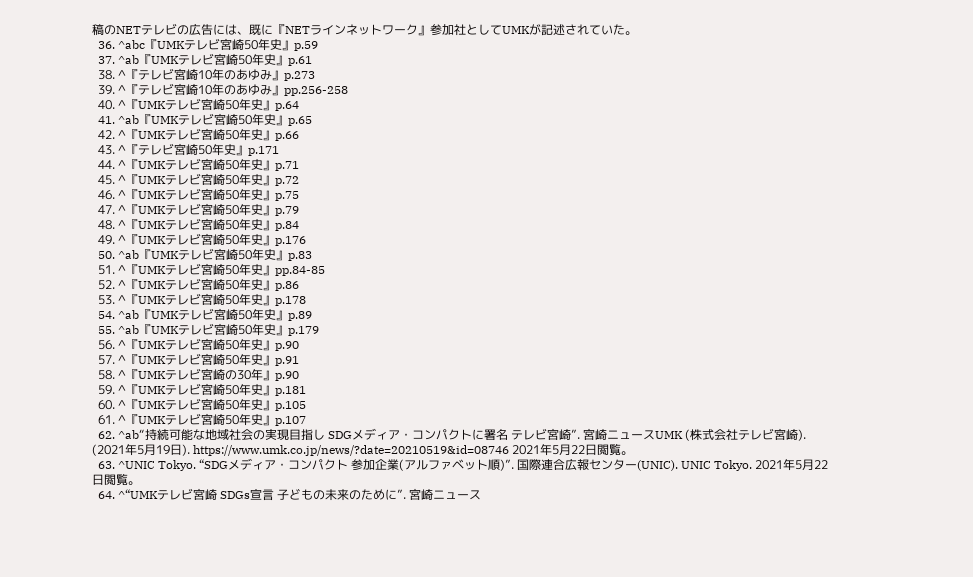稿のNETテレビの広告には、既に『NETラインネットワーク』参加社としてUMKが記述されていた。
  36. ^abc『UMKテレビ宮崎50年史』p.59
  37. ^ab『UMKテレビ宮崎50年史』p.61
  38. ^『テレビ宮崎10年のあゆみ』p.273
  39. ^『テレビ宮崎10年のあゆみ』pp.256-258
  40. ^『UMKテレビ宮崎50年史』p.64
  41. ^ab『UMKテレビ宮崎50年史』p.65
  42. ^『UMKテレビ宮崎50年史』p.66
  43. ^『テレビ宮崎50年史』p.171
  44. ^『UMKテレビ宮崎50年史』p.71
  45. ^『UMKテレビ宮崎50年史』p.72
  46. ^『UMKテレビ宮崎50年史』p.75
  47. ^『UMKテレビ宮崎50年史』p.79
  48. ^『UMKテレビ宮崎50年史』p.84
  49. ^『UMKテレビ宮崎50年史』p.176
  50. ^ab『UMKテレビ宮崎50年史』p.83
  51. ^『UMKテレビ宮崎50年史』pp.84-85
  52. ^『UMKテレビ宮崎50年史』p.86
  53. ^『UMKテレビ宮崎50年史』p.178
  54. ^ab『UMKテレビ宮崎50年史』p.89
  55. ^ab『UMKテレビ宮崎50年史』p.179
  56. ^『UMKテレビ宮崎50年史』p.90
  57. ^『UMKテレビ宮崎50年史』p.91
  58. ^『UMKテレビ宮崎の30年』p.90
  59. ^『UMKテレビ宮崎50年史』p.181
  60. ^『UMKテレビ宮崎50年史』p.105
  61. ^『UMKテレビ宮崎50年史』p.107
  62. ^ab“持続可能な地域社会の実現目指し SDGメディア・コンパクトに署名 テレビ宮崎”. 宮崎ニュースUMK (株式会社テレビ宮崎). (2021年5月19日). https://www.umk.co.jp/news/?date=20210519&id=08746 2021年5月22日閲覧。
  63. ^UNIC Tokyo. “SDGメディア・コンパクト 参加企業(アルファベット順)”. 国際連合広報センター(UNIC). UNIC Tokyo. 2021年5月22日閲覧。
  64. ^“UMKテレビ宮崎 SDGs宣言 子どもの未来のために”. 宮崎ニュース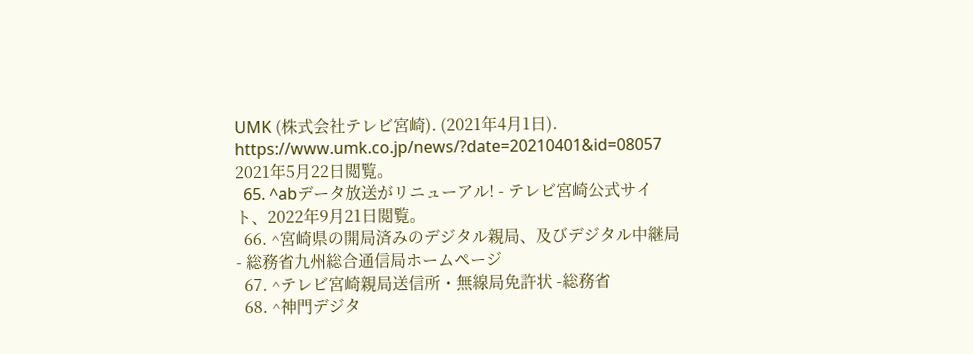UMK (株式会社テレビ宮崎). (2021年4月1日). https://www.umk.co.jp/news/?date=20210401&id=08057 2021年5月22日閲覧。
  65. ^abデータ放送がリニューアル! - テレビ宮崎公式サイト、2022年9月21日閲覧。
  66. ^宮崎県の開局済みのデジタル親局、及びデジタル中継局 - 総務省九州総合通信局ホームページ
  67. ^テレビ宮崎親局送信所・無線局免許状 -総務省
  68. ^神門デジタ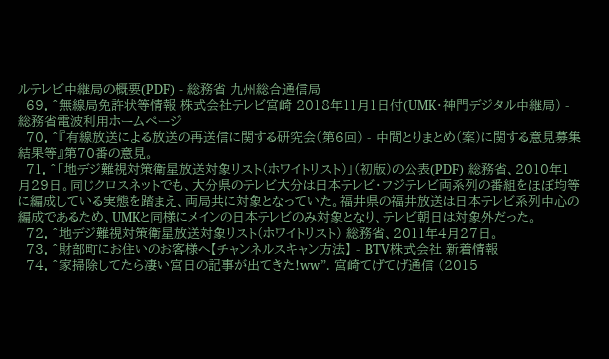ルテレビ中継局の概要(PDF) - 総務省 九州総合通信局
  69. ^無線局免許状等情報 株式会社テレビ宮崎 2018年11月1日付(UMK・神門デジタル中継局) - 総務省電波利用ホームページ
  70. ^『有線放送による放送の再送信に関する研究会(第6回) - 中間とりまとめ(案)に関する意見募集結果等』第70番の意見。
  71. ^「地デジ難視対策衛星放送対象リスト(ホワイトリスト)」(初版)の公表(PDF) 総務省、2010年1月29日。同じクロスネットでも、大分県のテレビ大分は日本テレビ・フジテレビ両系列の番組をほぼ均等に編成している実態を踏まえ、両局共に対象となっていた。福井県の福井放送は日本テレビ系列中心の編成であるため、UMKと同様にメインの日本テレビのみ対象となり、テレビ朝日は対象外だった。
  72. ^地デジ難視対策衛星放送対象リスト(ホワイトリスト) 総務省、2011年4月27日。
  73. ^財部町にお住いのお客様へ【チャンネルスキャン方法】 - BTV株式会社 新着情報
  74. ^家掃除してたら凄い宮日の記事が出てきた!ww”. 宮崎てげてげ通信 (2015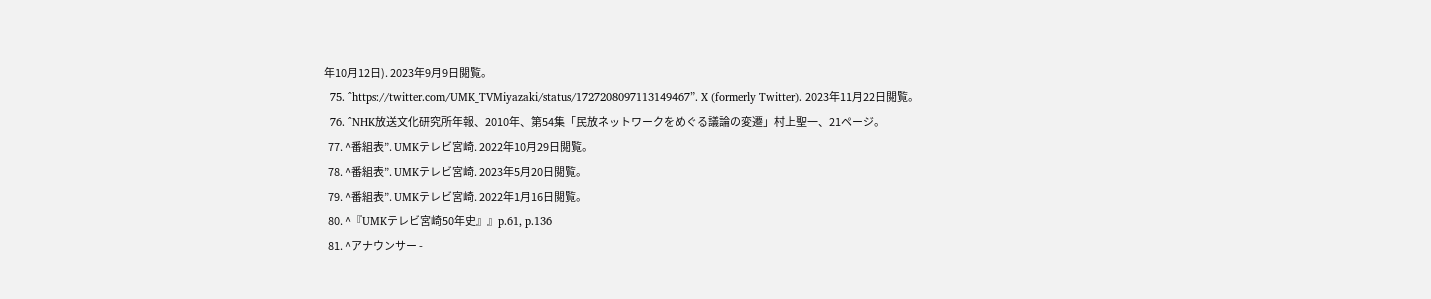年10月12日). 2023年9月9日閲覧。
  75. ^https://twitter.com/UMK_TVMiyazaki/status/1727208097113149467”. X (formerly Twitter). 2023年11月22日閲覧。
  76. ^NHK放送文化研究所年報、2010年、第54集「民放ネットワークをめぐる議論の変遷」村上聖一、21ページ。
  77. ^番組表”. UMKテレビ宮崎. 2022年10月29日閲覧。
  78. ^番組表”. UMKテレビ宮崎. 2023年5月20日閲覧。
  79. ^番組表”. UMKテレビ宮崎. 2022年1月16日閲覧。
  80. ^『UMKテレビ宮崎50年史』』p.61, p.136
  81. ^アナウンサー -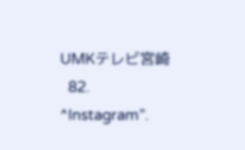UMKテレビ宮崎
  82. ^Instagram”.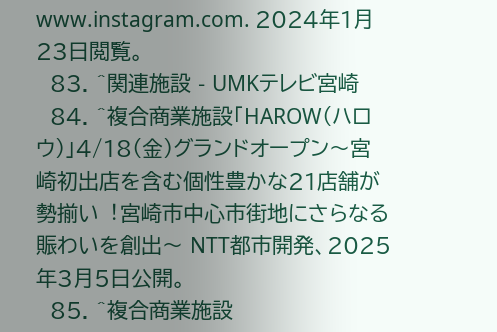www.instagram.com. 2024年1月23日閲覧。
  83. ^関連施設 - UMKテレビ宮崎
  84. ^複合商業施設「HAROW(ハロウ)」4/18(⾦)グランドオープン〜宮崎初出店を含む個性豊かな21店舗が勢揃い︕宮崎市中⼼市街地にさらなる賑わいを創出〜 NTT都市開発、2025年3月5日公開。
  85. ^複合商業施設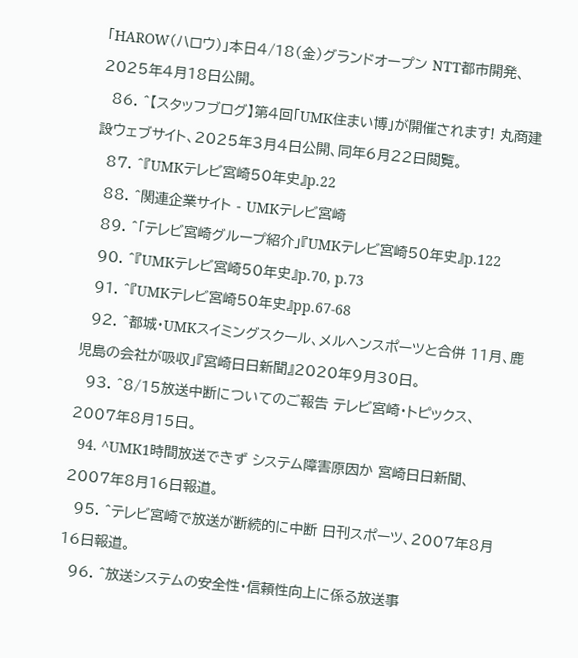「HAROW(ハロウ)」本⽇4/18(⾦)グランドオープン NTT都市開発、2025年4月18日公開。
  86. ^【スタッフブログ】第4回「UMK住まい博」が開催されます! 丸商建設ウェブサイト、2025年3月4日公開、同年6月22日閲覧。
  87. ^『UMKテレビ宮崎50年史』p.22
  88. ^関連企業サイト - UMKテレビ宮崎
  89. ^「テレビ宮崎グループ紹介」『UMKテレビ宮崎50年史』p.122
  90. ^『UMKテレビ宮崎50年史』p.70, p.73
  91. ^『UMKテレビ宮崎50年史』pp.67-68
  92. ^都城・UMKスイミングスクール、メルヘンスポーツと合併 11月、鹿児島の会社が吸収」『宮崎日日新聞』2020年9月30日。
  93. ^8/15放送中断についてのご報告 テレビ宮崎・トピックス、2007年8月15日。
  94. ^UMK1時間放送できず システム障害原因か 宮崎日日新聞、2007年8月16日報道。
  95. ^テレビ宮崎で放送が断続的に中断 日刊スポーツ、2007年8月16日報道。
  96. ^放送システムの安全性・信頼性向上に係る放送事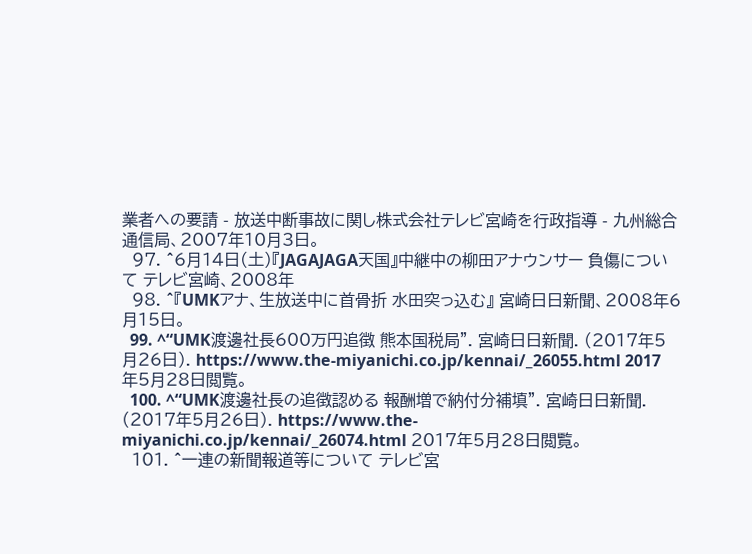業者への要請 - 放送中断事故に関し株式会社テレビ宮崎を行政指導 - 九州総合通信局、2007年10月3日。
  97. ^6月14日(土)『JAGAJAGA天国』中継中の柳田アナウンサー 負傷について テレビ宮崎、2008年
  98. ^『UMKアナ、生放送中に首骨折 水田突っ込む』 宮崎日日新聞、2008年6月15日。
  99. ^“UMK渡邊社長600万円追徴 熊本国税局”. 宮崎日日新聞. (2017年5月26日). https://www.the-miyanichi.co.jp/kennai/_26055.html 2017年5月28日閲覧。
  100. ^“UMK渡邊社長の追徴認める 報酬増で納付分補填”. 宮崎日日新聞. (2017年5月26日). https://www.the-miyanichi.co.jp/kennai/_26074.html 2017年5月28日閲覧。
  101. ^一連の新聞報道等について テレビ宮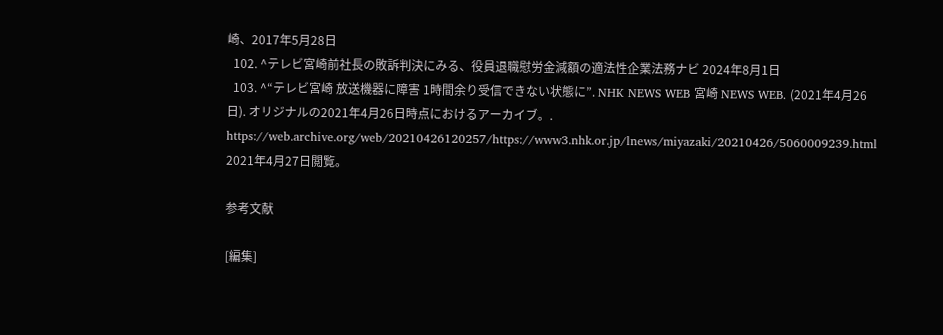崎、2017年5月28日
  102. ^テレビ宮崎前社長の敗訴判決にみる、役員退職慰労金減額の適法性企業法務ナビ 2024年8月1日
  103. ^“テレビ宮崎 放送機器に障害 1時間余り受信できない状態に”. NHK NEWS WEB 宮崎 NEWS WEB. (2021年4月26日). オリジナルの2021年4月26日時点におけるアーカイブ。. https://web.archive.org/web/20210426120257/https://www3.nhk.or.jp/lnews/miyazaki/20210426/5060009239.html 2021年4月27日閲覧。

参考文献

[編集]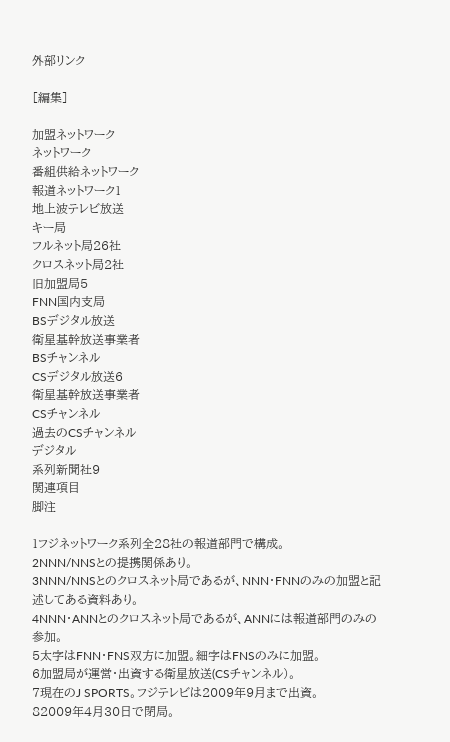外部リンク

[編集]

加盟ネットワーク
ネットワーク
番組供給ネットワーク
報道ネットワーク1
地上波テレビ放送
キー局
フルネット局26社
クロスネット局2社
旧加盟局5
FNN国内支局
BSデジタル放送
衛星基幹放送事業者
BSチャンネル
CSデジタル放送6
衛星基幹放送事業者
CSチャンネル
過去のCSチャンネル
デジタル
系列新聞社9
関連項目
脚注

1フジネットワーク系列全28社の報道部門で構成。
2NNN/NNSとの提携関係あり。
3NNN/NNSとのクロスネット局であるが、NNN・FNNのみの加盟と記述してある資料あり。
4NNN・ANNとのクロスネット局であるが、ANNには報道部門のみの参加。
5太字はFNN・FNS双方に加盟。細字はFNSのみに加盟。
6加盟局が運営・出資する衛星放送(CSチャンネル)。
7現在のJ SPORTS。フジテレビは2009年9月まで出資。
82009年4月30日で閉局。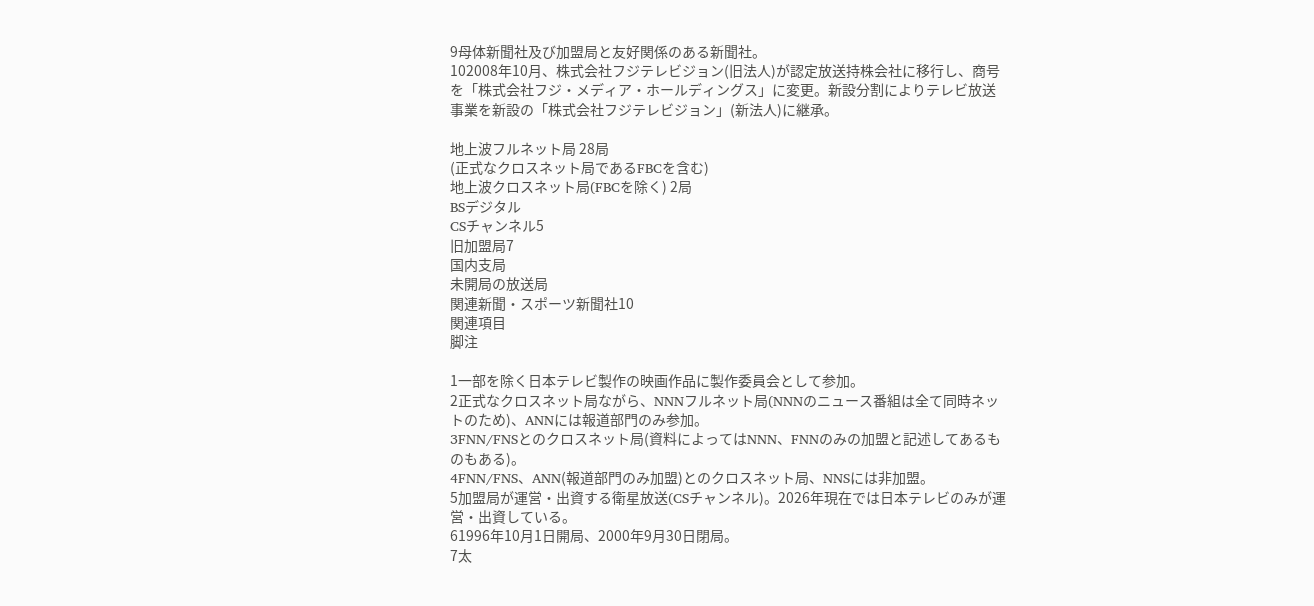9母体新聞社及び加盟局と友好関係のある新聞社。
102008年10月、株式会社フジテレビジョン(旧法人)が認定放送持株会社に移行し、商号を「株式会社フジ・メディア・ホールディングス」に変更。新設分割によりテレビ放送事業を新設の「株式会社フジテレビジョン」(新法人)に継承。

地上波フルネット局 28局
(正式なクロスネット局であるFBCを含む)
地上波クロスネット局(FBCを除く) 2局
BSデジタル
CSチャンネル5
旧加盟局7
国内支局
未開局の放送局
関連新聞・スポーツ新聞社10
関連項目
脚注

1一部を除く日本テレビ製作の映画作品に製作委員会として参加。
2正式なクロスネット局ながら、NNNフルネット局(NNNのニュース番組は全て同時ネットのため)、ANNには報道部門のみ参加。
3FNN/FNSとのクロスネット局(資料によってはNNN、FNNのみの加盟と記述してあるものもある)。
4FNN/FNS、ANN(報道部門のみ加盟)とのクロスネット局、NNSには非加盟。
5加盟局が運営・出資する衛星放送(CSチャンネル)。2026年現在では日本テレビのみが運営・出資している。
61996年10月1日開局、2000年9月30日閉局。
7太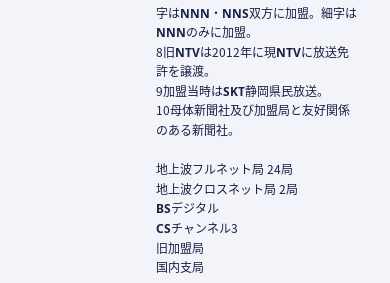字はNNN・NNS双方に加盟。細字はNNNのみに加盟。
8旧NTVは2012年に現NTVに放送免許を譲渡。
9加盟当時はSKT静岡県民放送。
10母体新聞社及び加盟局と友好関係のある新聞社。

地上波フルネット局 24局
地上波クロスネット局 2局
BSデジタル
CSチャンネル3
旧加盟局
国内支局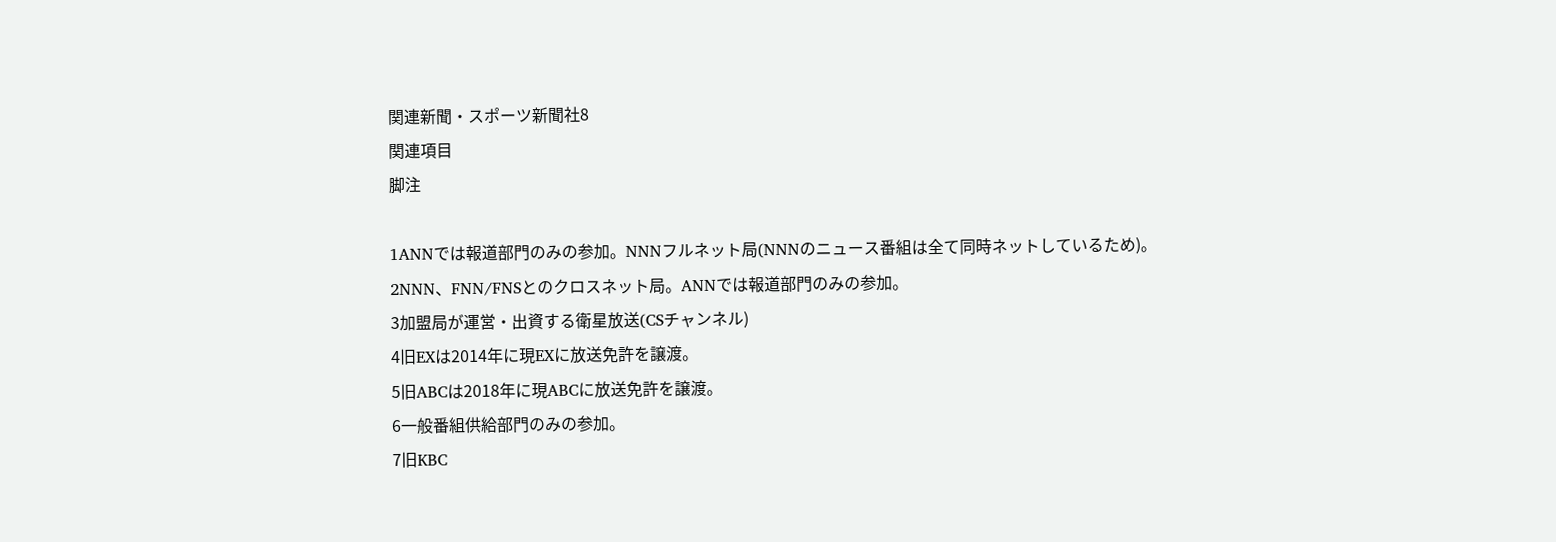関連新聞・スポーツ新聞社8
関連項目
脚注

1ANNでは報道部門のみの参加。NNNフルネット局(NNNのニュース番組は全て同時ネットしているため)。
2NNN、FNN/FNSとのクロスネット局。ANNでは報道部門のみの参加。
3加盟局が運営・出資する衛星放送(CSチャンネル)
4旧EXは2014年に現EXに放送免許を譲渡。
5旧ABCは2018年に現ABCに放送免許を譲渡。
6一般番組供給部門のみの参加。
7旧KBC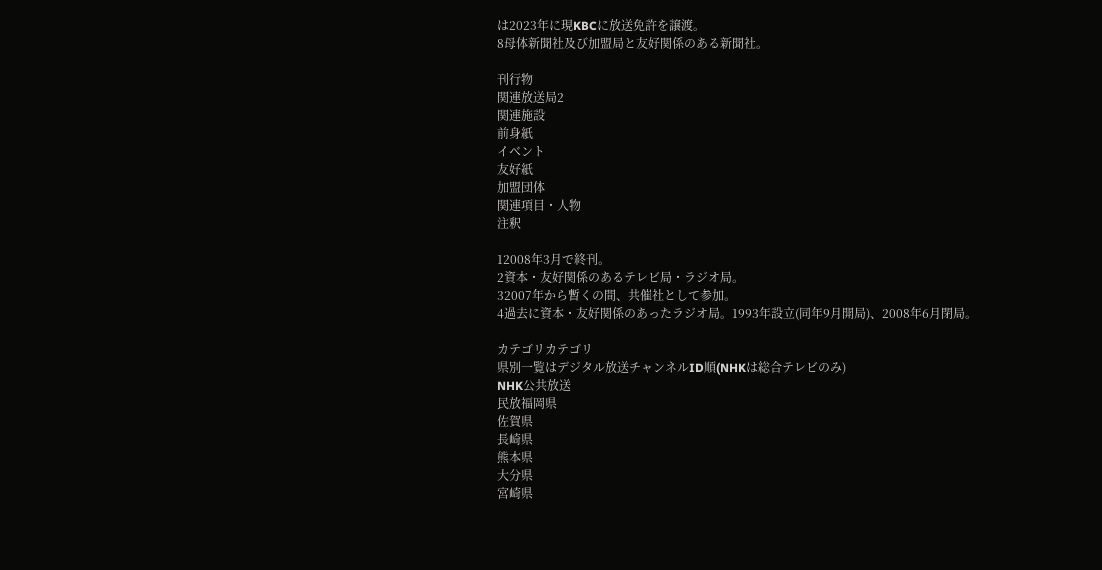は2023年に現KBCに放送免許を譲渡。
8母体新聞社及び加盟局と友好関係のある新聞社。

刊行物
関連放送局2
関連施設
前身紙
イベント
友好紙
加盟団体
関連項目・人物
注釈

12008年3月で終刊。
2資本・友好関係のあるテレビ局・ラジオ局。
32007年から暫くの間、共催社として参加。
4過去に資本・友好関係のあったラジオ局。1993年設立(同年9月開局)、2008年6月閉局。

カテゴリカテゴリ
県別一覧はデジタル放送チャンネルID順(NHKは総合テレビのみ)
NHK公共放送
民放福岡県
佐賀県
長崎県
熊本県
大分県
宮崎県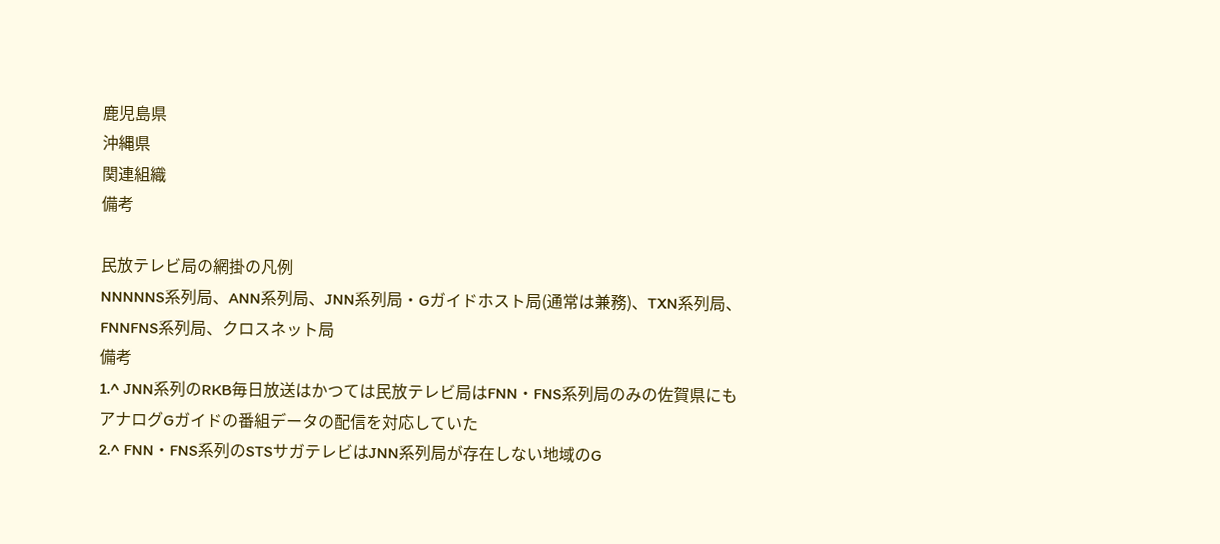鹿児島県
沖縄県
関連組織
備考

民放テレビ局の網掛の凡例
NNNNNS系列局、ANN系列局、JNN系列局・Gガイドホスト局(通常は兼務)、TXN系列局、FNNFNS系列局、クロスネット局
備考
1.^ JNN系列のRKB毎日放送はかつては民放テレビ局はFNN・FNS系列局のみの佐賀県にもアナログGガイドの番組データの配信を対応していた
2.^ FNN・FNS系列のSTSサガテレビはJNN系列局が存在しない地域のG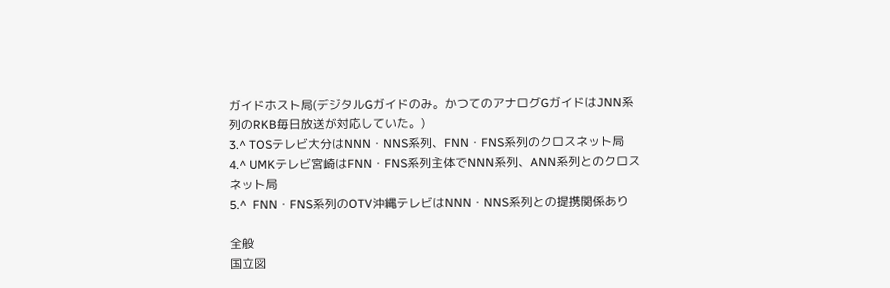ガイドホスト局(デジタルGガイドのみ。かつてのアナログGガイドはJNN系列のRKB毎日放送が対応していた。)
3.^ TOSテレビ大分はNNN・NNS系列、FNN・FNS系列のクロスネット局
4.^ UMKテレビ宮崎はFNN・FNS系列主体でNNN系列、ANN系列とのクロスネット局
5.^  FNN・FNS系列のOTV沖縄テレビはNNN・NNS系列との提携関係あり

全般
国立図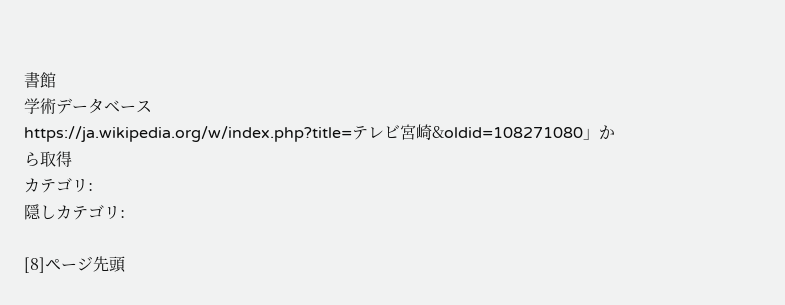書館
学術データベース
https://ja.wikipedia.org/w/index.php?title=テレビ宮崎&oldid=108271080」から取得
カテゴリ:
隠しカテゴリ:

[8]ページ先頭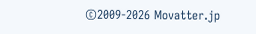©2009-2026 Movatter.jp